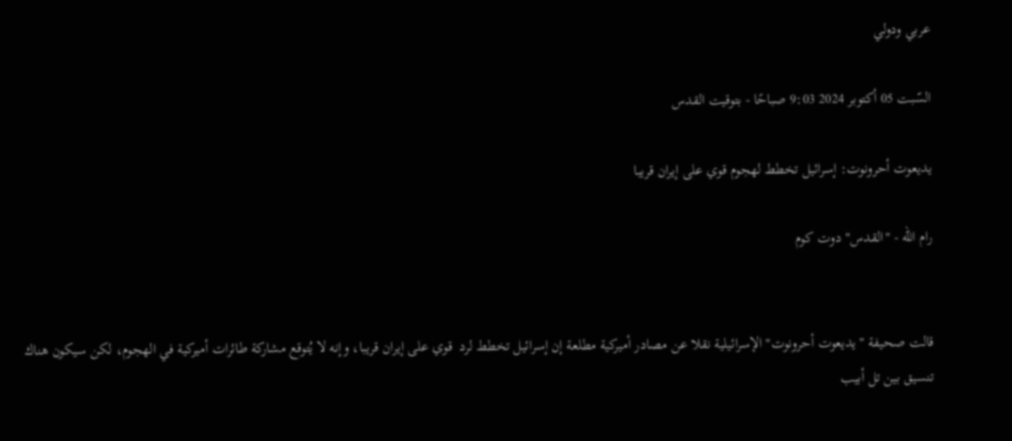عربي ودولي

السّبت 05 أكتوبر 2024 9:03 صباحًا - بتوقيت القدس

يديعوت أحرونوت: إسرائيل تخطط لهجوم قوي على إيران قريبا

رام الله - "القدس" دوت كوم


قالت صحيفة "يديعوت أحرونوت" الإسرائيلية نقلا عن مصادر أميركية مطلعة إن إسرائيل تخطط لرد  قوي على إيران قريبا، وإنه لا يُتوقع مشاركة طائرات أميركية في الهجوم، لكن سيكون هناك تنسيق بين تل أبيب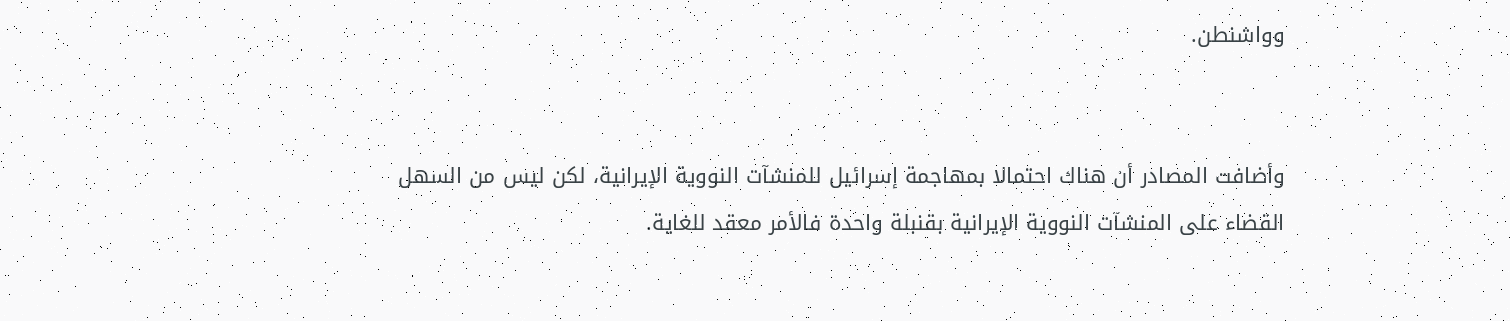وواشنطن.


وأضافت المصادر أن هناك احتمالا بمهاجمة إسرائيل للمنشآت النووية الإيرانية، لكن ليس من السهل القضاء على المنشآت النووية الإيرانية بقنبلة واحدة فالأمر معقد للغاية.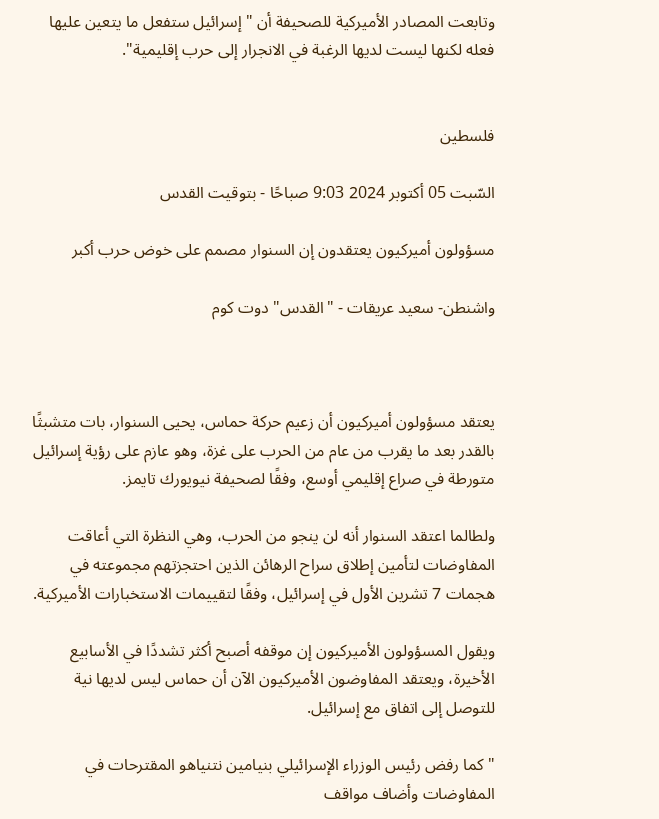وتابعت المصادر الأميركية للصحيفة أن "إسرائيل ستفعل ما يتعين عليها فعله لكنها ليست لديها الرغبة في الانجرار إلى حرب إقليمية".


فلسطين

السّبت 05 أكتوبر 2024 9:03 صباحًا - بتوقيت القدس

مسؤولون أميركيون يعتقدون إن السنوار مصمم على خوض حرب أكبر

واشنطن- سعيد عريقات - "القدس" دوت كوم



يعتقد مسؤولون أميركيون أن زعيم حركة حماس، يحيى السنوار، بات متشبثًا بالقدر بعد ما يقرب من عام من الحرب على غزة، وهو عازم على رؤية إسرائيل متورطة في صراع إقليمي أوسع، وفقًا لصحيفة نيويورك تايمز.

ولطالما اعتقد السنوار أنه لن ينجو من الحرب، وهي النظرة التي أعاقت المفاوضات لتأمين إطلاق سراح الرهائن الذين احتجزتهم مجموعته في هجمات 7 تشرين الأول في إسرائيل، وفقًا لتقييمات الاستخبارات الأميركية.

ويقول المسؤولون الأميركيون إن موقفه أصبح أكثر تشددًا في الأسابيع الأخيرة، ويعتقد المفاوضون الأميركيون الآن أن حماس ليس لديها نية للتوصل إلى اتفاق مع إسرائيل.

"كما رفض رئيس الوزراء الإسرائيلي بنيامين نتنياهو المقترحات في المفاوضات وأضاف مواقف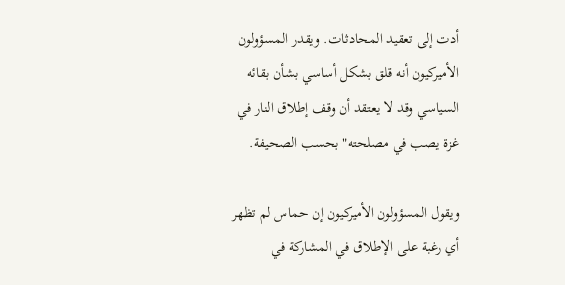أدت إلى تعقيد المحادثات. ويقدر المسؤولون الأميركيون أنه قلق بشكل أساسي بشأن بقائه السياسي وقد لا يعتقد أن وقف إطلاق النار في غزة يصب في مصلحته" بحسب الصحيفة.

ويقول المسؤولون الأميركيون إن حماس لم تظهر أي رغبة على الإطلاق في المشاركة في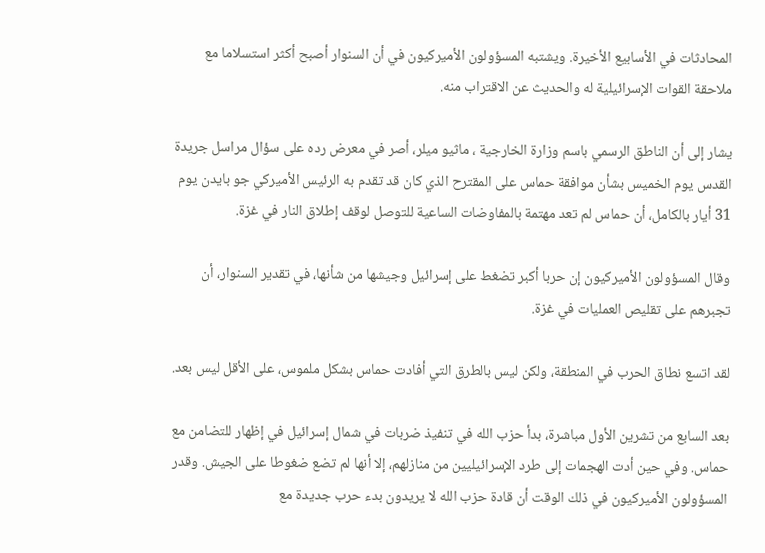المحادثات في الأسابيع الأخيرة. ويشتبه المسؤولون الأميركيون في أن السنوار أصبح أكثر استسلاما مع ملاحقة القوات الإسرائيلية له والحديث عن الاقتراب منه.

يشار إلى أن الناطق الرسمي باسم وزارة الخارجية ، ماثيو ميلر، أصر في معرض رده على سؤال مراسل جريدة القدس يوم الخميس بشأن موافقة حماس على المقترح الذي كان قد تقدم به الرئيس الأميركي جو بايدن يوم 31 أيار بالكامل، أن حماس لم تعد مهتمة بالمفاوضات الساعية للتوصل لوقف إطلاق النار في غزة.

وقال المسؤولون الأميركيون إن حربا أكبر تضغط على إسرائيل وجيشها من شأنها، في تقدير السنوار، أن تجبرهم على تقليص العمليات في غزة.

لقد اتسع نطاق الحرب في المنطقة، ولكن ليس بالطرق التي أفادت حماس بشكل ملموس، على الأقل ليس بعد.

بعد السابع من تشرين الأول مباشرة، بدأ حزب الله في تنفيذ ضربات في شمال إسرائيل في إظهار للتضامن مع حماس. وفي حين أدت الهجمات إلى طرد الإسرائيليين من منازلهم، إلا أنها لم تضع ضغوطا على الجيش. وقدر المسؤولون الأميركيون في ذلك الوقت أن قادة حزب الله لا يريدون بدء حرب جديدة مع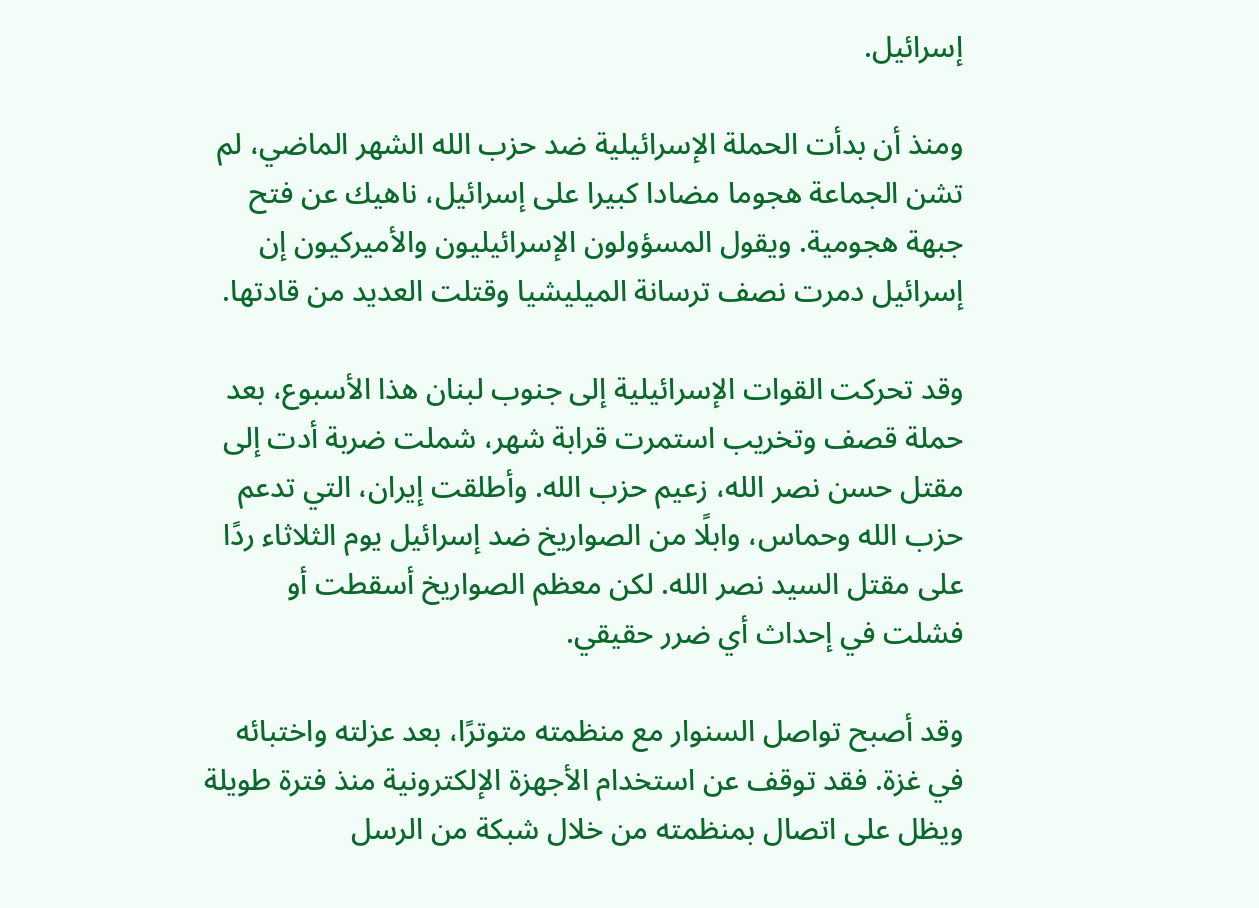إسرائيل.

ومنذ أن بدأت الحملة الإسرائيلية ضد حزب الله الشهر الماضي، لم تشن الجماعة هجوما مضادا كبيرا على إسرائيل، ناهيك عن فتح جبهة هجومية. ويقول المسؤولون الإسرائيليون والأميركيون إن إسرائيل دمرت نصف ترسانة الميليشيا وقتلت العديد من قادتها.

وقد تحركت القوات الإسرائيلية إلى جنوب لبنان هذا الأسبوع، بعد حملة قصف وتخريب استمرت قرابة شهر، شملت ضربة أدت إلى مقتل حسن نصر الله، زعيم حزب الله. وأطلقت إيران، التي تدعم حزب الله وحماس، وابلًا من الصواريخ ضد إسرائيل يوم الثلاثاء ردًا على مقتل السيد نصر الله. لكن معظم الصواريخ أسقطت أو فشلت في إحداث أي ضرر حقيقي.

وقد أصبح تواصل السنوار مع منظمته متوترًا، بعد عزلته واختبائه في غزة. فقد توقف عن استخدام الأجهزة الإلكترونية منذ فترة طويلة ويظل على اتصال بمنظمته من خلال شبكة من الرسل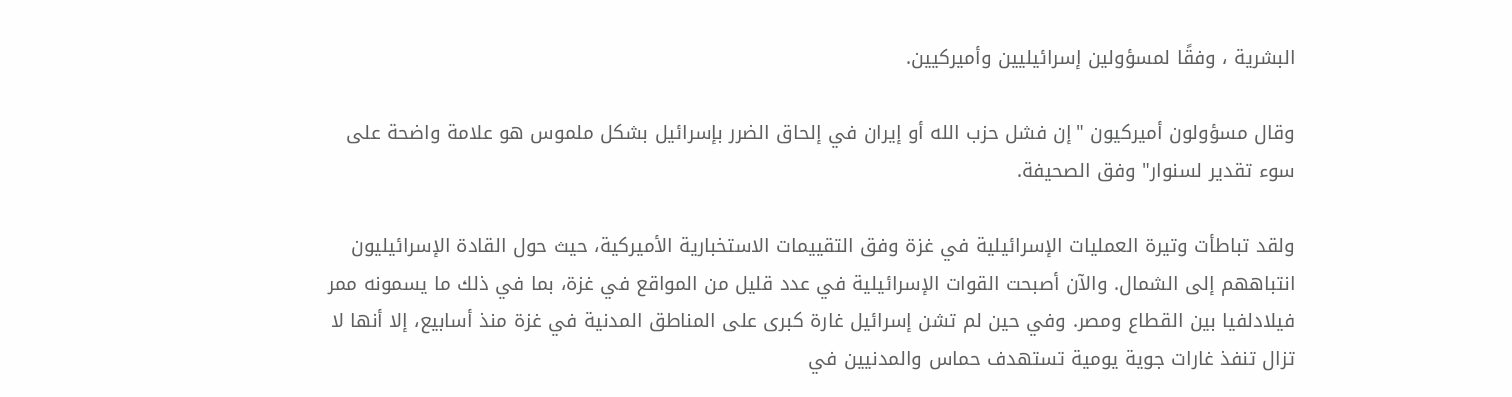البشرية ، وفقًا لمسؤولين إسرائيليين وأميركيين.

وقال مسؤولون أميركيون "إن فشل حزب الله أو إيران في إلحاق الضرر بإسرائيل بشكل ملموس هو علامة واضحة على سوء تقدير لسنوار" وفق الصحيفة.

ولقد تباطأت وتيرة العمليات الإسرائيلية في غزة وفق التقييمات الاستخبارية الأميركية، حيث حول القادة الإسرائيليون انتباههم إلى الشمال. والآن أصبحت القوات الإسرائيلية في عدد قليل من المواقع في غزة، بما في ذلك ما يسمونه ممر فيلادلفيا بين القطاع ومصر. وفي حين لم تشن إسرائيل غارة كبرى على المناطق المدنية في غزة منذ أسابيع، إلا أنها لا تزال تنفذ غارات جوية يومية تستهدف حماس والمدنيين في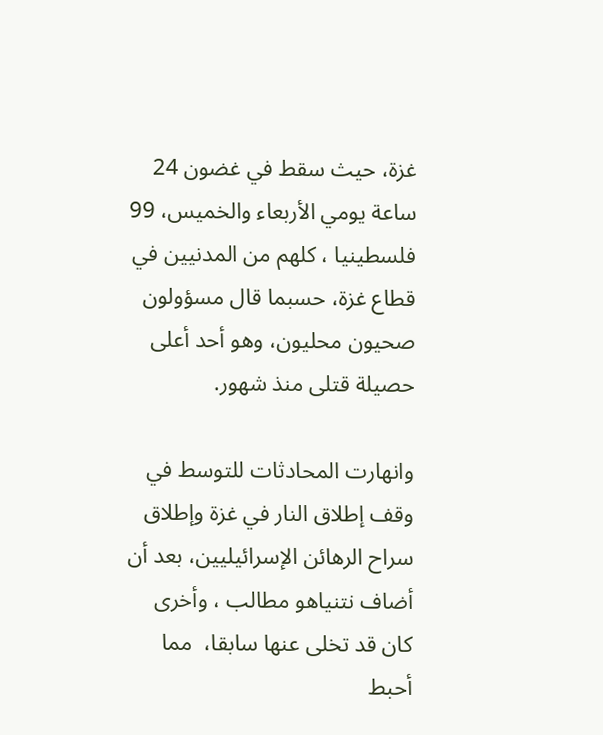غزة، حيث سقط في غضون 24 ساعة يومي الأربعاء والخميس، 99 فلسطينيا ، كلهم من المدنيين في قطاع غزة، حسبما قال مسؤولون صحيون محليون، وهو أحد أعلى حصيلة قتلى منذ شهور.

وانهارت المحادثات للتوسط في وقف إطلاق النار في غزة وإطلاق سراح الرهائن الإسرائيليين، بعد أن أضاف نتنياهو مطالب ، وأخرى كان قد تخلى عنها سابقا،  مما أحبط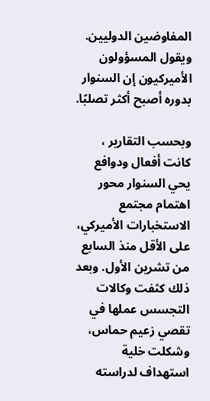المفاوضين الدوليين. ويقول المسؤولون الأميركيون إن السنوار بدوره أصبح أكثر تصلبًا.

وبحسب التقارير ، كانت أفعال ودوافع يحي السنوار محور اهتمام مجتمع الاستخبارات الأميركي، على الأقل منذ السابع من تشرين الأول. وبعد ذلك كثفت وكالات التجسس عملها في تقصي زعيم حماس، وشكلت خلية استهداف لدراسته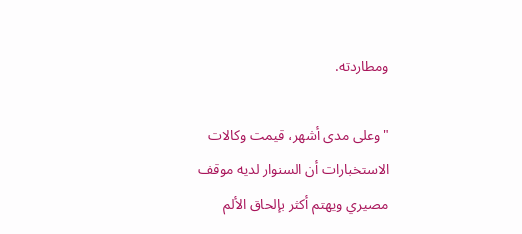ومطاردته.

"وعلى مدى أشهر، قيمت وكالات الاستخبارات أن السنوار لديه موقف مصيري ويهتم أكثر بإلحاق الألم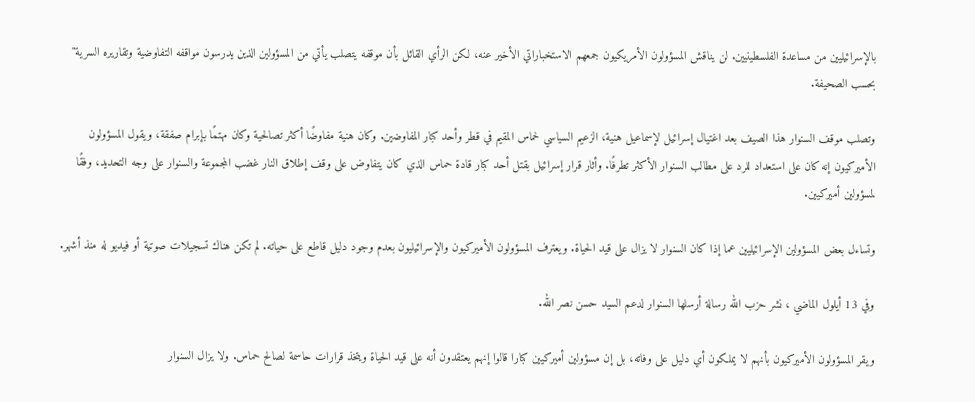بالإسرائيليين من مساعدة الفلسطينيين. لن يناقش المسؤولون الأمريكيون جمعهم الاستخباراتي الأخير عنه، لكن الرأي القائل بأن موقفه يتصلب يأتي من المسؤولين الذين يدرسون مواقفه التفاوضية وتقاريره السرية" بحسب الصحيفة.

وتصلب موقف السنوار هذا الصيف بعد اغتيال إسرائيل لإسماعيل هنية، الزعيم السياسي لحماس المقيم في قطر وأحد كبار المفاوضين. وكان هنية مفاوضًا أكثر تصالحية وكان مهتمًا بإبرام صفقة، ويقول المسؤولون الأميركيون إنه كان على استعداد للرد على مطالب السنوار الأكثر تطرفًا. وأثار قرار إسرائيل بقتل أحد كبار قادة حماس الذي كان يتفاوض على وقف إطلاق النار غضب المجموعة والسنوار على وجه التحديد، وفقًا لمسؤولين أميركيين.

وتساءل بعض المسؤولين الإسرائيليين عما إذا كان السنوار لا يزال على قيد الحياة. ويعترف المسؤولون الأميركيون والإسرائيليون بعدم وجود دليل قاطع على حياته. لم تكن هناك تسجيلات صوتية أو فيديو له منذ أشهر.

وفي 13 أيلول الماضي ، نشر حزب الله رسالة أرسلها السنوار لدعم السيد حسن نصر الله.

ويقر المسؤولون الأميركيون بأنهم لا يملكون أي دليل على وفاته، بل إن مسؤولين أميركيين كبارا قالوا إنهم يعتقدون أنه على قيد الحياة ويتخذ قرارات حاسمة لصالح حماس. ولا يزال السنوار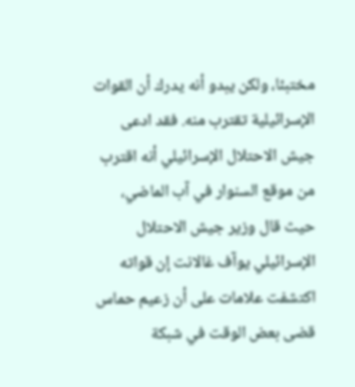مختبئا، ولكن يبدو أنه يدرك أن القوات الإسرائيلية تقترب منه. فقد ادعى جيش الاحتلال الإسرائيلي أنه اقترب من موقع السنوار في آب الماضي، حيث قال وزير جيش الاحتلال الإسرائيلي يوآف غالانت إن قواته اكتشفت علامات على أن زعيم حماس قضى بعض الوقت في شبكة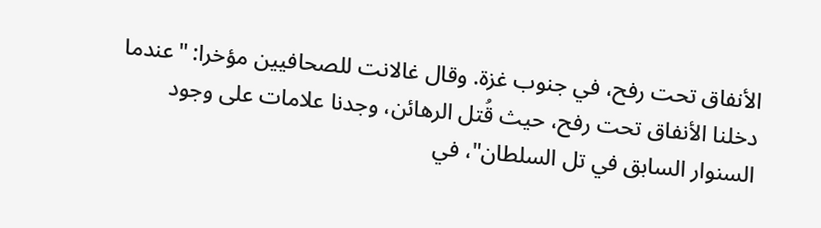الأنفاق تحت رفح، في جنوب غزة. وقال غالانت للصحافيين مؤخرا: "عندما دخلنا الأنفاق تحت رفح، حيث قُتل الرهائن، وجدنا علامات على وجود السنوار السابق في تل السلطان"، في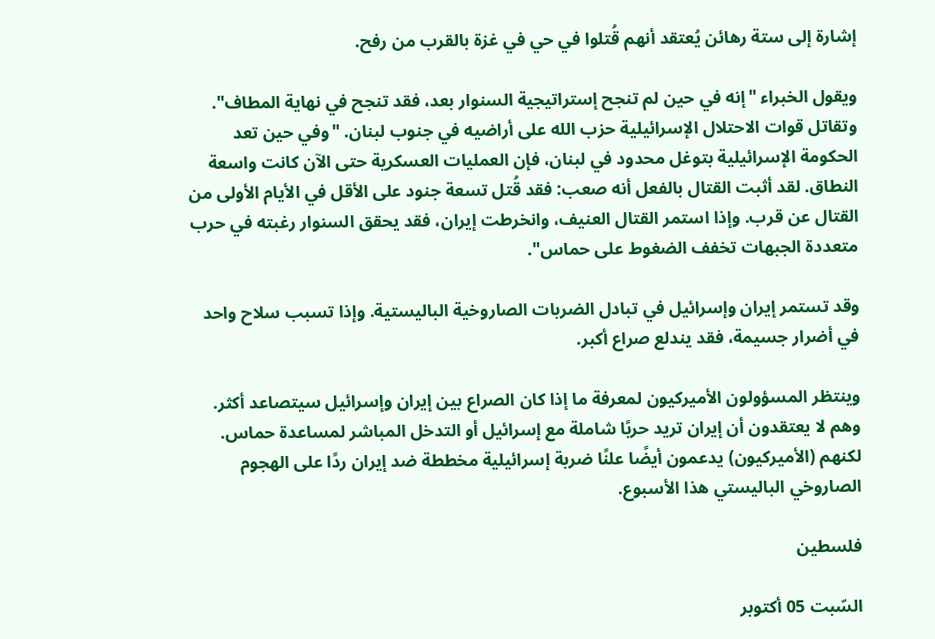إشارة إلى ستة رهائن يُعتقد أنهم قُتلوا في حي في غزة بالقرب من رفح.

ويقول الخبراء "إنه في حين لم تنجح إستراتيجية السنوار بعد، فقد تنجح في نهاية المطاف". وتقاتل قوات الاحتلال الإسرائيلية حزب الله على أراضيه في جنوب لبنان. "وفي حين تعد الحكومة الإسرائيلية بتوغل محدود في لبنان، فإن العمليات العسكرية حتى الآن كانت واسعة النطاق. لقد أثبت القتال بالفعل أنه صعب: فقد قُتل تسعة جنود على الأقل في الأيام الأولى من القتال عن قرب. وإذا استمر القتال العنيف، وانخرطت إيران، فقد يحقق السنوار رغبته في حرب متعددة الجبهات تخفف الضغوط على حماس".

وقد تستمر إيران وإسرائيل في تبادل الضربات الصاروخية الباليستية. وإذا تسبب سلاح واحد في أضرار جسيمة، فقد يندلع صراع أكبر.

وينتظر المسؤولون الأميركيون لمعرفة ما إذا كان الصراع بين إيران وإسرائيل سيتصاعد أكثر. وهم لا يعتقدون أن إيران تريد حربًا شاملة مع إسرائيل أو التدخل المباشر لمساعدة حماس. لكنهم (الأميركيون) يدعمون أيضًا علنًا ضربة إسرائيلية مخططة ضد إيران ردًا على الهجوم الصاروخي الباليستي هذا الأسبوع.

فلسطين

السّبت 05 أكتوبر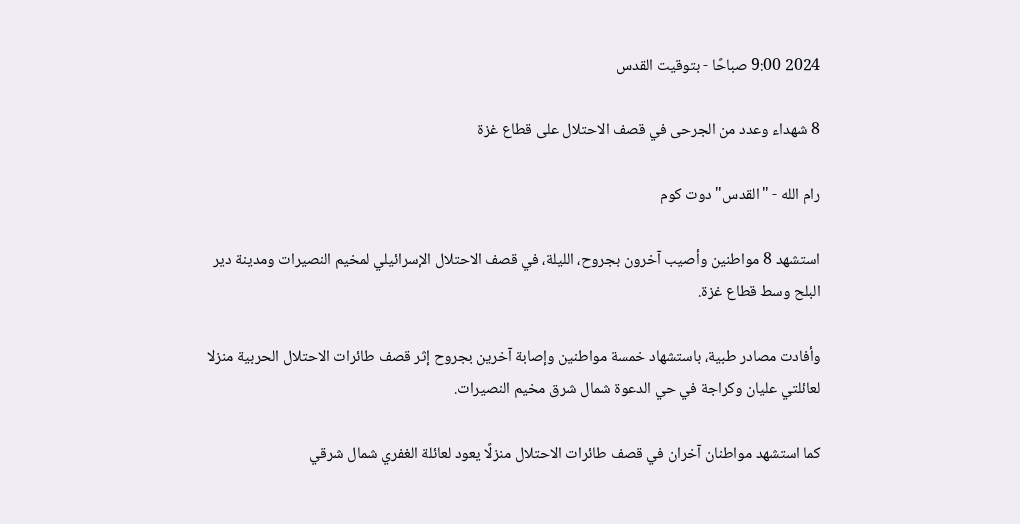2024 9:00 صباحًا - بتوقيت القدس

8 شهداء وعدد من الجرحى في قصف الاحتلال على قطاع غزة

رام الله - "القدس" دوت كوم

استشهد 8 مواطنين وأصيب آخرون بجروح، الليلة، في قصف الاحتلال الإسرائيلي لمخيم النصيرات ومدينة دير البلح وسط قطاع غزة.

وأفادت مصادر طبية، باستشهاد خمسة مواطنين وإصابة آخرين بجروح إثر قصف طائرات الاحتلال الحربية منزلا لعائلتي عليان وكراجة في حي الدعوة شمال شرق مخيم النصيرات.

كما استشهد مواطنان آخران في قصف طائرات الاحتلال منزلًا يعود لعائلة الغفري شمال شرقي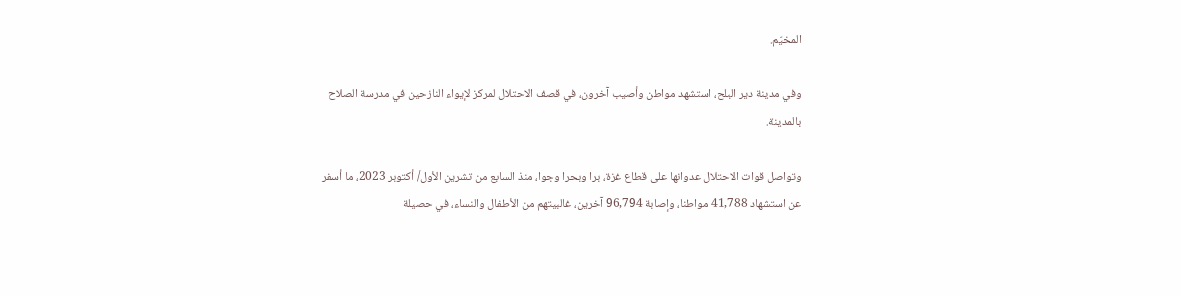المخيّم.

وفي مدينة دير البلح، استشهد مواطن وأصيب آخرون، في قصف الاحتلال لمركز لإيواء النازحين في مدرسة الصلاح بالمدينة.

وتواصل قوات الاحتلال عدوانها على قطاع غزة، برا وبحرا وجوا، منذ السابع من تشرين الأول/ أكتوبر 2023، ما أسفر عن استشهاد 41,788 مواطنا، وإصابة 96,794 آخرين، غالبيتهم من الأطفال والنساء، في حصيلة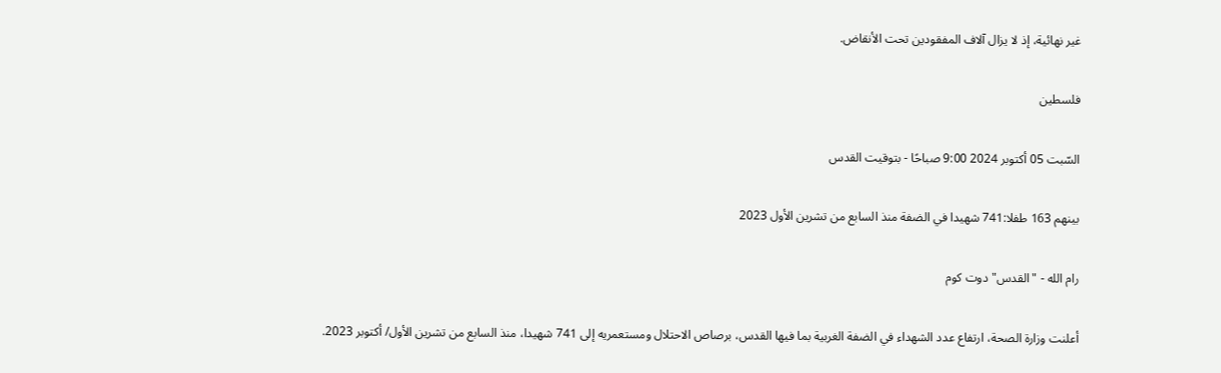غير نهائية، إذ لا يزال آلاف المفقودين تحت الأنقاض.

فلسطين

السّبت 05 أكتوبر 2024 9:00 صباحًا - بتوقيت القدس

بينهم 163 طفلا:741 شهيدا في الضفة منذ السابع من تشرين الأول 2023

رام الله - "القدس" دوت كوم

أعلنت وزارة الصحة، ارتفاع عدد الشهداء في الضفة الغربية بما فيها القدس، برصاص الاحتلال ومستعمريه إلى 741 شهيدا، منذ السابع من تشرين الأول/ أكتوبر 2023.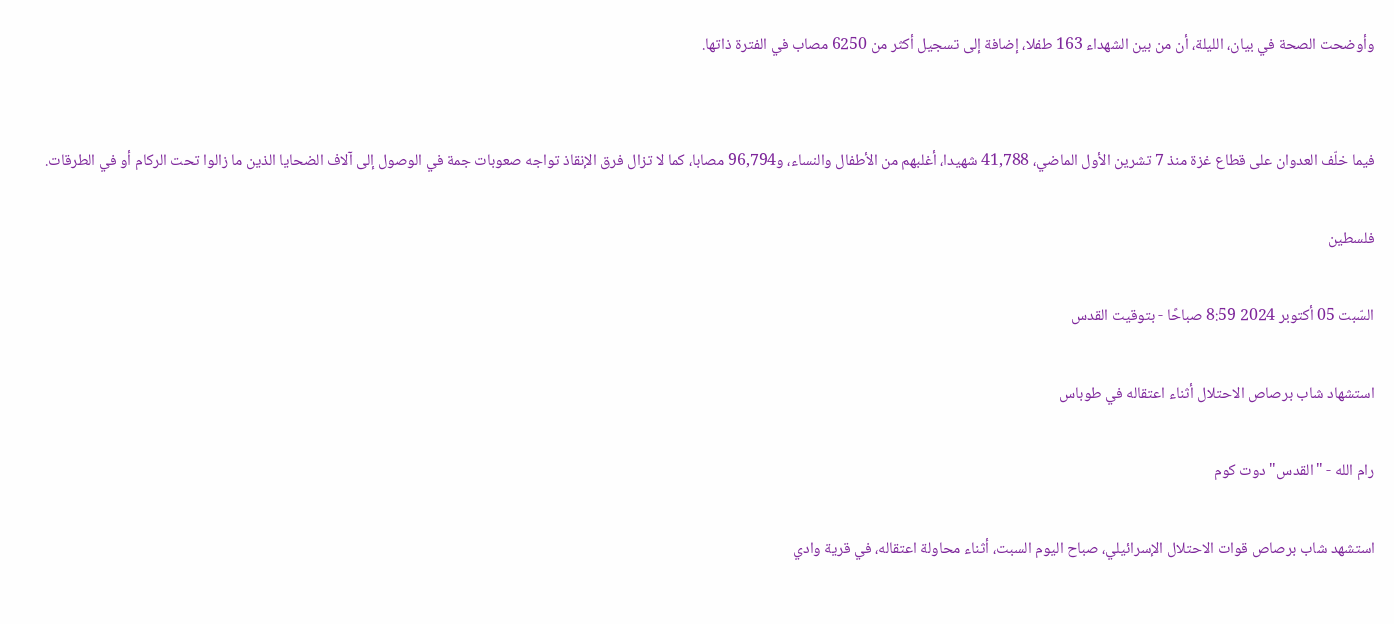وأوضحت الصحة في بيان، الليلة، أن من بين الشهداء 163 طفلا، إضافة إلى تسجيل أكثر من 6250 مصاب في الفترة ذاتها.


فيما خلّف العدوان على قطاع غزة منذ 7 تشرين الأول الماضي، 41,788 شهيدا، أغلبهم من الأطفال والنساء، و96,794 مصابا، كما لا تزال فرق الإنقاذ تواجه صعوبات جمة في الوصول إلى آلاف الضحايا الذين ما زالوا تحت الركام أو في الطرقات.

فلسطين

السّبت 05 أكتوبر 2024 8:59 صباحًا - بتوقيت القدس

استشهاد شاب برصاص الاحتلال أثناء اعتقاله في طوباس

رام الله - "القدس" دوت كوم

استشهد شاب برصاص قوات الاحتلال الإسرائيلي، صباح اليوم السبت، أثناء محاولة اعتقاله، في قرية وادي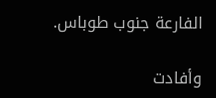الفارعة جنوب طوباس.

وأفادت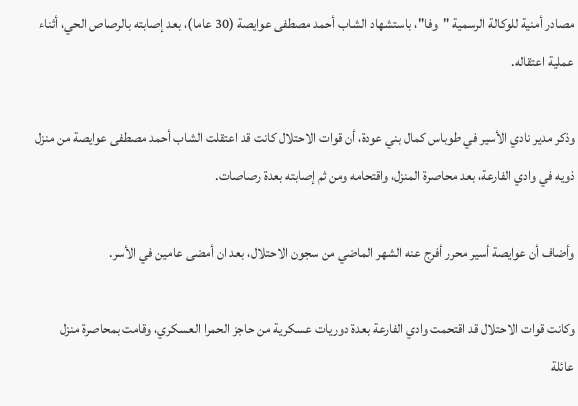مصادر أمنية للوكالة الرسمية "وفا"، باستشهاد الشاب أحمد مصطفى عوايصة (30 عاما)، بعد إصابته بالرصاص الحي، أثناء عملية اعتقاله.

وذكر مدير نادي الأسير في طوباس كمال بني عودة، أن قوات الاحتلال كانت قد اعتقلت الشاب أحمد مصطفى عوايصة من منزل ذويه في وادي الفارعة، بعد محاصرة المنزل، واقتحامه ومن ثم إصابته بعدة رصاصات.

وأضاف أن عوايصة أسير محرر أفرج عنه الشهر الماضي من سجون الاحتلال، بعد ان أمضى عامين في الأسر.

وكانت قوات الاحتلال قد اقتحمت وادي الفارعة بعدة دوريات عسكرية من حاجز الحمرا العسكري، وقامت بمحاصرة منزل عائلة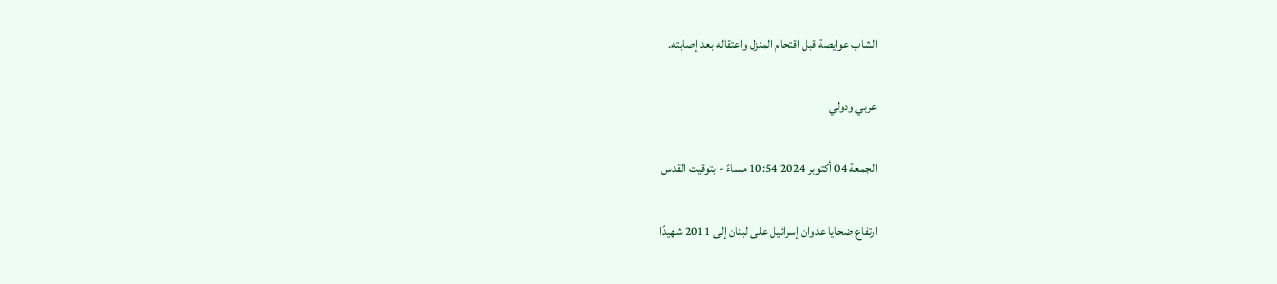الشاب عوايصة قبل اقتحام المنزل واعتقاله بعد إصابته.

عربي ودولي

الجمعة 04 أكتوبر 2024 10:54 مساءً - بتوقيت القدس

ارتفاع ضحايا عدوان إسرائيل على لبنان إلى 2011 شهيدًا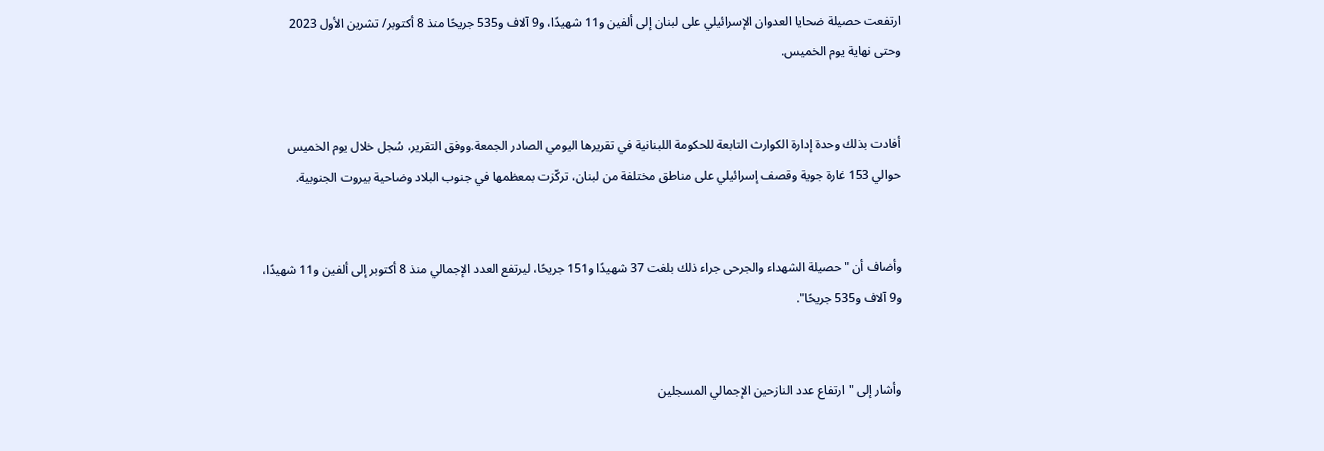ارتفعت حصيلة ضحايا العدوان الإسرائيلي على لبنان إلى ألفين و11 شهيدًا، و9 آلاف و535 جريحًا منذ 8 أكتوبر/ تشرين الأول 2023 وحتى نهاية يوم الخميس.


أفادت بذلك وحدة إدارة الكوارث التابعة للحكومة اللبنانية في تقريرها اليومي الصادر الجمعة.ووفق التقرير، سُجل خلال يوم الخميس حوالي 153 غارة جوية وقصف إسرائيلي على مناطق مختلفة من لبنان، تركّزت بمعظمها في جنوب البلاد وضاحية بيروت الجنوبية.


وأضاف أن "حصيلة الشهداء والجرحى جراء ذلك بلغت 37 شهيدًا و151 جريحًا، ليرتفع العدد الإجمالي منذ 8 أكتوبر إلى ألفين و11 شهيدًا، و9 آلاف و535 جريحًا".


وأشار إلى "ارتفاع عدد النازحين الإجمالي المسجلين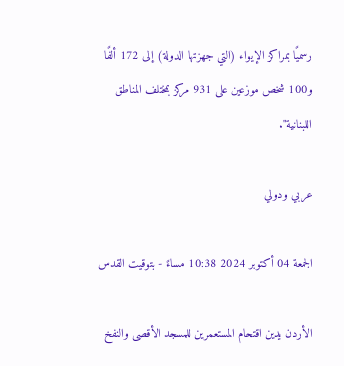رسميًا بمراكز الإيواء (التي جهزتها الدولة) إلى 172 ألفًا و100 شخص موزعين على 931 مركز بمختلف المناطق اللبنانية".

عربي ودولي

الجمعة 04 أكتوبر 2024 10:38 مساءً - بتوقيت القدس

الأردن يدين اقتحام المستعمرين للمسجد الأقصى والنفخ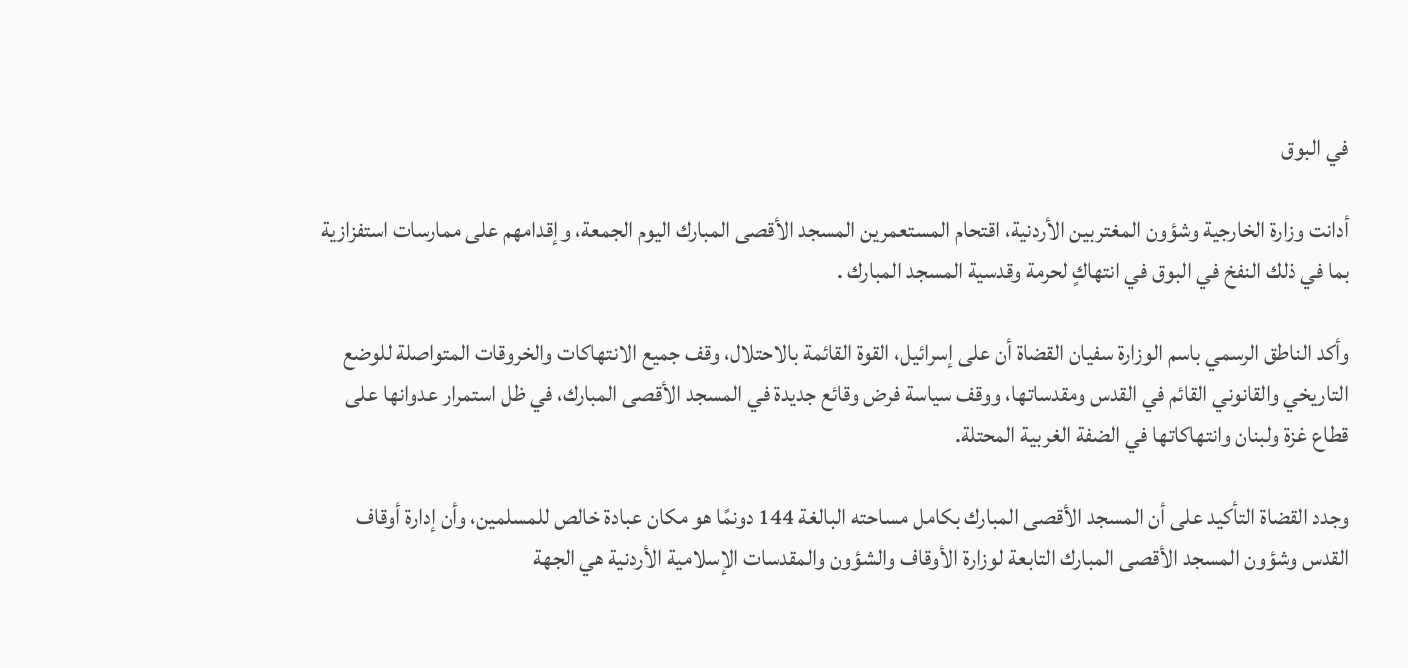في البوق

أدانت وزارة الخارجية وشؤون المغتربين الأردنية، اقتحام المستعمرين المسجد الأقصى المبارك اليوم الجمعة، وإقدامهم على ممارسات استفزازية بما في ذلك النفخ في البوق في انتهاكٍ لحرمة وقدسية المسجد المبارك .

وأكد الناطق الرسمي باسم الوزارة سفيان القضاة أن على إسرائيل، القوة القائمة بالاحتلال، وقف جميع الانتهاكات والخروقات المتواصلة للوضع التاريخي والقانوني القائم في القدس ومقدساتها، ووقف سياسة فرض وقائع جديدة في المسجد الأقصى المبارك، في ظل استمرار عدوانها على قطاع غزة ولبنان وانتهاكاتها في الضفة الغربية المحتلة.

وجدد القضاة التأكيد على أن المسجد الأقصى المبارك بكامل مساحته البالغة 144 دونمًا هو مكان عبادة خالص للمسلمين، وأن إدارة أوقاف القدس وشؤون المسجد الأقصى المبارك التابعة لوزارة الأوقاف والشؤون والمقدسات الإسلامية الأردنية هي الجهة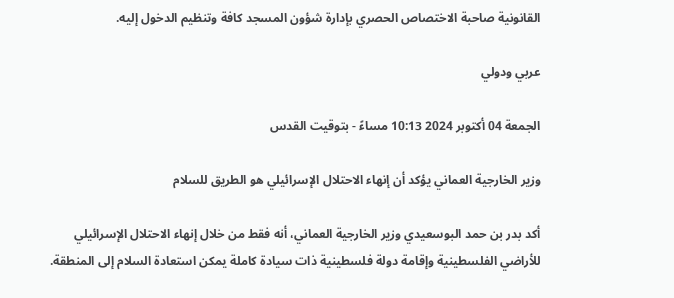القانونية صاحبة الاختصاص الحصري بإدارة شؤون المسجد كافة وتنظيم الدخول إليه.

عربي ودولي

الجمعة 04 أكتوبر 2024 10:13 مساءً - بتوقيت القدس

وزير الخارجية العماني يؤكد أن إنهاء الاحتلال الإسرائيلي هو الطريق للسلام

أكد بدر بن حمد البوسعيدي وزير الخارجية العماني، أنه فقط من خلال إنهاء الاحتلال الإسرائيلي للأراضي الفلسطينية وإقامة دولة فلسطينية ذات سيادة كاملة يمكن استعادة السلام إلى المنطقة.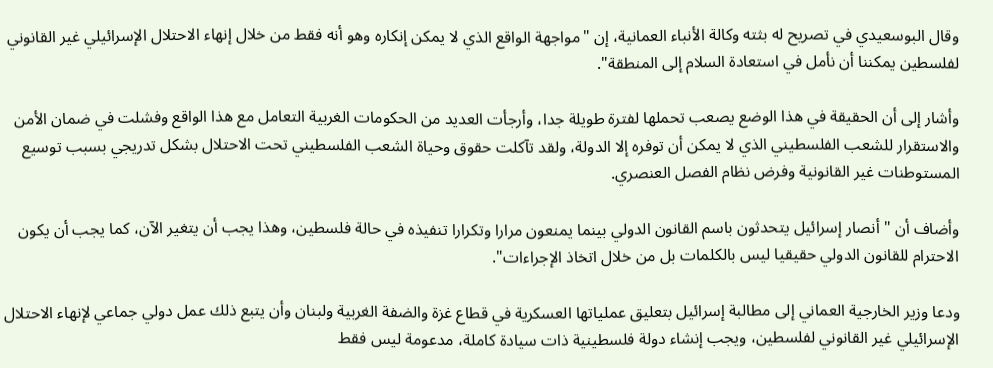وقال البوسعيدي في تصريح له بثته وكالة الأنباء العمانية، إن "مواجهة الواقع الذي لا يمكن إنكاره وهو أنه فقط من خلال إنهاء الاحتلال الإسرائيلي غير القانوني لفلسطين يمكننا أن نأمل في استعادة السلام إلى المنطقة".

وأشار إلى أن الحقيقة في هذا الوضع يصعب تحملها لفترة طويلة جدا، وأرجأت العديد من الحكومات الغربية التعامل مع هذا الواقع وفشلت في ضمان الأمن والاستقرار للشعب الفلسطيني الذي لا يمكن أن توفره إلا الدولة، ولقد تآكلت حقوق وحياة الشعب الفلسطيني تحت الاحتلال بشكل تدريجي بسبب توسيع المستوطنات غير القانونية وفرض نظام الفصل العنصري.

وأضاف أن "أنصار إسرائيل يتحدثون باسم القانون الدولي بينما يمنعون مرارا وتكرارا تنفيذه في حالة فلسطين، وهذا يجب أن يتغير الآن، كما يجب أن يكون الاحترام للقانون الدولي حقيقيا ليس بالكلمات بل من خلال اتخاذ الإجراءات".

ودعا وزير الخارجية العماني إلى مطالبة إسرائيل بتعليق عملياتها العسكرية في قطاع غزة والضفة الغربية ولبنان وأن يتبع ذلك عمل دولي جماعي لإنهاء الاحتلال الإسرائيلي غير القانوني لفلسطين، ويجب إنشاء دولة فلسطينية ذات سيادة كاملة، مدعومة ليس فقط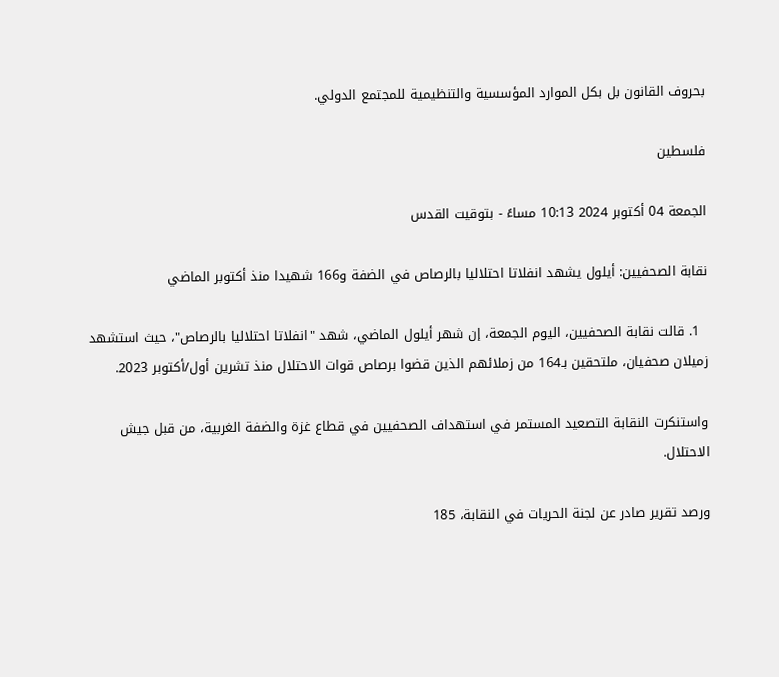بحروف القانون بل بكل الموارد المؤسسية والتنظيمية للمجتمع الدولي.

فلسطين

الجمعة 04 أكتوبر 2024 10:13 مساءً - بتوقيت القدس

نقابة الصحفيين: أيلول يشهد انفلاتا احتلاليا بالرصاص في الضفة و166 شهيدا منذ أكتوبر الماضي

  1. قالت نقابة الصحفيين، اليوم الجمعة، إن شهر أيلول الماضي، شهد "انفلاتا احتلاليا بالرصاص"، حيث استشهد زميلان صحفيان، ملتحقين بـ164 من زملائهم الذين قضوا برصاص قوات الاحتلال منذ تشرين أول/أكتوبر 2023.

واستنكرت النقابة التصعيد المستمر في استهداف الصحفيين في قطاع غزة والضفة الغربية، من قبل جيش الاحتلال.

ورصد تقرير صادر عن لجنة الحريات في النقابة، 185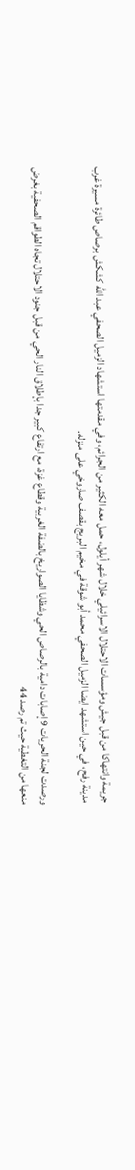جريمة وانتهاكا من قبل جيش ومؤسسات الاحتلال الاسرائيلي خلال شهر أيلول، حمل معه الكثير من الجرائم، وفي مقدمتها استشهاد الزميل الصحفي عبد الله كشكش برصاص طائرة مسيرة غرب مدينة رفح، في حين استشهد ايضا الزميل الصحفي محمد أبو شوقة في مخيم البريج بقصف صاروخي على منزله.

ورصدت لجنة الحريات 9 إصابات دامية بالرصاص الحي وشظايا الصواريخ بالضفة الغربية وقطاع غزة، مع ارتفاع كبير جدا بإطلاق النار الحي من قبل جنود الاحتلال تجاه الطواقم الصحفية بغرض منعها من التغطية حيث تم رصد 44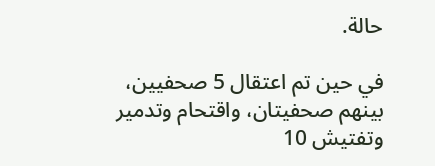حالة.

في حين تم اعتقال 5 صحفيين، بينهم صحفيتان، واقتحام وتدمير وتفتيش 10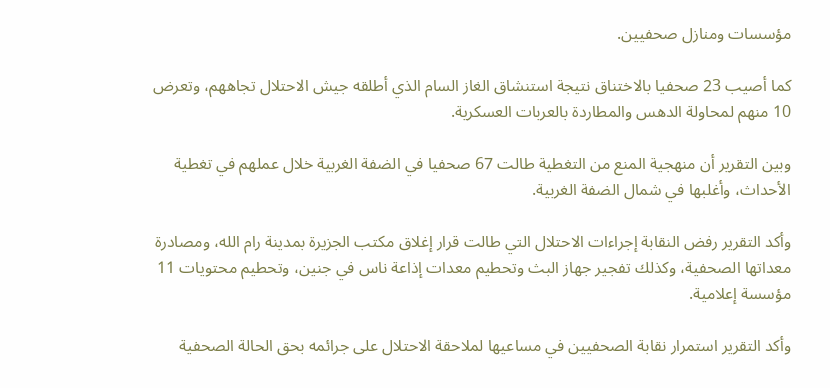مؤسسات ومنازل صحفيين.

كما أصيب 23 صحفيا بالاختناق نتيجة استنشاق الغاز السام الذي أطلقه جيش الاحتلال تجاههم، وتعرض 10 منهم لمحاولة الدهس والمطاردة بالعربات العسكرية.

وبين التقرير أن منهجية المنع من التغطية طالت 67 صحفيا في الضفة الغربية خلال عملهم في تغطية الأحداث، وأغلبها في شمال الضفة الغربية.

وأكد التقرير رفض النقابة إجراءات الاحتلال التي طالت قرار إغلاق مكتب الجزيرة بمدينة رام الله، ومصادرة معداتها الصحفية، وكذلك تفجير جهاز البث وتحطيم معدات إذاعة ناس في جنين، وتحطيم محتويات 11 مؤسسة إعلامية.

وأكد التقرير استمرار نقابة الصحفيين في مساعيها لملاحقة الاحتلال على جرائمه بحق الحالة الصحفية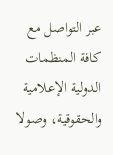عبر التواصل مع كافة المنظمات الدولية الإعلامية والحقوقية، وصولا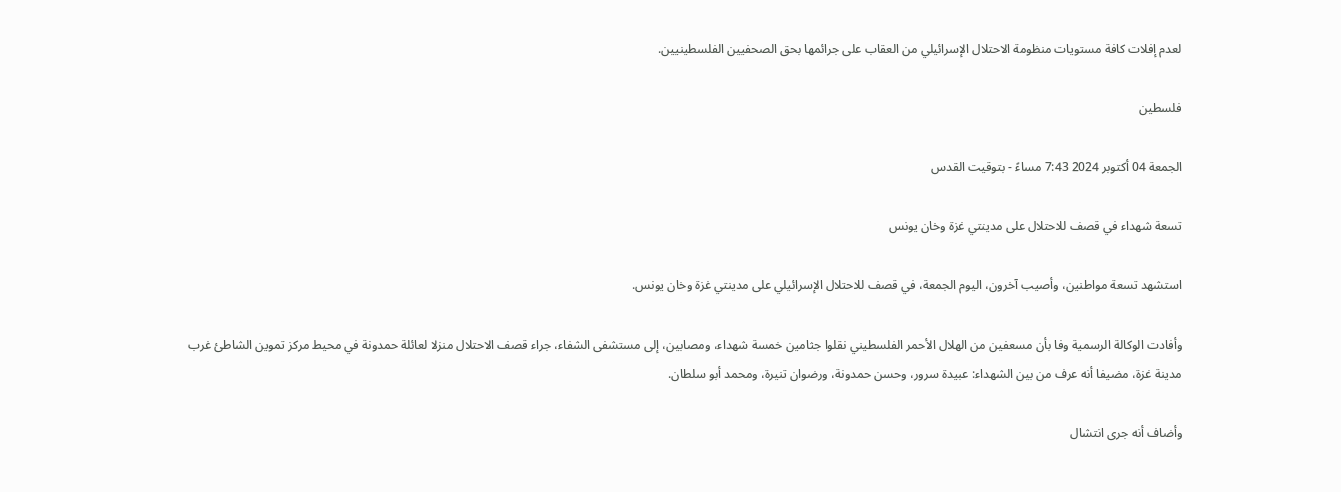لعدم إفلات كافة مستويات منظومة الاحتلال الإسرائيلي من العقاب على جرائمها بحق الصحفيين الفلسطينيين.

فلسطين

الجمعة 04 أكتوبر 2024 7:43 مساءً - بتوقيت القدس

تسعة شهداء في قصف للاحتلال على مدينتي غزة وخان يونس

استشهد تسعة مواطنين، وأصيب آخرون، اليوم الجمعة، في قصف للاحتلال الإسرائيلي على مدينتي غزة وخان يونس.

وأفادت الوكالة الرسمية وفا بأن مسعفين من الهلال الأحمر الفلسطيني نقلوا جثامين خمسة شهداء، ومصابين، إلى مستشفى الشفاء، جراء قصف الاحتلال منزلا لعائلة حمدونة في محيط مركز تموين الشاطئ غرب مدينة غزة، مضيفا أنه عرف من بين الشهداء: عبيدة سرور، وحسن حمدونة، ورضوان تنيرة، ومحمد أبو سلطان.

وأضاف أنه جرى انتشال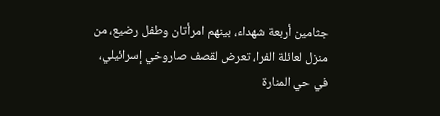جثامين أربعة شهداء، بينهم امرأتان وطفل رضيع، من منزل لعائلة الفرا، تعرض لقصف صاروخي إسرائيلي، في حي المنارة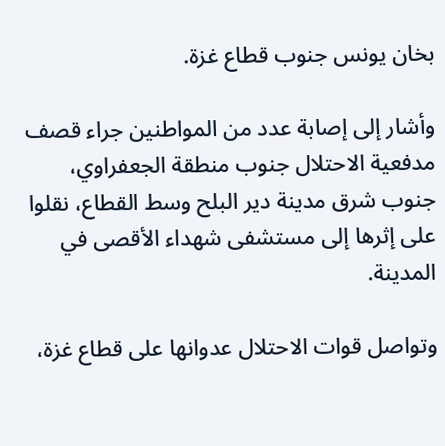بخان يونس جنوب قطاع غزة.

وأشار إلى إصابة عدد من المواطنين جراء قصف مدفعية الاحتلال جنوب منطقة الجعفراوي، جنوب شرق مدينة دير البلح وسط القطاع، نقلوا على إثرها إلى مستشفى شهداء الأقصى في المدينة.

وتواصل قوات الاحتلال عدوانها على قطاع غزة،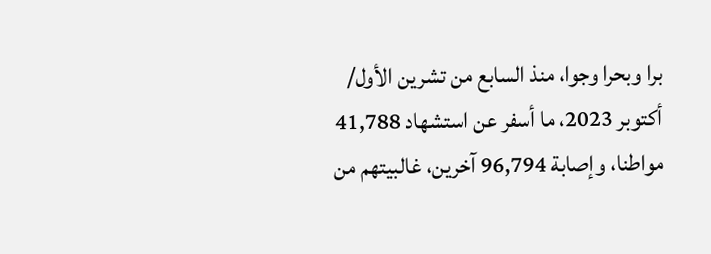برا وبحرا وجوا، منذ السابع من تشرين الأول/ أكتوبر 2023، ما أسفر عن استشهاد 41,788 مواطنا، وإصابة 96,794 آخرين، غالبيتهم من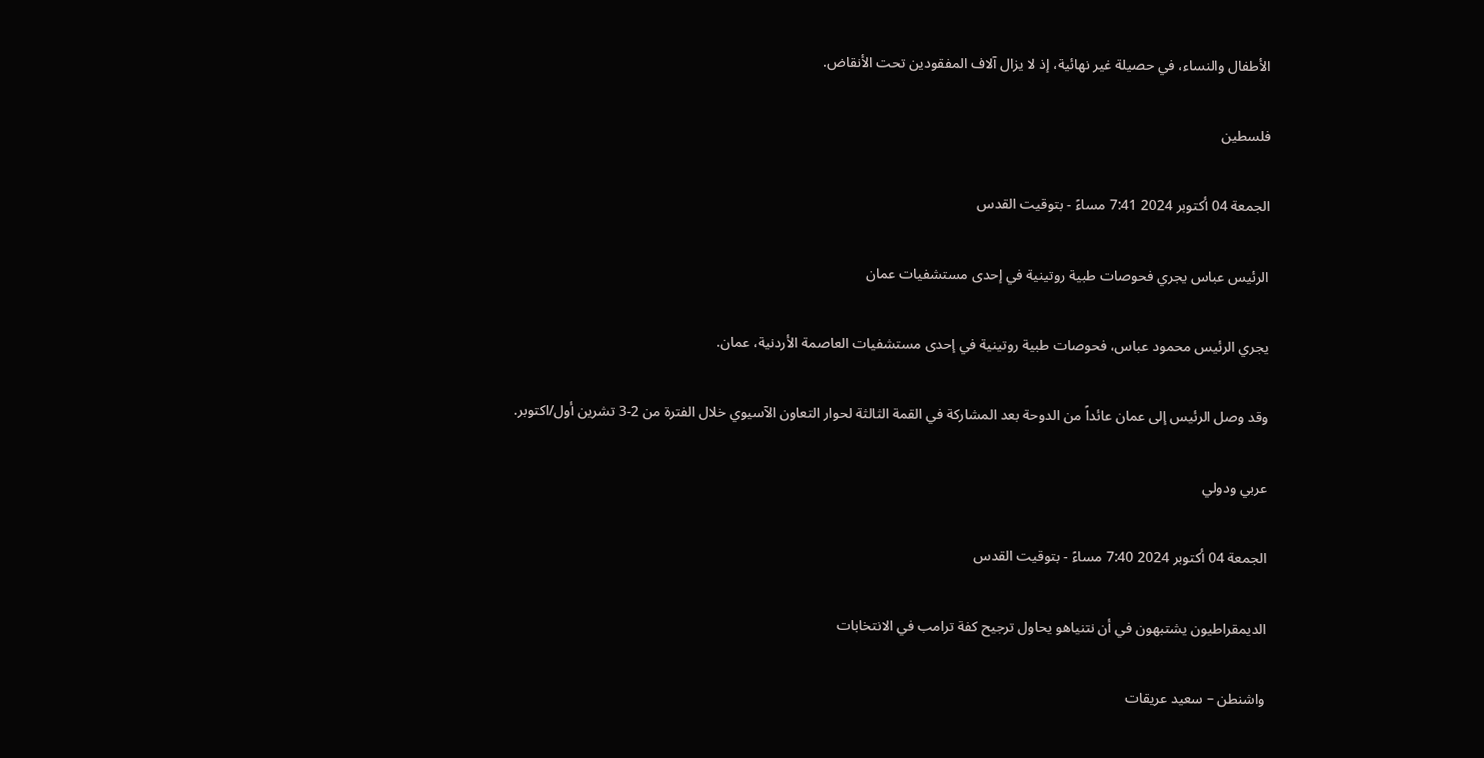الأطفال والنساء، في حصيلة غير نهائية، إذ لا يزال آلاف المفقودين تحت الأنقاض.

فلسطين

الجمعة 04 أكتوبر 2024 7:41 مساءً - بتوقيت القدس

الرئيس عباس يجري فحوصات طبية روتينية في إحدى مستشفيات عمان

يجري الرئيس محمود عباس، فحوصات طبية روتينية في إحدى مستشفيات العاصمة الأردنية، عمان.

وقد وصل الرئيس إلى عمان عائداً من الدوحة بعد المشاركة في القمة الثالثة لحوار التعاون الآسيوي خلال الفترة من 2-3 تشرين أول/اكتوبر.

عربي ودولي

الجمعة 04 أكتوبر 2024 7:40 مساءً - بتوقيت القدس

الديمقراطيون يشتبهون في أن نتنياهو يحاول ترجيح كفة ترامب في الانتخابات

واشنطن – سعيد عريقات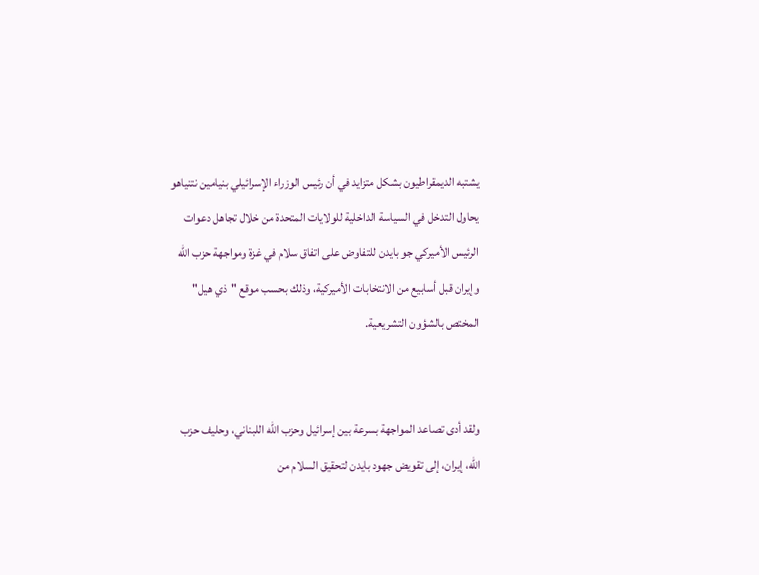يشتبه الديمقراطيون بشكل متزايد في أن رئيس الوزراء الإسرائيلي بنيامين نتنياهو يحاول التدخل في السياسة الداخلية للولايات المتحدة من خلال تجاهل دعوات الرئيس الأميركي جو بايدن للتفاوض على اتفاق سلام في غزة ومواجهة حزب الله وإيران قبل أسابيع من الانتخابات الأميركية، وذلك بحسب موقع "ذي هيل" المختص بالشؤون التشريعية.


ولقد أدى تصاعد المواجهة بسرعة بين إسرائيل وحزب الله اللبناني، وحليف حزب الله، إيران، إلى تقويض جهود بايدن لتحقيق السلام من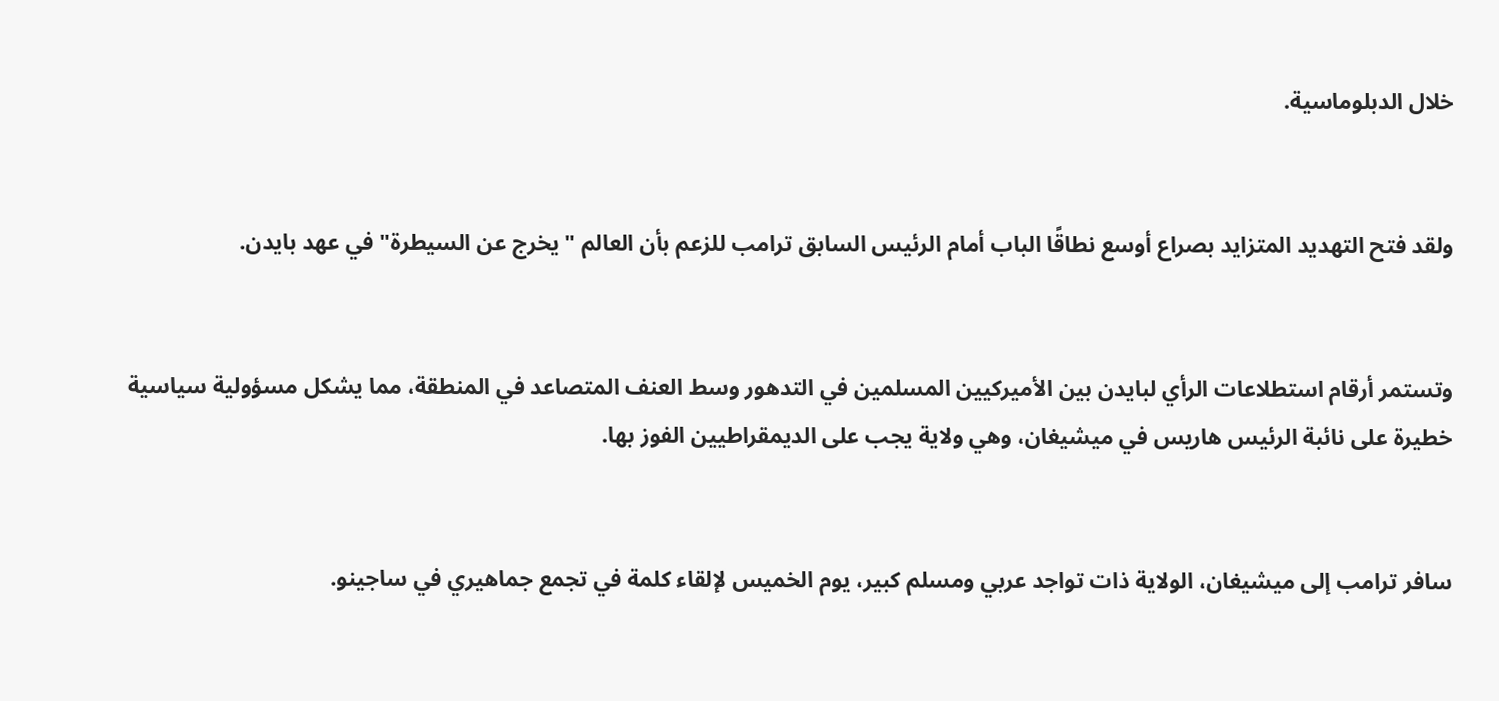خلال الدبلوماسية.


ولقد فتح التهديد المتزايد بصراع أوسع نطاقًا الباب أمام الرئيس السابق ترامب للزعم بأن العالم "يخرج عن السيطرة" في عهد بايدن.


وتستمر أرقام استطلاعات الرأي لبايدن بين الأميركيين المسلمين في التدهور وسط العنف المتصاعد في المنطقة، مما يشكل مسؤولية سياسية خطيرة على نائبة الرئيس هاريس في ميشيغان، وهي ولاية يجب على الديمقراطيين الفوز بها.


سافر ترامب إلى ميشيغان، الولاية ذات تواجد عربي ومسلم كبير، يوم الخميس لإلقاء كلمة في تجمع جماهيري في ساجينو.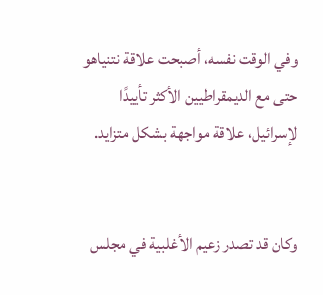وفي الوقت نفسه، أصبحت علاقة نتنياهو حتى مع الديمقراطيين الأكثر تأييدًا لإسرائيل، علاقة مواجهة بشكل متزايد.


وكان قد تصدر زعيم الأغلبية في مجلس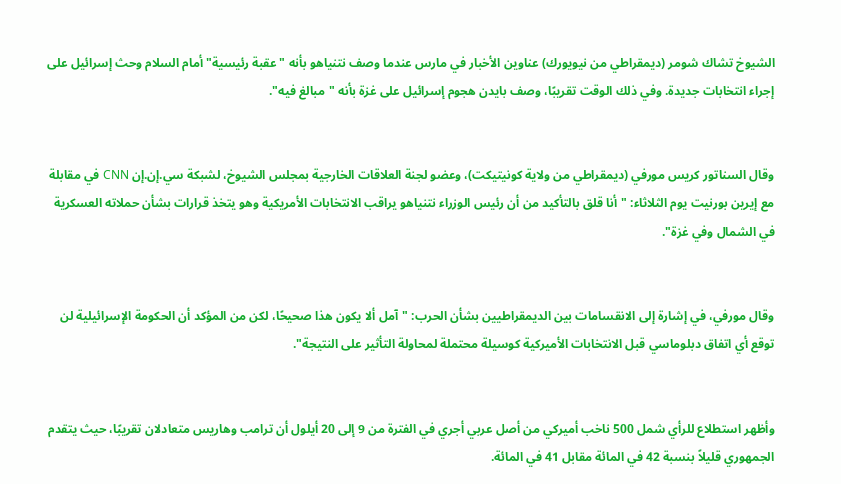الشيوخ تشاك شومر (ديمقراطي من نيويورك) عناوين الأخبار في مارس عندما وصف نتنياهو بأنه "عقبة رئيسية" أمام السلام وحث إسرائيل على إجراء انتخابات جديدة. وفي ذلك الوقت تقريبًا، وصف بايدن هجوم إسرائيل على غزة بأنه "مبالغ فيه".


وقال السناتور كريس مورفي (ديمقراطي من ولاية كونيتيكت)، وعضو لجنة العلاقات الخارجية بمجلس الشيوخ، لشبكة سي.إن.إن CNN في مقابلة مع إيرين بورنيت يوم الثلاثاء: "أنا قلق بالتأكيد من أن رئيس الوزراء نتنياهو يراقب الانتخابات الأمريكية وهو يتخذ قرارات بشأن حملاته العسكرية في الشمال وفي غزة".


وقال مورفي، في إشارة إلى الانقسامات بين الديمقراطيين بشأن الحرب: "آمل ألا يكون هذا صحيحًا، لكن من المؤكد أن الحكومة الإسرائيلية لن توقع أي اتفاق دبلوماسي قبل الانتخابات الأميركية كوسيلة محتملة لمحاولة التأثير على النتيجة".


وأظهر استطلاع للرأي شمل 500 ناخب أميركي من أصل عربي أجري في الفترة من 9 إلى 20 أيلول أن ترامب وهاريس متعادلان تقريبًا، حيث يتقدم الجمهوري قليلاً بنسبة 42 في المائة مقابل 41 في المائة.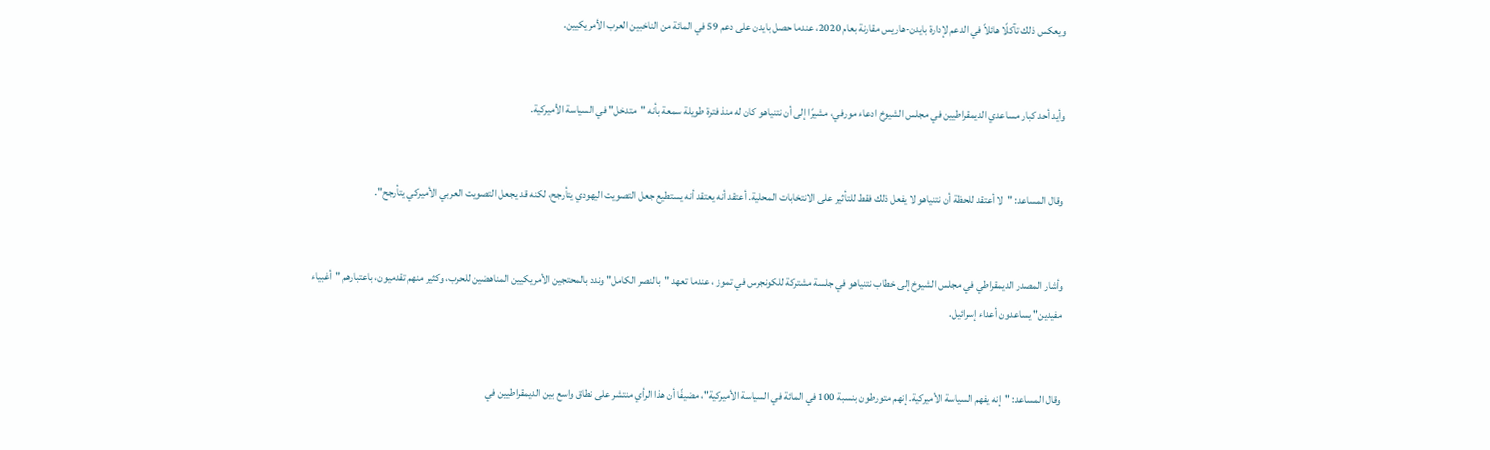ويعكس ذلك تآكلًا هائلاً في الدعم لإدارة بايدن-هاريس مقارنة بعام 2020، عندما حصل بايدن على دعم 59 في المائة من الناخبين العرب الأمريكيين.


وأيد أحد كبار مساعدي الديمقراطيين في مجلس الشيوخ ادعاء مورفي، مشيرًا إلى أن نتنياهو كان له منذ فترة طويلة سمعة بأنه "متدخل" في السياسة الأميركية.


وقال المساعد: "لا أعتقد للحظة أن نتنياهو لا يفعل ذلك فقط للتأثير على الانتخابات المحلية. أعتقد أنه يعتقد أنه يستطيع جعل التصويت اليهودي يتأرجح، لكنه قد يجعل التصويت العربي الأميركي يتأرجح".


وأشار المصدر الديمقراطي في مجلس الشيوخ إلى خطاب نتنياهو في جلسة مشتركة للكونجرس في تموز ، عندما تعهد "بالنصر الكامل" وندد بالمحتجين الأمريكيين المناهضين للحرب، وكثير منهم تقدميون، باعتبارهم "أغبياء مفيدين" يساعدون أعداء إسرائيل.


وقال المساعد: "إنه يفهم السياسة الأميركية. إنهم متورطون بنسبة 100 في المائة في السياسة الأميركية"، مضيفًا أن هذا الرأي منتشر على نطاق واسع بين الديمقراطيين في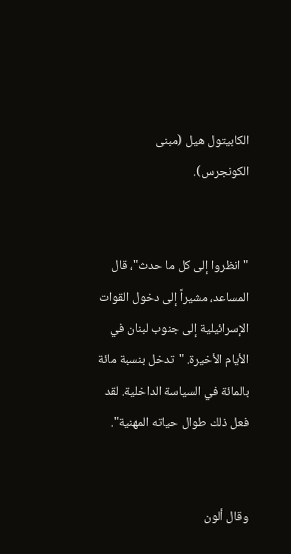الكابيتول هيل (مبنى الكونجرس).


"انظروا إلى كل ما حدث"، قال المساعد، مشيراً إلى دخول القوات الإسرائيلية إلى جنوب لبنان في الأيام الأخيرة. "تدخل بنسبة مائة بالمائة في السياسة الداخلية. لقد فعل ذلك طوال حياته المهنية".


وقال ألون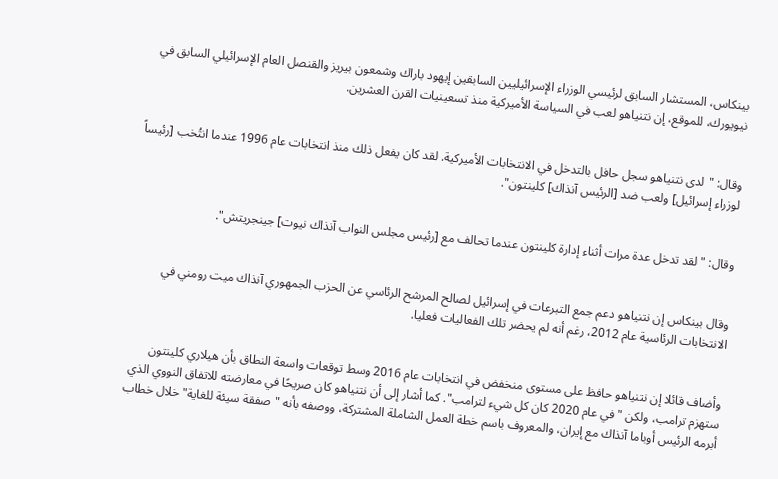بينكاس، المستشار السابق لرئيسي الوزراء الإسرائيليين السابقين إيهود باراك وشمعون بيريز والقنصل العام الإسرائيلي السابق في نيويورك، للموقع، إن نتنياهو لعب في السياسة الأميركية منذ تسعينيات القرن العشرين.


وقال: "لدى نتنياهو سجل حافل بالتدخل في الانتخابات الأميركية. لقد كان يفعل ذلك منذ انتخابات عام 1996 عندما انتُخب [رئيساً لوزراء إسرائيل] ولعب ضد [الرئيس آنذاك] كلينتون".


وقال: "لقد تدخل عدة مرات أثناء إدارة كلينتون عندما تحالف مع [رئيس مجلس النواب آنذاك نيوت] جينجريتش".


وقال بينكاس إن نتنياهو دعم جمع التبرعات في إسرائيل لصالح المرشح الرئاسي عن الحزب الجمهوري آنذاك ميت رومني في الانتخابات الرئاسية عام 2012، رغم أنه لم يحضر تلك الفعاليات فعليا.


وأضاف قائلا إن نتنياهو حافظ على مستوى منخفض في انتخابات عام 2016 وسط توقعات واسعة النطاق بأن هيلاري كلينتون ستهزم ترامب، ولكن "في عام 2020 كان كل شيء لترامب". كما أشار إلى أن نتنياهو كان صريحًا في معارضته للاتفاق النووي الذي أبرمه الرئيس أوباما آنذاك مع إيران، والمعروف باسم خطة العمل الشاملة المشتركة، ووصفه بأنه "صفقة سيئة للغاية" خلال خطاب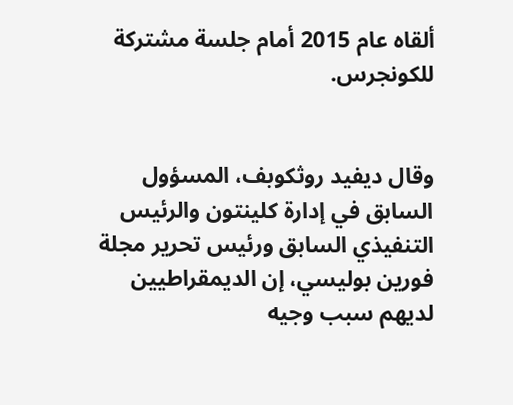ألقاه عام 2015 أمام جلسة مشتركة للكونجرس.


وقال ديفيد روثكوبف، المسؤول السابق في إدارة كلينتون والرئيس التنفيذي السابق ورئيس تحرير مجلة فورين بوليسي، إن الديمقراطيين لديهم سبب وجيه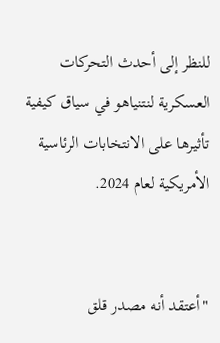للنظر إلى أحدث التحركات العسكرية لنتنياهو في سياق كيفية تأثيرها على الانتخابات الرئاسية الأمريكية لعام 2024.


"أعتقد أنه مصدر قلق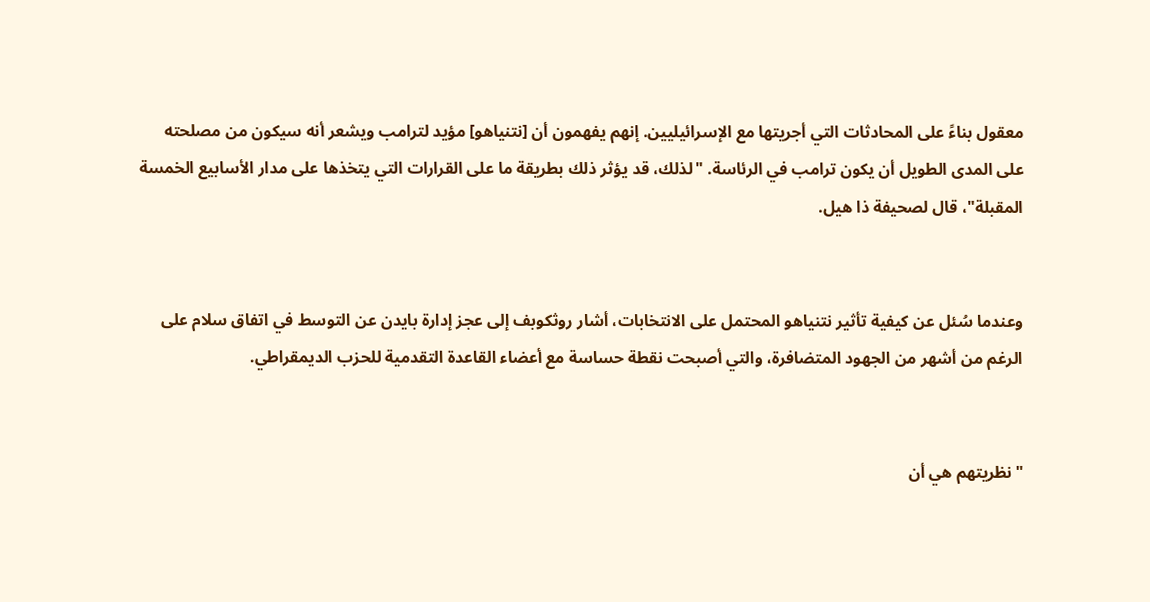معقول بناءً على المحادثات التي أجريتها مع الإسرائيليين. إنهم يفهمون أن [نتنياهو] مؤيد لترامب ويشعر أنه سيكون من مصلحته على المدى الطويل أن يكون ترامب في الرئاسة. "لذلك، قد يؤثر ذلك بطريقة ما على القرارات التي يتخذها على مدار الأسابيع الخمسة المقبلة"، قال لصحيفة ذا هيل.


وعندما سُئل عن كيفية تأثير نتنياهو المحتمل على الانتخابات، أشار روثكوبف إلى عجز إدارة بايدن عن التوسط في اتفاق سلام على الرغم من أشهر من الجهود المتضافرة، والتي أصبحت نقطة حساسة مع أعضاء القاعدة التقدمية للحزب الديمقراطي.


"نظريتهم هي أن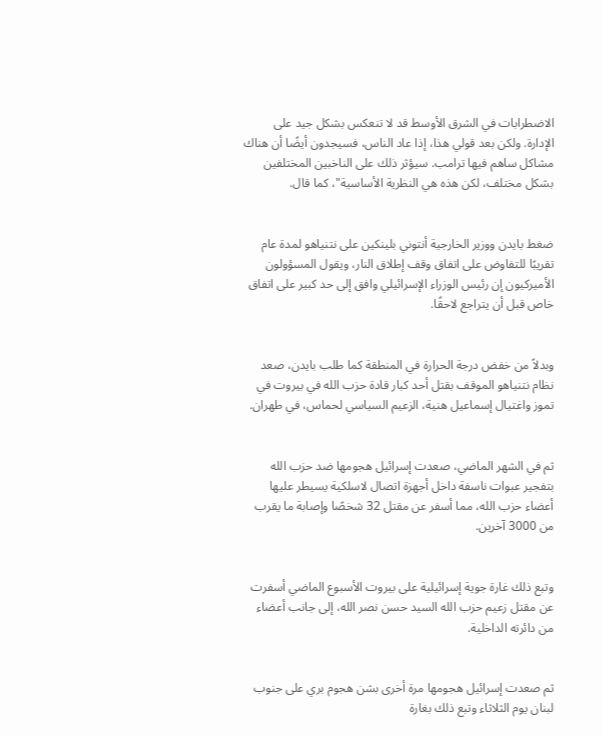الاضطرابات في الشرق الأوسط قد لا تنعكس بشكل جيد على الإدارة. ولكن بعد قولي هذا، إذا عاد الناس، فسيجدون أيضًا أن هناك مشاكل ساهم فيها ترامب. سيؤثر ذلك على الناخبين المختلفين بشكل مختلف، لكن هذه هي النظرية الأساسية"، كما قال.


ضغط بايدن ووزير الخارجية أنتوني بلينكين على نتنياهو لمدة عام تقريبًا للتفاوض على اتفاق وقف إطلاق النار، ويقول المسؤولون الأميركيون إن رئيس الوزراء الإسرائيلي وافق إلى حد كبير على اتفاق خاص قبل أن يتراجع لاحقًا.


وبدلاً من خفض درجة الحرارة في المنطقة كما طلب بايدن، صعد نظام نتنياهو الموقف بقتل أحد كبار قادة حزب الله في بيروت في تموز واغتيال إسماعيل هنية، الزعيم السياسي لحماس، في طهران.


ثم في الشهر الماضي، صعدت إسرائيل هجومها ضد حزب الله بتفجير عبوات ناسفة داخل أجهزة اتصال لاسلكية يسيطر عليها أعضاء حزب الله، مما أسفر عن مقتل 32 شخصًا وإصابة ما يقرب من 3000 آخرين.


وتبع ذلك غارة جوية إسرائيلية على بيروت الأسبوع الماضي أسفرت عن مقتل زعيم حزب الله السيد حسن نصر الله، إلى جانب أعضاء من دائرته الداخلية.


ثم صعدت إسرائيل هجومها مرة أخرى بشن هجوم بري على جنوب لبنان يوم الثلاثاء وتبع ذلك بغارة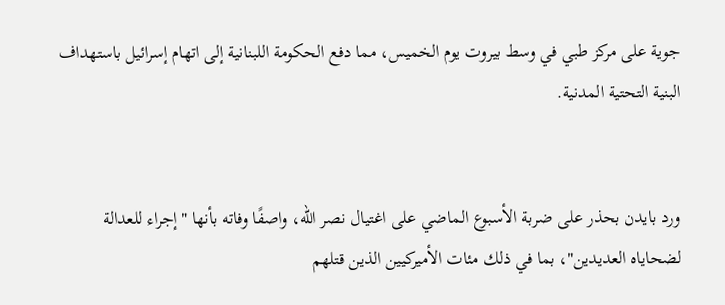جوية على مركز طبي في وسط بيروت يوم الخميس، مما دفع الحكومة اللبنانية إلى اتهام إسرائيل باستهداف البنية التحتية المدنية.


ورد بايدن بحذر على ضربة الأسبوع الماضي على اغتيال نصر الله، واصفًا وفاته بأنها "إجراء للعدالة لضحاياه العديدين"، بما في ذلك مئات الأميركيين الذين قتلهم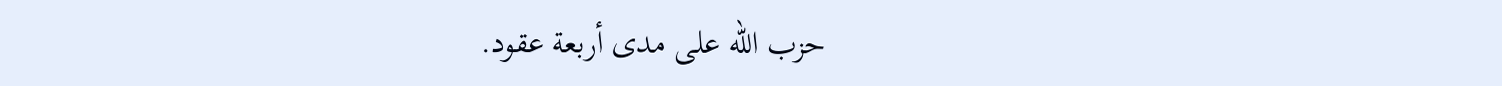حزب الله على مدى أربعة عقود.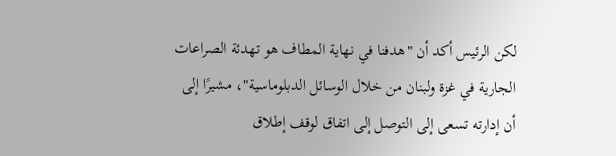لكن الرئيس أكد أن "هدفنا في نهاية المطاف هو تهدئة الصراعات الجارية في غزة ولبنان من خلال الوسائل الدبلوماسية"، مشيرًا إلى أن إدارته تسعى إلى التوصل إلى اتفاق لوقف إطلاق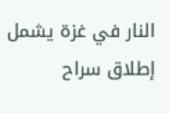النار في غزة يشمل إطلاق سراح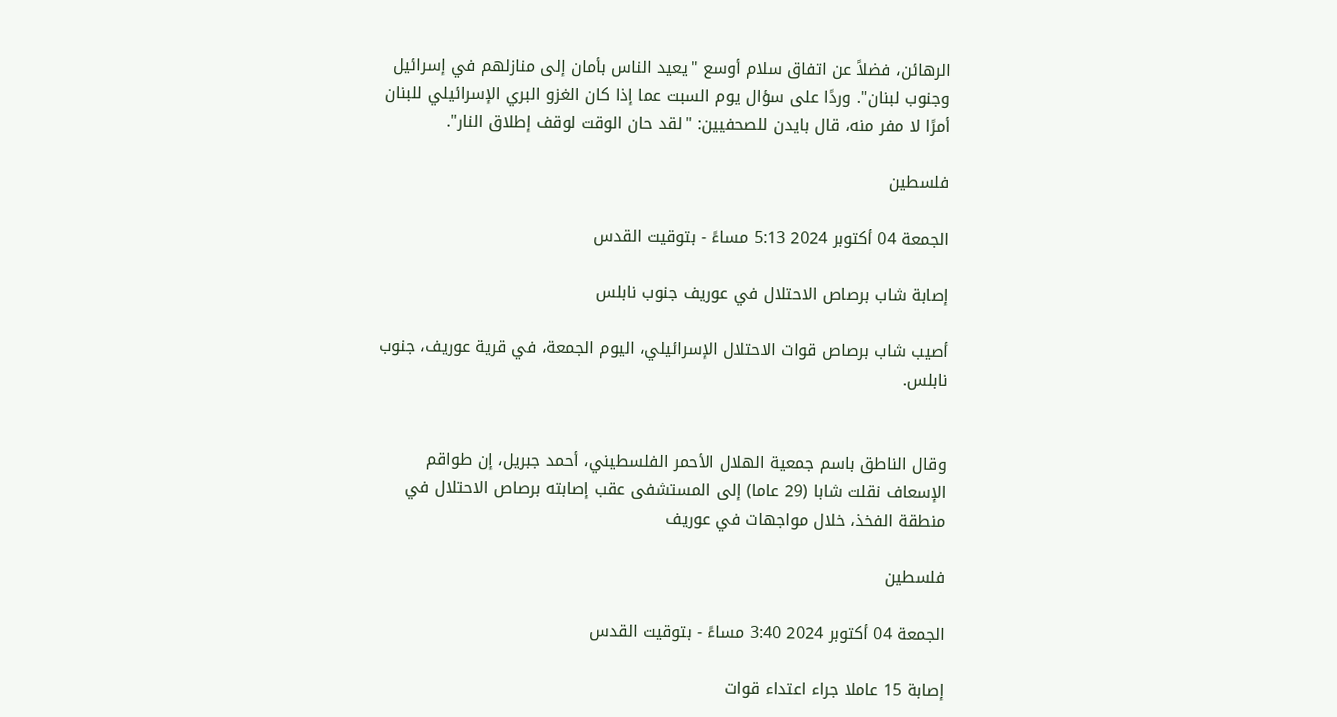الرهائن، فضلاً عن اتفاق سلام أوسع "يعيد الناس بأمان إلى منازلهم في إسرائيل وجنوب لبنان". وردًا على سؤال يوم السبت عما إذا كان الغزو البري الإسرائيلي للبنان أمرًا لا مفر منه، قال بايدن للصحفيين: "لقد حان الوقت لوقف إطلاق النار".

فلسطين

الجمعة 04 أكتوبر 2024 5:13 مساءً - بتوقيت القدس

إصابة شاب برصاص الاحتلال في عوريف جنوب نابلس

أصيب شاب برصاص قوات الاحتلال الإسرائيلي، اليوم الجمعة، في قرية عوريف، جنوب نابلس.


وقال الناطق باسم جمعية الهلال الأحمر الفلسطيني، أحمد جبريل، إن طواقم الإسعاف نقلت شابا (29 عاما) إلى المستشفى عقب إصابته برصاص الاحتلال في منطقة الفخذ، خلال مواجهات في عوريف

فلسطين

الجمعة 04 أكتوبر 2024 3:40 مساءً - بتوقيت القدس

إصابة 15 عاملا جراء اعتداء قوات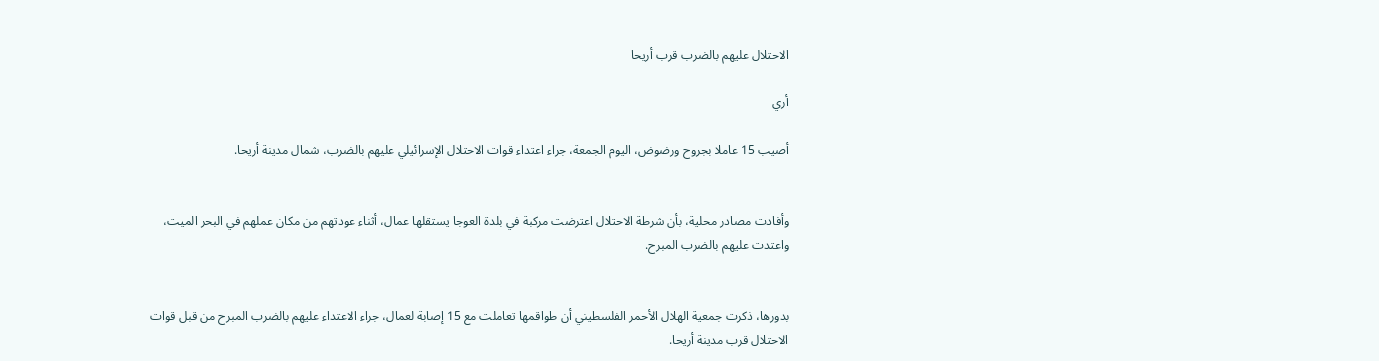الاحتلال عليهم بالضرب قرب أريحا

أري

أصيب 15 عاملا بجروح ورضوض، اليوم الجمعة، جراء اعتداء قوات الاحتلال الإسرائيلي عليهم بالضرب، شمال مدينة أريحا.


وأفادت مصادر محلية، بأن شرطة الاحتلال اعترضت مركبة في بلدة العوجا يستقلها عمال، أثناء عودتهم من مكان عملهم في البحر الميت، واعتدت عليهم بالضرب المبرح.


بدورها، ذكرت جمعية الهلال الأحمر الفلسطيني أن طواقمها تعاملت مع 15 إصابة لعمال، جراء الاعتداء عليهم بالضرب المبرح من قبل قوات الاحتلال قرب مدينة أريحا.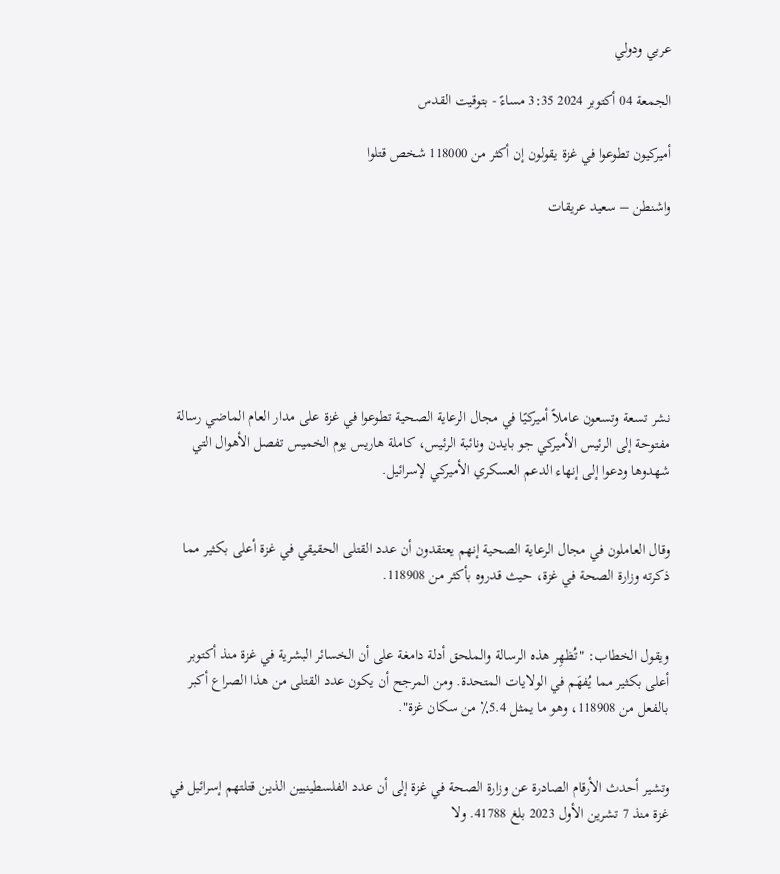عربي ودولي

الجمعة 04 أكتوبر 2024 3:35 مساءً - بتوقيت القدس

أميركيون تطوعوا في غزة يقولون إن أكثر من 118000 شخص قتلوا

واشنطن – سعيد عريقات







نشر تسعة وتسعون عاملاً أميركيًا في مجال الرعاية الصحية تطوعوا في غزة على مدار العام الماضي رسالة مفتوحة إلى الرئيس الأميركي جو بايدن ونائبة الرئيس، كاملة هاريس يوم الخميس تفصل الأهوال التي شهدوها ودعوا إلى إنهاء الدعم العسكري الأميركي لإسرائيل.


وقال العاملون في مجال الرعاية الصحية إنهم يعتقدون أن عدد القتلى الحقيقي في غزة أعلى بكثير مما ذكرته وزارة الصحة في غزة، حيث قدروه بأكثر من 118908.


ويقول الخطاب: "تُظهِر هذه الرسالة والملحق أدلة دامغة على أن الخسائر البشرية في غزة منذ أكتوبر أعلى بكثير مما يُفهَم في الولايات المتحدة. ومن المرجح أن يكون عدد القتلى من هذا الصراع أكبر بالفعل من 118908، وهو ما يمثل 5.4٪ من سكان غزة".


وتشير أحدث الأرقام الصادرة عن وزارة الصحة في غزة إلى أن عدد الفلسطينيين الذين قتلتهم إسرائيل في غزة منذ 7 تشرين الأول 2023 بلغ 41788. ولا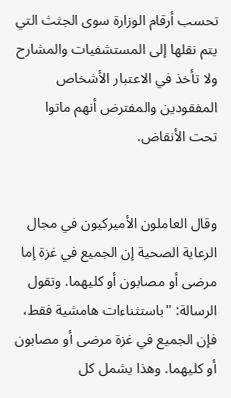تحسب أرقام الوزارة سوى الجثث التي يتم نقلها إلى المستشفيات والمشارح ولا تأخذ في الاعتبار الأشخاص المفقودين والمفترض أنهم ماتوا تحت الأنقاض.


وقال العاملون الأميركيون في مجال الرعاية الصحية إن الجميع في غزة إما مرضى أو مصابون أو كليهما. وتقول الرسالة: "باستثناءات هامشية فقط، فإن الجميع في غزة مرضى أو مصابون أو كليهما. وهذا يشمل كل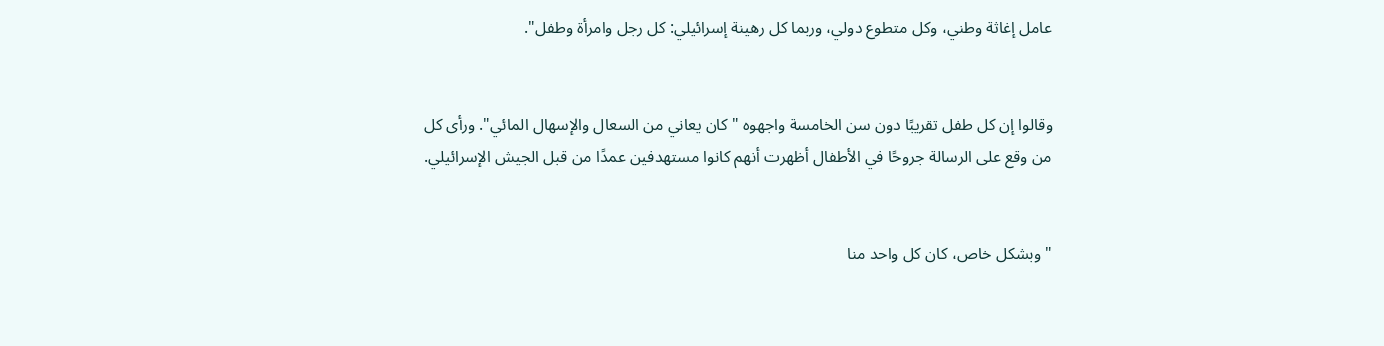عامل إغاثة وطني، وكل متطوع دولي، وربما كل رهينة إسرائيلي: كل رجل وامرأة وطفل".


وقالوا إن كل طفل تقريبًا دون سن الخامسة واجهوه "كان يعاني من السعال والإسهال المائي". ورأى كل من وقع على الرسالة جروحًا في الأطفال أظهرت أنهم كانوا مستهدفين عمدًا من قبل الجيش الإسرائيلي.


"وبشكل خاص، كان كل واحد منا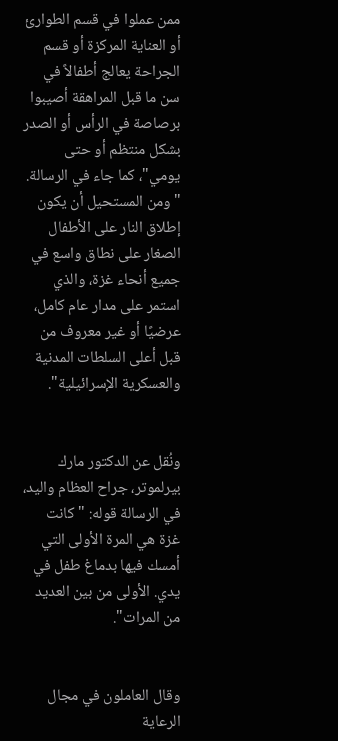ممن عملوا في قسم الطوارئ أو العناية المركزة أو قسم الجراحة يعالج أطفالاً في سن ما قبل المراهقة أصيبوا برصاصة في الرأس أو الصدر بشكل منتظم أو حتى يومي"، كما جاء في الرسالة. "ومن المستحيل أن يكون إطلاق النار على الأطفال الصغار على نطاق واسع في جميع أنحاء غزة، والذي استمر على مدار عام كامل، عرضيًا أو غير معروف من قبل أعلى السلطات المدنية والعسكرية الإسرائيلية".


ونُقل عن الدكتور مارك بيرلموتر، جراح العظام واليد، في الرسالة قوله: "كانت غزة هي المرة الأولى التي أمسك فيها بدماغ طفل في يدي. الأولى من بين العديد من المرات".


وقال العاملون في مجال الرعاية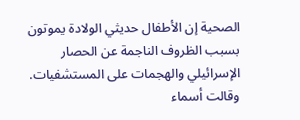الصحية إن الأطفال حديثي الولادة يموتون بسبب الظروف الناجمة عن الحصار الإسرائيلي والهجمات على المستشفيات. وقالت أسماء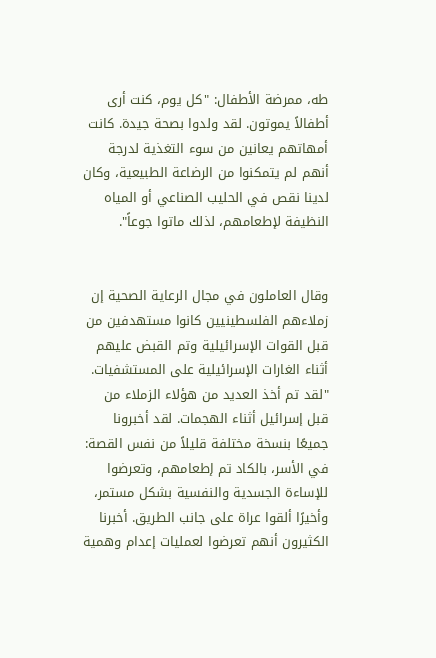طه، ممرضة الأطفال: "كل يوم، كنت أرى أطفالاً يموتون. لقد ولدوا بصحة جيدة. كانت أمهاتهم يعانين من سوء التغذية لدرجة أنهم لم يتمكنوا من الرضاعة الطبيعية، وكان لدينا نقص في الحليب الصناعي أو المياه النظيفة لإطعامهم، لذلك ماتوا جوعاً".


وقال العاملون في مجال الرعاية الصحية إن زملاءهم الفلسطينيين كانوا مستهدفين من قبل القوات الإسرائيلية وتم القبض عليهم أثناء الغارات الإسرائيلية على المستشفيات. "لقد تم أخذ العديد من هؤلاء الزملاء من قبل إسرائيل أثناء الهجمات. لقد أخبرونا جميعًا بنسخة مختلفة قليلاً من نفس القصة: في الأسر، بالكاد تم إطعامهم، وتعرضوا للإساءة الجسدية والنفسية بشكل مستمر، وأخيرًا ألقوا عراة على جانب الطريق. أخبرنا الكثيرون أنهم تعرضوا لعمليات إعدام وهمية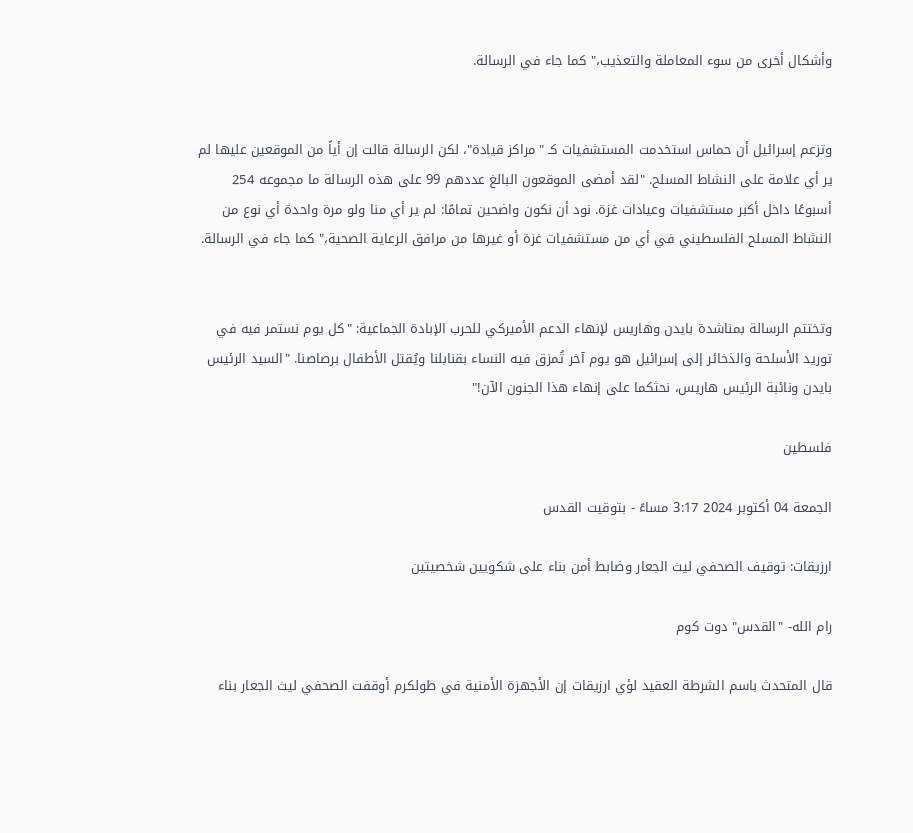وأشكال أخرى من سوء المعاملة والتعذيب،" كما جاء في الرسالة.


وتزعم إسرائيل أن حماس استخدمت المستشفيات كـ "مراكز قيادة"، لكن الرسالة قالت إن أياً من الموقعين عليها لم ير أي علامة على النشاط المسلح. "لقد أمضى الموقعون البالغ عددهم 99 على هذه الرسالة ما مجموعه 254 أسبوعًا داخل أكبر مستشفيات وعيادات غزة. نود أن نكون واضحين تمامًا: لم ير أي منا ولو مرة واحدة أي نوع من النشاط المسلح الفلسطيني في أي من مستشفيات غزة أو غيرها من مرافق الرعاية الصحية،" كما جاء في الرسالة.


وتختتم الرسالة بمناشدة بايدن وهاريس لإنهاء الدعم الأميركي للحرب الإبادة الجماعية: "كل يوم نستمر فيه في توريد الأسلحة والذخائر إلى إسرائيل هو يوم آخر تُمزق فيه النساء بقنابلنا ويُقتل الأطفال برصاصنا. "السيد الرئيس بايدن ونائبة الرئيس هاريس، نحثكما على إنهاء هذا الجنون الآن!"

فلسطين

الجمعة 04 أكتوبر 2024 3:17 مساءً - بتوقيت القدس

ارزيقات: توقيف الصحفي ليث الجعار وضابط أمن بناء على شكويين شخصيتين

رام الله- "القدس" دوت كوم

قال المتحدث باسم الشرطة العقيد لؤي ارزيقات إن الأجهزة الأمنية في طولكرم أوقفت الصحفي ليث الجعار بناء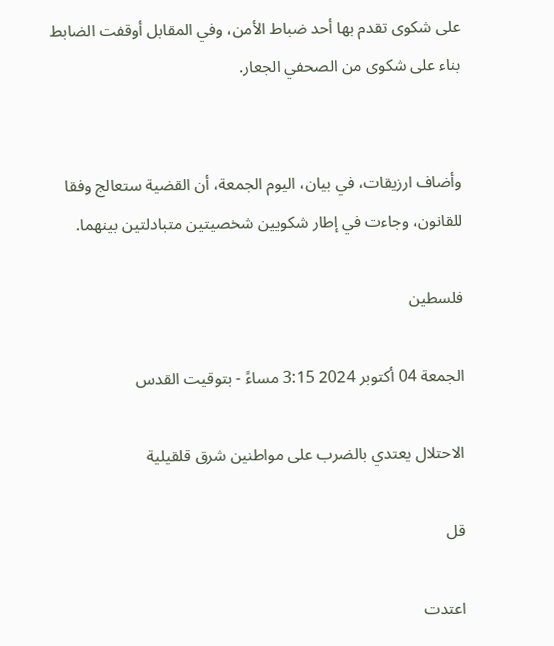على شكوى تقدم بها أحد ضباط الأمن، وفي المقابل أوقفت الضابط بناء على شكوى من الصحفي الجعار.


وأضاف ارزيقات، في بيان، اليوم الجمعة، أن القضية ستعالج وفقا للقانون، وجاءت في إطار شكويين شخصيتين متبادلتين بينهما.

فلسطين

الجمعة 04 أكتوبر 2024 3:15 مساءً - بتوقيت القدس

الاحتلال يعتدي بالضرب على مواطنين شرق قلقيلية

قل

اعتدت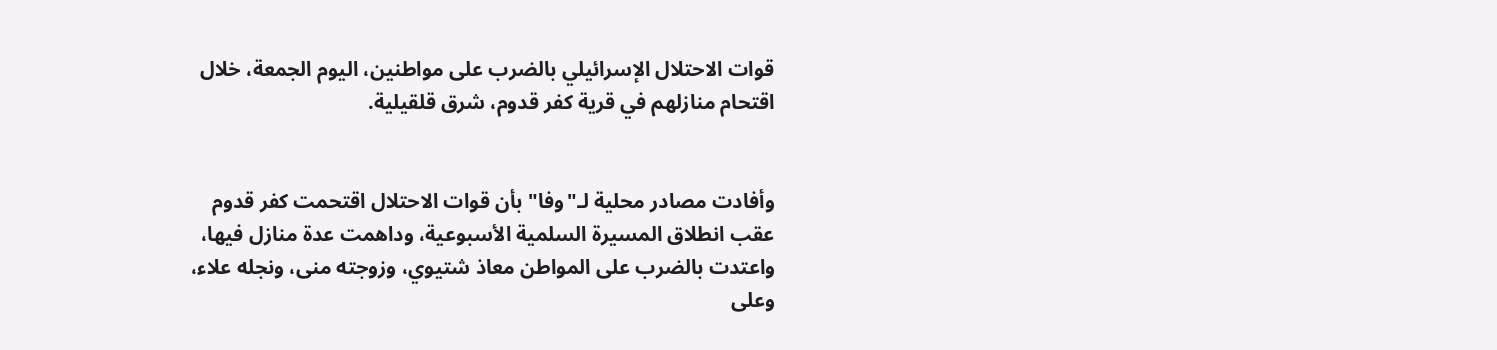قوات الاحتلال الإسرائيلي بالضرب على مواطنين، اليوم الجمعة، خلال اقتحام منازلهم في قرية كفر قدوم، شرق قلقيلية.


وأفادت مصادر محلية لـ"وفا" بأن قوات الاحتلال اقتحمت كفر قدوم عقب انطلاق المسيرة السلمية الأسبوعية، وداهمت عدة منازل فيها، واعتدت بالضرب على المواطن معاذ شتيوي، وزوجته منى، ونجله علاء، وعلى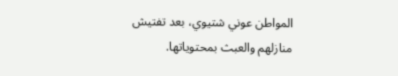المواطن عوني شتيوي، بعد تفتيش منازلهم والعبث بمحتوياتها.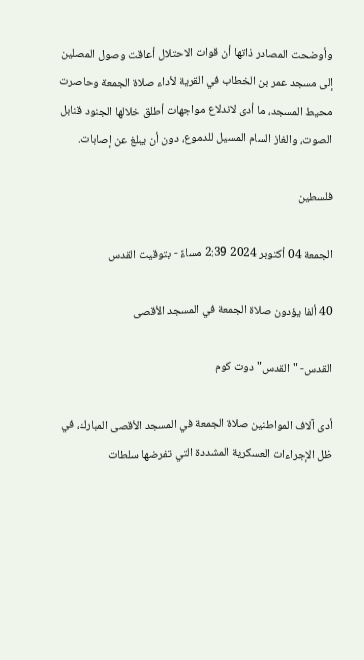وأوضحت المصادر ذاتها أن قوات الاحتلال أعاقت وصول المصلين إلى مسجد عمر بن الخطاب في القرية لأداء صلاة الجمعة وحاصرت محيط المسجد، ما أدى لاندلاع مواجهات أطلق خلالها الجنود قنابل الصوت، والغاز السام المسيل للدموع، دون أن يبلغ عن إصابات.

فلسطين

الجمعة 04 أكتوبر 2024 2:39 مساءً - بتوقيت القدس

40 ألفا يؤدون صلاة الجمعة في المسجد الأقصى

القدس- "القدس" دوت كوم

أدى آلاف المواطنين صلاة الجمعة في المسجد الأقصى المبارك، في ظل الإجراءات العسكرية المشددة التي تفرضها سلطات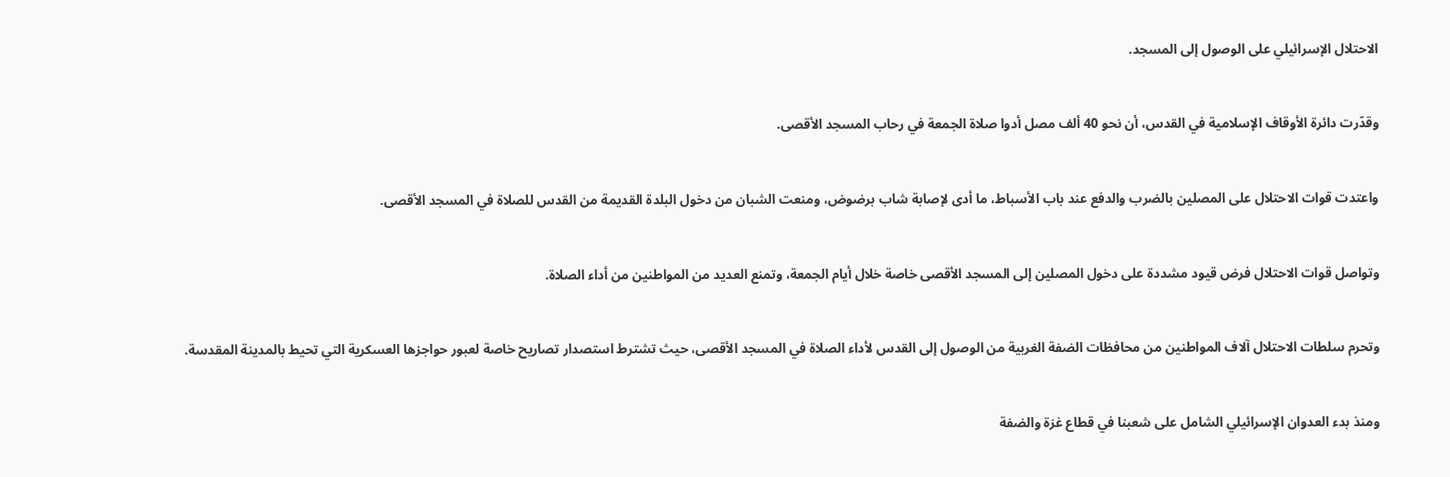الاحتلال الإسرائيلي على الوصول إلى المسجد.


وقدّرت دائرة الأوقاف الإسلامية في القدس، أن نحو 40 ألف مصل أدوا صلاة الجمعة في رحاب المسجد الأقصى.


واعتدت قوات الاحتلال على المصلين بالضرب والدفع عند باب الأسباط، ما أدى لإصابة شاب برضوض، ومنعت الشبان من دخول البلدة القديمة من القدس للصلاة في المسجد الأقصى.


وتواصل قوات الاحتلال فرض قيود مشددة على دخول المصلين إلى المسجد الأقصى خاصة خلال أيام الجمعة، وتمنع العديد من المواطنين من أداء الصلاة.


وتحرم سلطات الاحتلال آلاف المواطنين من محافظات الضفة الغربية من الوصول إلى القدس لأداء الصلاة في المسجد الأقصى، حيث تشترط استصدار تصاريح خاصة لعبور حواجزها العسكرية التي تحيط بالمدينة المقدسة.


ومنذ بدء العدوان الإسرائيلي الشامل على شعبنا في قطاع غزة والضفة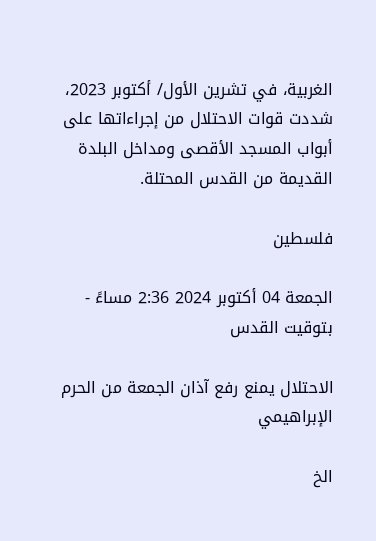الغربية، في تشرين الأول/ أكتوبر 2023، شددت قوات الاحتلال من إجراءاتها على أبواب المسجد الأقصى ومداخل البلدة القديمة من القدس المحتلة.

فلسطين

الجمعة 04 أكتوبر 2024 2:36 مساءً - بتوقيت القدس

الاحتلال يمنع رفع آذان الجمعة من الحرم الإبراهيمي

الخ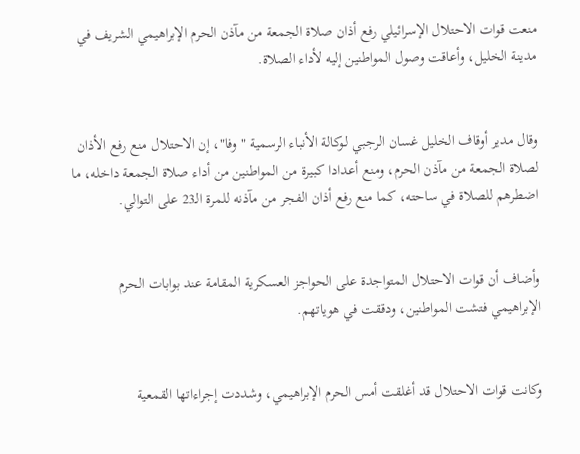منعت قوات الاحتلال الإسرائيلي رفع أذان صلاة الجمعة من مآذن الحرم الإبراهيمي الشريف في مدينة الخليل، وأعاقت وصول المواطنين إليه لأداء الصلاة.


وقال مدير أوقاف الخليل غسان الرجبي لـوكالة الأنباء الرسمية "وفا"، إن الاحتلال منع رفع الأذان لصلاة الجمعة من مآذن الحرم، ومنع أعدادا كبيرة من المواطنين من أداء صلاة الجمعة داخله، ما اضطرهم للصلاة في ساحته، كما منع رفع أذان الفجر من مآذنه للمرة الـ23 على التوالي.


وأضاف أن قوات الاحتلال المتواجدة على الحواجز العسكرية المقامة عند بوابات الحرم الإبراهيمي فتشت المواطنين، ودققت في هوياتهم.


وكانت قوات الاحتلال قد أغلقت أمس الحرم الإبراهيمي، وشددت إجراءاتها القمعية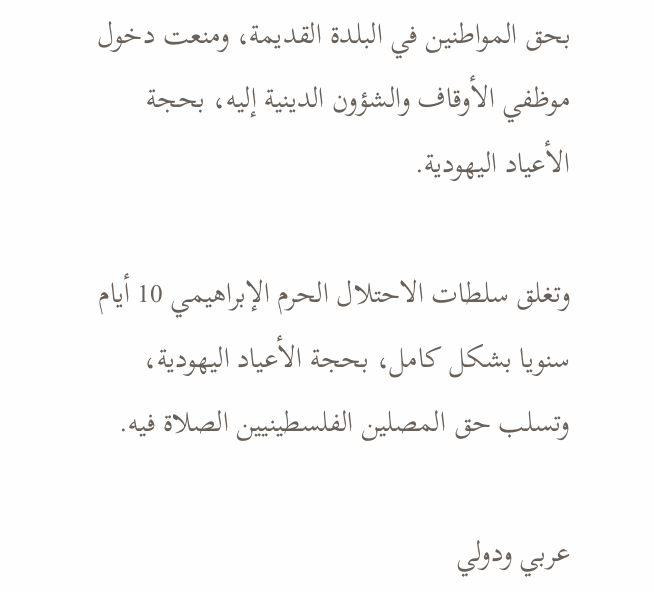بحق المواطنين في البلدة القديمة، ومنعت دخول موظفي الأوقاف والشؤون الدينية إليه، بحجة الأعياد اليهودية.

وتغلق سلطات الاحتلال الحرم الإبراهيمي 10 أيام سنويا بشكل كامل، بحجة الأعياد اليهودية، وتسلب حق المصلين الفلسطينيين الصلاة فيه.

عربي ودولي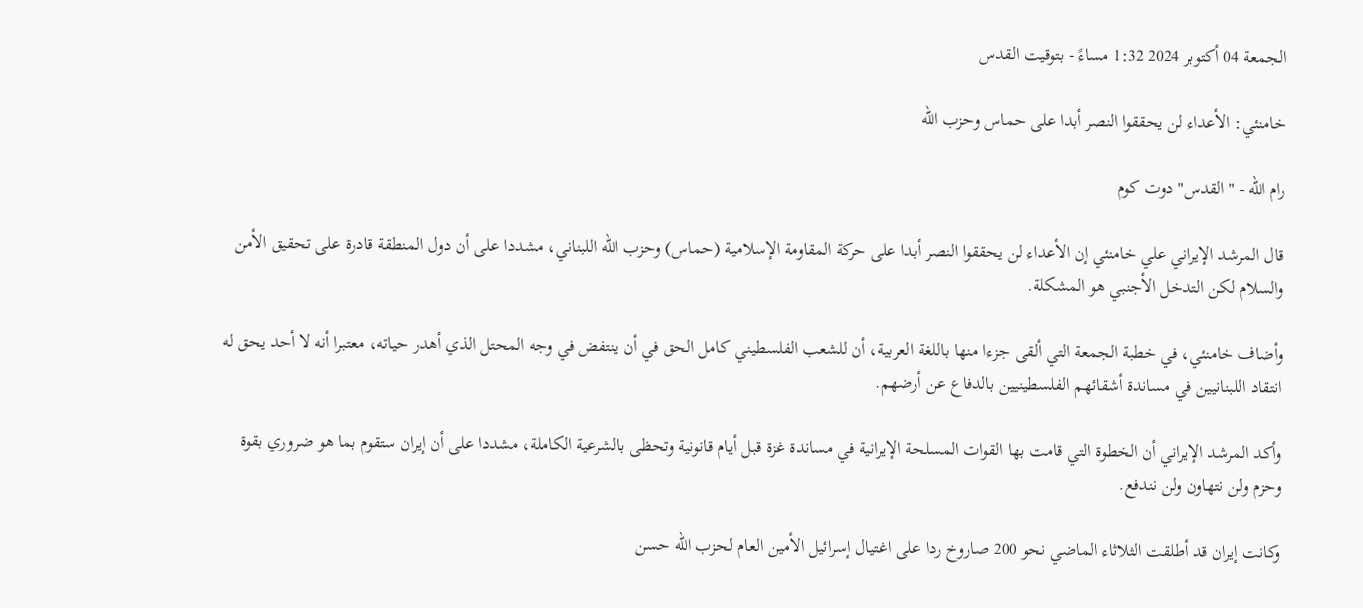الجمعة 04 أكتوبر 2024 1:32 مساءً - بتوقيت القدس

خامنئي: الأعداء لن يحققوا النصر أبدا على حماس وحزب الله

رام الله - "القدس" دوت كوم

قال المرشد الإيراني علي خامنئي إن الأعداء لن يحققوا النصر أبدا على حركة المقاومة الإسلامية (حماس) وحزب الله اللبناني، مشددا على أن دول المنطقة قادرة على تحقيق الأمن والسلام لكن التدخل الأجنبي هو المشكلة.

وأضاف خامنئي، في خطبة الجمعة التي ألقى جزءا منها باللغة العربية، أن للشعب الفلسطيني كامل الحق في أن ينتفض في وجه المحتل الذي أهدر حياته، معتبرا أنه لا أحد يحق له انتقاد اللبنانيين في مساندة أشقائهم الفلسطينيين بالدفاع عن أرضهم.

وأكد المرشد الإيراني أن الخطوة التي قامت بها القوات المسلحة الإيرانية في مساندة غزة قبل أيام قانونية وتحظى بالشرعية الكاملة، مشددا على أن إيران ستقوم بما هو ضروري بقوة وحزم ولن نتهاون ولن نندفع.

وكانت إيران قد أطلقت الثلاثاء الماضي نحو 200 صاروخ ردا على اغتيال إسرائيل الأمين العام لحزب الله حسن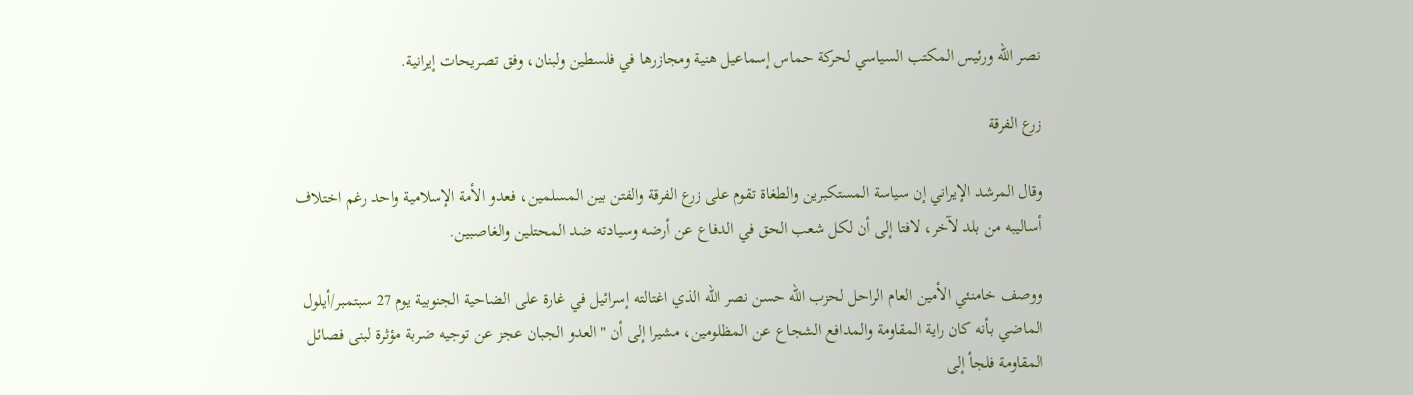نصر الله ورئيس المكتب السياسي لحركة حماس إسماعيل هنية ومجازرها في فلسطين ولبنان، وفق تصريحات إيرانية.

زرع الفرقة

وقال المرشد الإيراني إن سياسة المستكبرين والطغاة تقوم على زرع الفرقة والفتن بين المسلمين، فعدو الأمة الإسلامية واحد رغم اختلاف أساليبه من بلد لآخر، لافتا إلى أن لكل شعب الحق في الدفاع عن أرضه وسيادته ضد المحتلين والغاصبين.

ووصف خامنئي الأمين العام الراحل لحزب الله حسن نصر الله الذي اغتالته إسرائيل في غارة على الضاحية الجنوبية يوم 27 سبتمبر/أيلول الماضي بأنه كان راية المقاومة والمدافع الشجاع عن المظلومين، مشيرا إلى أن "العدو الجبان عجز عن توجيه ضربة مؤثرة لبنى فصائل المقاومة فلجأ إلى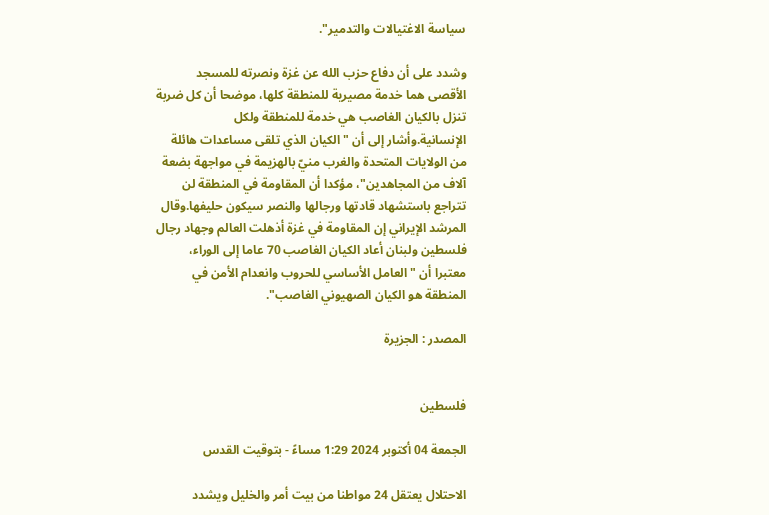سياسة الاغتيالات والتدمير".

وشدد على أن دفاع حزب الله عن غزة ونصرته للمسجد الأقصى هما خدمة مصيرية للمنطقة كلها، موضحا أن كل ضربة تنزل بالكيان الغاصب هي خدمة للمنطقة ولكل الإنسانية.وأشار إلى أن "الكيان الذي تلقى مساعدات هائلة من الولايات المتحدة والغرب منيّ بالهزيمة في مواجهة بضعة آلاف من المجاهدين"، مؤكدا أن المقاومة في المنطقة لن تتراجع باستشهاد قادتها ورجالها والنصر سيكون حليفها.وقال المرشد الإيراني إن المقاومة في غزة أذهلت العالم وجهاد رجال فلسطين ولبنان أعاد الكيان الغاصب 70 عاما إلى الوراء، معتبرا أن "العامل الأساسي للحروب وانعدام الأمن في المنطقة هو الكيان الصهيوني الغاصب".

المصدر : الجزيرة


فلسطين

الجمعة 04 أكتوبر 2024 1:29 مساءً - بتوقيت القدس

الاحتلال يعتقل 24 مواطنا من بيت أمر والخليل ويشدد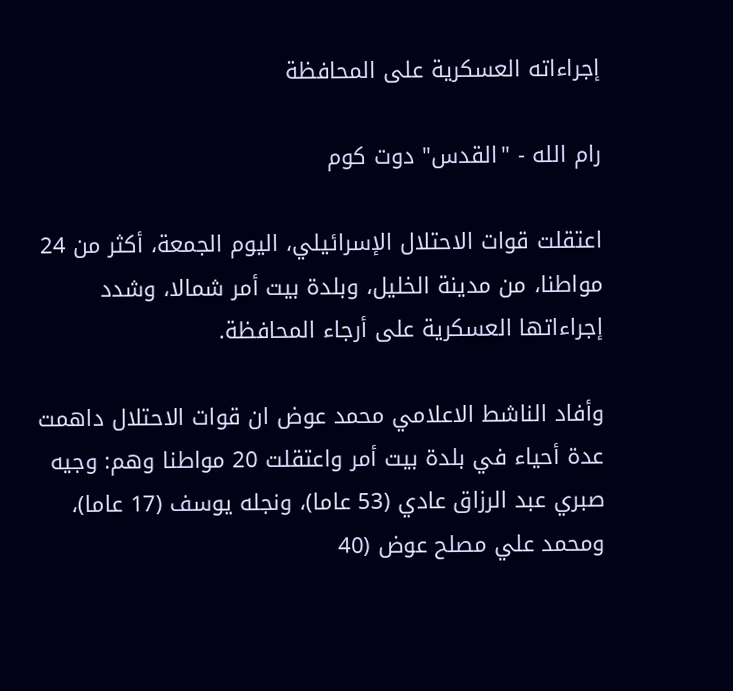إجراءاته العسكرية على المحافظة

رام الله - "القدس" دوت كوم

اعتقلت قوات الاحتلال الإسرائيلي، اليوم الجمعة، أكثر من 24 مواطنا، من مدينة الخليل، وبلدة بيت أمر شمالا، وشدد إجراءاتها العسكرية على أرجاء المحافظة.

وأفاد الناشط الاعلامي محمد عوض ان قوات الاحتلال داهمت عدة أحياء في بلدة بيت أمر واعتقلت 20 مواطنا وهم: وجيه صبري عبد الرزاق عادي (53 عاما)، ونجله يوسف (17 عاما)، ومحمد علي مصلح عوض (40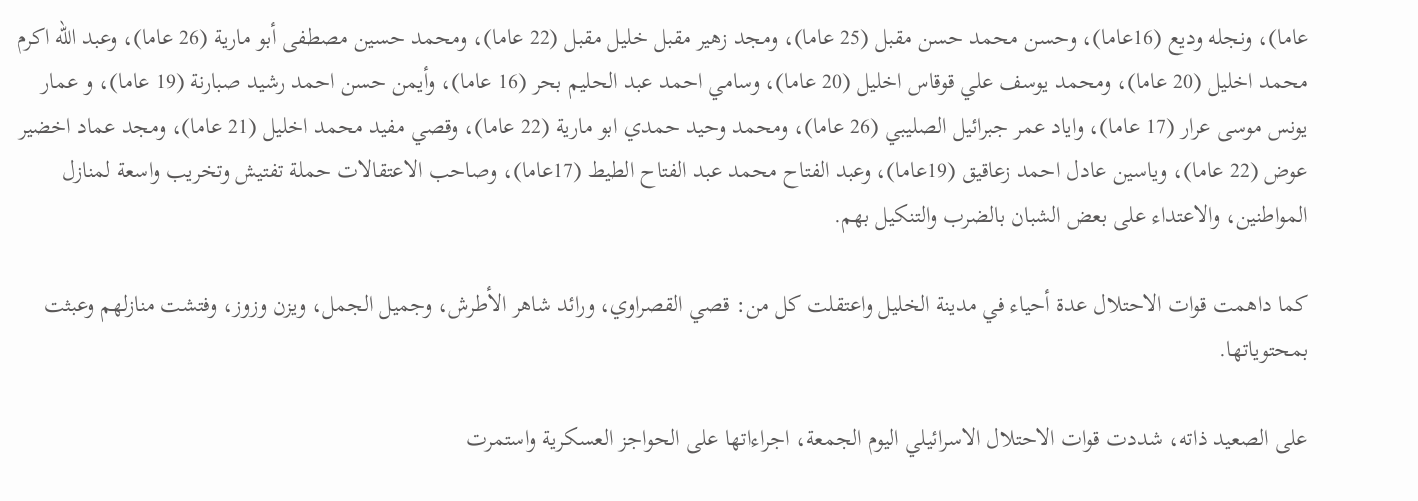عاما)، ونجله وديع (16عاما)، وحسن محمد حسن مقبل (25 عاما)، ومجد زهير مقبل خليل مقبل (22 عاما)، ومحمد حسين مصطفى أبو مارية (26 عاما)، وعبد الله اكرم محمد اخليل (20 عاما)، ومحمد يوسف علي قوقاس اخليل (20 عاما)، وسامي احمد عبد الحليم بحر (16 عاما)، وأيمن حسن احمد رشيد صبارنة (19 عاما)، و عمار يونس موسى عرار (17 عاما)، واياد عمر جبرائيل الصليبي (26 عاما)، ومحمد وحيد حمدي ابو مارية (22 عاما)، وقصي مفيد محمد اخليل (21 عاما)، ومجد عماد اخضير عوض (22 عاما)، وياسين عادل احمد زعاقيق (19عاما)، وعبد الفتاح محمد عبد الفتاح الطيط (17عاما)، وصاحب الاعتقالات حملة تفتيش وتخريب واسعة لمنازل المواطنين، والاعتداء على بعض الشبان بالضرب والتنكيل بهم.

كما داهمت قوات الاحتلال عدة أحياء في مدينة الخليل واعتقلت كل من: قصي القصراوي، ورائد شاهر الأطرش، وجميل الجمل، ويزن وزوز، وفتشت منازلهم وعبثت بمحتوياتها.

على الصعيد ذاته، شددت قوات الاحتلال الاسرائيلي اليوم الجمعة، اجراءاتها على الحواجز العسكرية واستمرت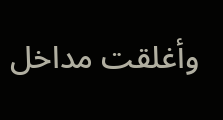وأغلقت مداخل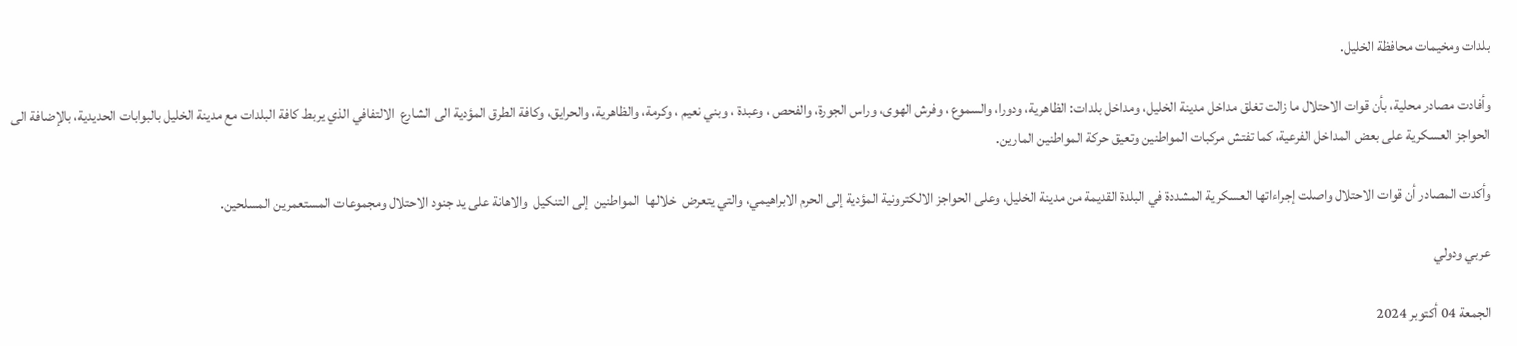بلدات ومخيمات محافظة الخليل.

وأفادت مصادر محلية، بأن قوات الاحتلال ما زالت تغلق مداخل مدينة الخليل، ومداخل بلدات: الظاهرية، ودورا، والسموع ، وفرش الهوى، وراس الجورة، والفحص ، وعبدة ، وبني نعيم ، وكرمة، والظاهرية، والحرايق، وكافة الطرق المؤدية الى الشارع  الالتفافي الذي يربط كافة البلدات مع مدينة الخليل بالبوابات الحديدية، بالإضافة الى الحواجز العسكرية على بعض المداخل الفرعية، كما تفتش مركبات المواطنين وتعيق حركة المواطنين المارين.

وأكدت المصادر أن قوات الاحتلال واصلت إجراءاتها العسكرية المشددة في البلدة القديمة من مدينة الخليل، وعلى الحواجز الالكترونية المؤدية إلى الحرم الابراهيمي، والتي يتعرض  خلالها  المواطنين  إلى التنكيل  والاهانة على يد جنود الاحتلال ومجموعات المستعمرين المسلحين.

عربي ودولي

الجمعة 04 أكتوبر 2024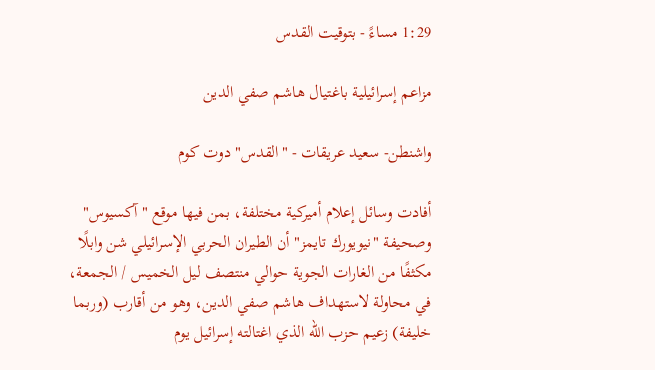1:29 مساءً - بتوقيت القدس

مزاعم إسرائيلية باغتيال هاشم صفي الدين

واشنطن- سعيد عريقات - "القدس" دوت كوم

أفادت وسائل إعلام أميركية مختلفة، بمن فيها موقع "آكسيوس" وصحيفة "نيويورك تايمز" أن الطيران الحربي الإسرائيلي شن وابلًا مكثفًا من الغارات الجوية حوالي منتصف ليل الخميس / الجمعة، في محاولة لاستهداف هاشم صفي الدين، وهو من أقارب (وربما خليفة) زعيم حزب الله الذي اغتالته إسرائيل يوم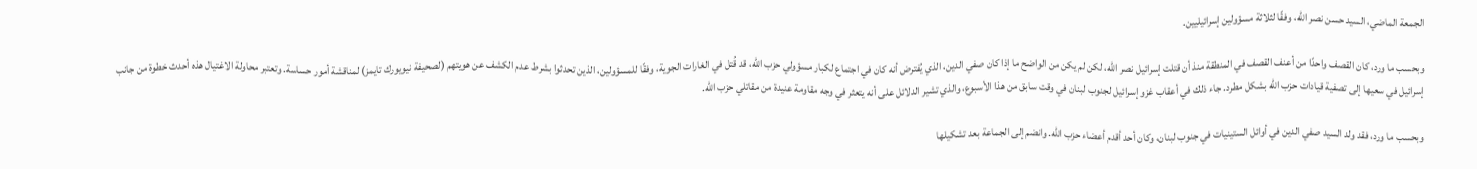الجمعة الماضي، السيد حسن نصر الله، وفقًا لثلاثة مسؤولين إسرائيليين.

وبحسب ما ورد، كان القصف واحدًا من أعنف القصف في المنطقة منذ أن قتلت إسرائيل نصر الله، لكن لم يكن من الواضح ما إذا كان صفي الدين، الذي يُفترض أنه كان في اجتماع لكبار مسؤولي حزب الله، قد قُتل في الغارات الجوية، وفقًا للمسؤولين، الذين تحدثوا بشرط عدم الكشف عن هويتهم (لصحيفة نيويورك تايمز) لمناقشة أمور حساسة. وتعتبر محاولة الاغتيال هذه أحدث خطوة من جانب إسرائيل في سعيها إلى تصفية قيادات حزب الله بشكل مطرد. جاء ذلك في أعقاب غزو إسرائيل لجنوب لبنان في وقت سابق من هذا الأسبوع، والذي تشير الدلائل على أنه يتعثر في وجه مقاومة عنيدة من مقاتلي حزب الله.

وبحسب ما ورد، فقد ولد السيد صفي الدين في أوائل الستينيات في جنوب لبنان، وكان أحد أقدم أعضاء حزب الله. وانضم إلى الجماعة بعد تشكيلها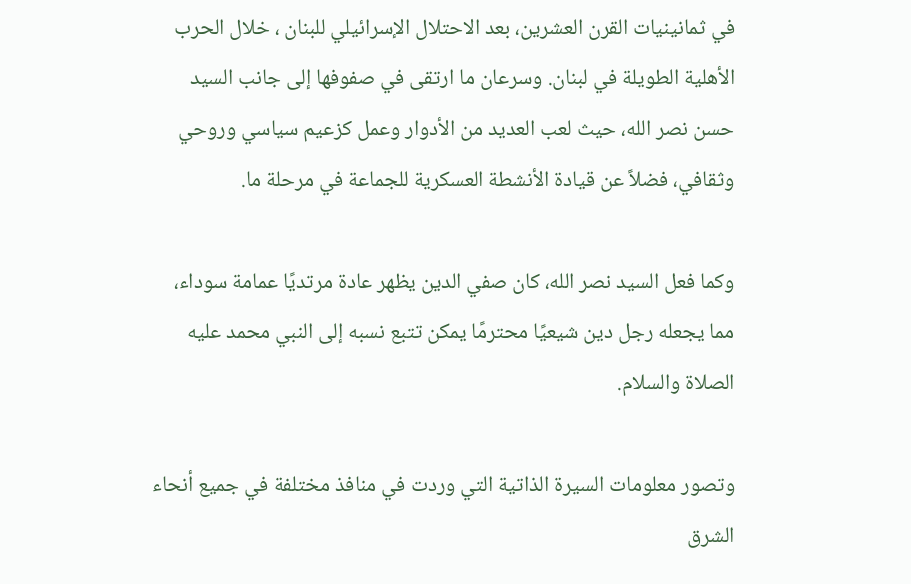في ثمانينيات القرن العشرين، بعد الاحتلال الإسرائيلي للبنان ، خلال الحرب الأهلية الطويلة في لبنان. وسرعان ما ارتقى في صفوفها إلى جانب السيد حسن نصر الله، حيث لعب العديد من الأدوار وعمل كزعيم سياسي وروحي وثقافي، فضلاً عن قيادة الأنشطة العسكرية للجماعة في مرحلة ما.

وكما فعل السيد نصر الله، كان صفي الدين يظهر عادة مرتديًا عمامة سوداء، مما يجعله رجل دين شيعيًا محترمًا يمكن تتبع نسبه إلى النبي محمد عليه الصلاة والسلام.

وتصور معلومات السيرة الذاتية التي وردت في منافذ مختلفة في جميع أنحاء الشرق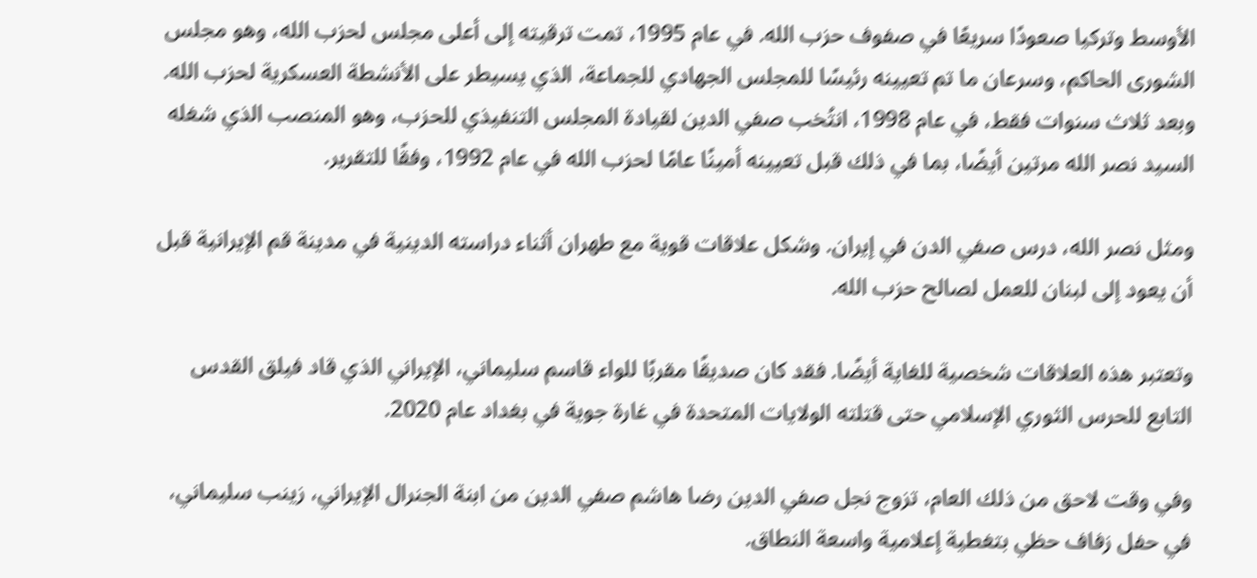الأوسط وتركيا صعودًا سريعًا في صفوف حزب الله. في عام 1995، تمت ترقيته إلى أعلى مجلس لحزب الله، وهو مجلس الشورى الحاكم، وسرعان ما تم تعيينه رئيسًا للمجلس الجهادي للجماعة، الذي يسيطر على الأنشطة العسكرية لحزب الله. وبعد ثلاث سنوات فقط، في عام 1998، انتُخب صفي الدين لقيادة المجلس التنفيذي للحزب، وهو المنصب الذي شغله السيد نصر الله مرتين أيضًا، بما في ذلك قبل تعيينه أمينًا عامًا لحزب الله في عام 1992، وفقًا للتقرير.

ومثل نصر الله، درس صفي الدن في إيران. وشكل علاقات قوية مع طهران أثناء دراسته الدينية في مدينة قم الإيرانية قبل أن يعود إلى لبنان للعمل لصالح حزب الله.

وتعتبر هذه العلاقات شخصية للغاية أيضًا. فقد كان صديقًا مقربًا للواء قاسم سليماني، الإيراني الذي قاد فيلق القدس التابع للحرس الثوري الإسلامي حتى قتلته الولايات المتحدة في غارة جوية في بغداد عام 2020.

وفي وقت لاحق من ذلك العام، تزوج نجل صفي الدين رضا هاشم صفي الدين من ابنة الجنرال الإيراني، زينب سليماني، في حفل زفاف حظي بتغطية إعلامية واسعة النطاق.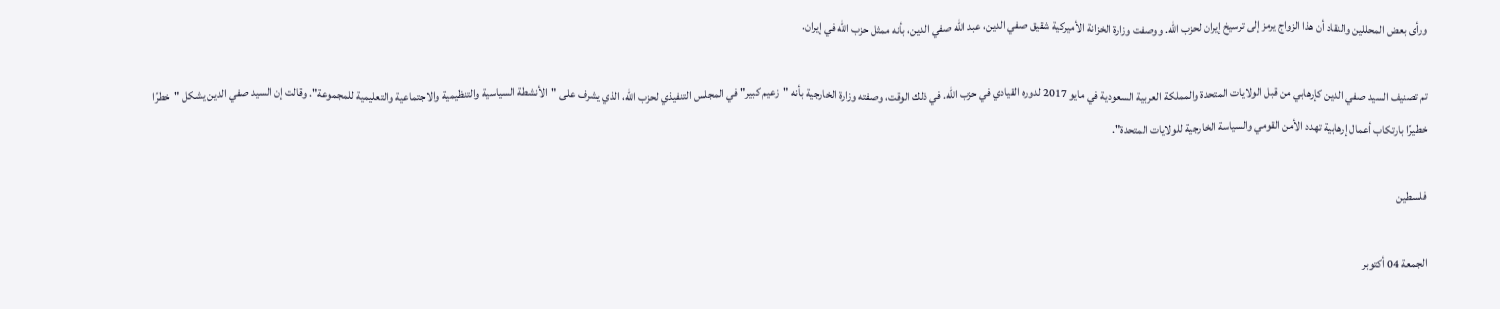ورأى بعض المحللين والنقاد أن هذا الزواج يرمز إلى ترسيخ إيران لحزب الله. ووصفت وزارة الخزانة الأميركية شقيق صفي الدين، عبد الله صفي الدين، بأنه ممثل حزب الله في إيران.

تم تصنيف السيد صفي الدين كإرهابي من قبل الولايات المتحدة والمملكة العربية السعودية في مايو 2017 لدوره القيادي في حزب الله. في ذلك الوقت، وصفته وزارة الخارجية بأنه "زعيم كبير" في المجلس التنفيذي لحزب الله، الذي يشرف على "الأنشطة السياسية والتنظيمية والاجتماعية والتعليمية للمجموعة". وقالت إن السيد صفي الدين يشكل "خطرًا خطيرًا بارتكاب أعمال إرهابية تهدد الأمن القومي والسياسة الخارجية للولايات المتحدة".

فلسطين

الجمعة 04 أكتوبر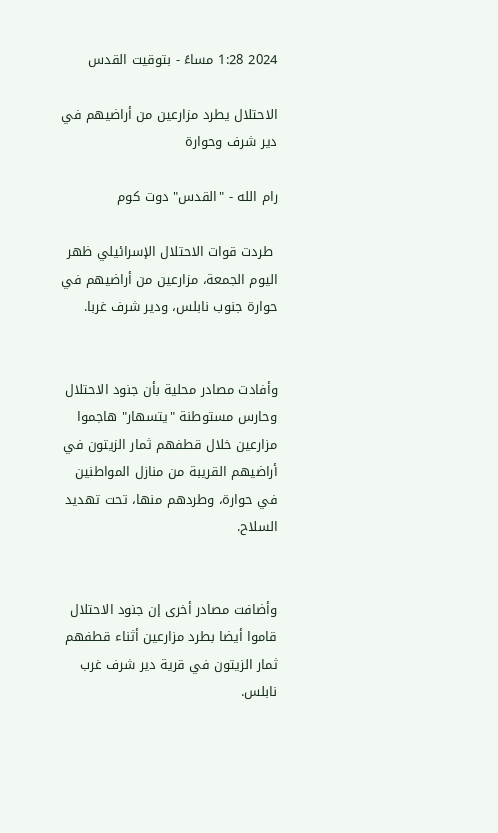2024 1:28 مساءً - بتوقيت القدس

الاحتلال يطرد مزارعين من أراضيهم في دير شرف وحوارة

رام الله - "القدس" دوت كوم

 طردت قوات الاحتلال الإسرائيلي ظهر اليوم الجمعة، مزارعين من أراضيهم في حوارة جنوب نابلس، ودير شرف غربا.


وأفادت مصادر محلية بأن جنود الاحتلال وحارس مستوطنة "يتسهار" هاجموا مزارعين خلال قطفهم ثمار الزيتون في أراضيهم القريبة من منازل المواطنين في حوارة، وطردهم منها، تحت تهديد السلاح.


وأضافت مصادر أخرى إن جنود الاحتلال قاموا أيضا بطرد مزارعين أثناء قطفهم ثمار الزيتون في قرية دير شرف غرب نابلس.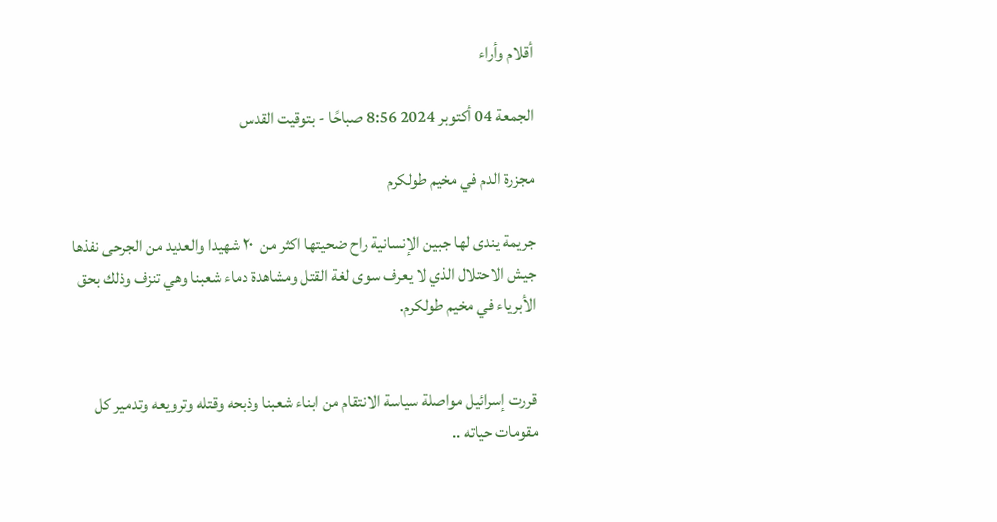أقلام وأراء

الجمعة 04 أكتوبر 2024 8:56 صباحًا - بتوقيت القدس

مجزرة الدم في مخيم طولكرم

جريمة يندى لها جبين الإنسانية راح ضحيتها اكثر من  ٢٠ شهيدا والعديد من الجرحى نفذها جيش الاحتلال الذي لا يعرف سوى لغة القتل ومشاهدة دماء شعبنا وهي تنزف وذلك بحق الأبرياء في مخيم طولكرم.


قررت إسرائيل مواصلة سياسة الانتقام من ابناء شعبنا وذبحه وقتله وترويعه وتدمير كل مقومات حياته ..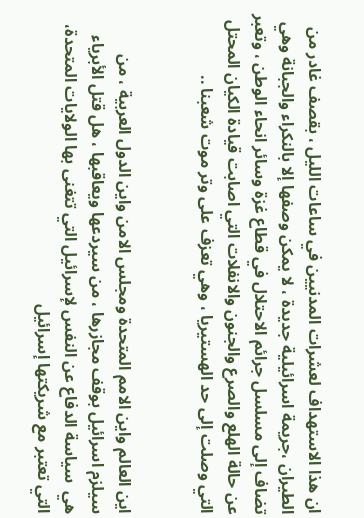ان هذا الاستهداف لعشرات المدنيين في ساعات الليل ، بقصف غادر من الطيران ،جريمة اسرائيلية جديدة ، لا يمكن وصفها إلا بالنكراء والجبانة وهي تضاف إلى مسلسل جرائم الاحتلال في قطاع غزة وسائر انحاء الوطن ، وتعبر عن حالة الهلع والصرع والجنون والانفلات التي اصابت قيادة الكيان المحتل التي وصلت إلى حد الهستيريا ، وهي تعزف على وتر موت شعبنا ..


اين العالم واين الامم المتحدة ومجلس الامن واين الدول العربية ، من سيلزم اسرائيل بوقف مجازرها ، من سيردعها ويعاقبها ، هل قتل الأبرياء هي  سياسة الدفاع عن النفس لإسرائيل التي تتغنى بها الولايات المتحدة، التي تعتبر مع شريكتها إسرائيل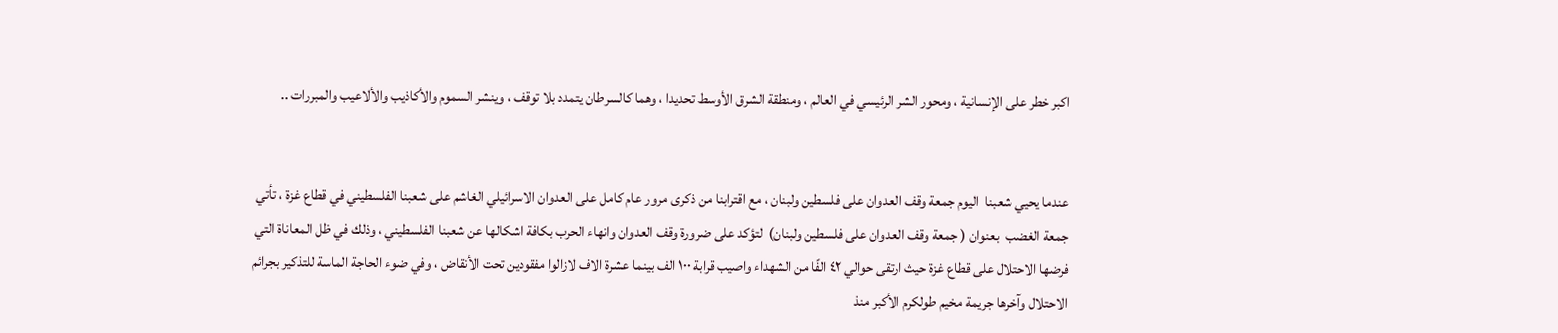اكبر خطر على الإنسانية ، ومحور الشر الرئيسي في العالم ، ومنطقة الشرق الأوسط تحديدا ، وهما كالسرطان يتمدد بلا توقف ، وينشر السموم والأكاذيب والألاعيب والمبررات ..


عندما يحيي شعبنا  اليوم جمعة وقف العدوان على فلسطين ولبنان ، مع اقترابنا من ذكرى مرور عام كامل على العدوان الاسرائيلي الغاشم على شعبنا الفلسطيني في قطاع غزة ، تأتي جمعة الغضب  بعنوان ( جمعة وقف العدوان على فلسطين ولبنان)  لتؤكد على ضرورة وقف العدوان وانهاء الحرب بكافة اشكالها عن شعبنا الفلسطيني ، وذلك في ظل المعاناة التي فرضها الاحتلال على قطاع غزة حيث ارتقى حوالي ٤٢ الفًا من الشهداء واصيب قرابة ١٠٠ الف بينما عشرة الاف لازالوا مفقودين تحت الأنقاض ، وفي ضوء الحاجة الماسة للتذكير بجرائم الاحتلال وآخرها جريمة مخيم طولكرم الأكبر منذ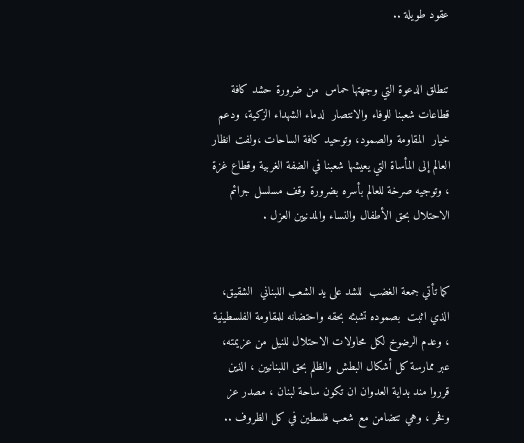عقود طويلة ..


تنطلق الدعوة التي وجهتها حماس  من ضرورة حشد كافة قطاعات شعبنا للوفاء والانتصار  لدماء الشهداء الزكية، ودعم خيار  المقاومة والصمود، وتوحيد كافة الساحات ،ولفت انظار العالم إلى المأساة التي يعيشها شعبنا في الضفة الغربية وقطاع غزة ، وتوجيه صرخة للعالم بأسره بضرورة وقف مسلسل جرائم الاحتلال بحق الأطفال والنساء والمدنيين العزل .


كما تأتي جمعة الغضب  للشد على يد الشعب اللبناني  الشقيق، الذي اثبت  بصموده تشبثه بحقه واحتضانه للمقاومة الفلسطينية ، وعدم الرضوخ لكل محاولات الاحتلال للنيل من عزيمته، عبر ممارسة كل أشكال البطش والظلم بحق اللبنانيين ، الذين قرروا مند بداية العدوان ان تكون ساحة لبنان ، مصدر عز وفخر ، وهي تتضامن مع شعب فلسطين في كل الظروف ..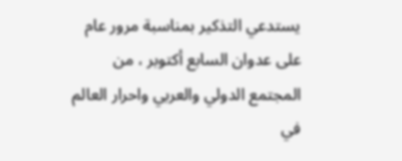يستدعي التذكير بمناسبة مرور عام على عدوان السابع أكتوبر ، من المجتمع الدولي والعربي واحرار العالم في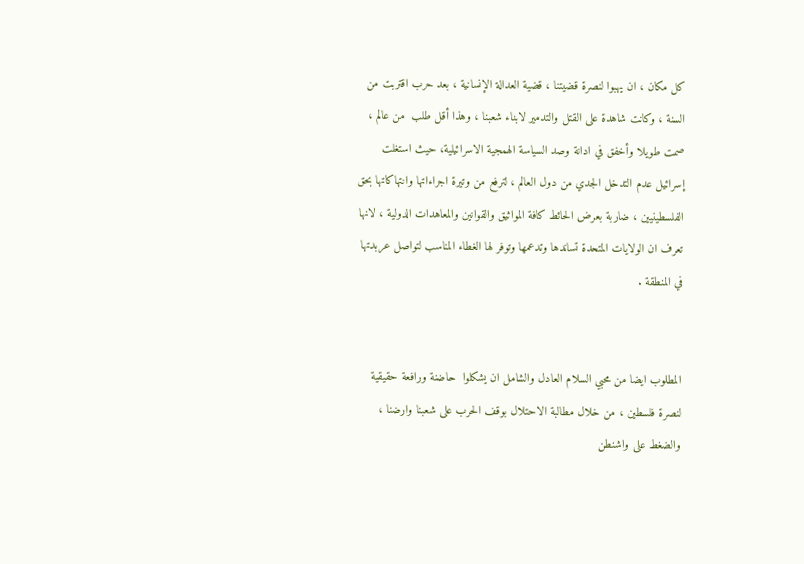كل مكان ، ان يهبوا لنصرة قضيتنا ، قضية العدالة الإنسانية ، بعد حرب اقتربت من السنة ، وكانت شاهدة على القتل والتدمير لابناء شعبنا ، وهذا أقل طلب  من عالم ، صمت طويلا وأخفق في ادانة وصد السياسة الهمجية الاسرائيلية، حيث استغلت إسرائيل عدم التدخل الجدي من دول العالم ، لترفع من وتيرة اجراءاتها وانتهاكاتها بحق الفلسطينيين ، ضاربة بعرض الحائط كافة المواثيق والقوانين والمعاهدات الدولية ، لانها تعرف ان الولايات المتحدة تساندها وتدعمها وتوفر لها الغطاء المناسب لتواصل عربدتها في المنطقة .


المطلوب ايضا من محبي السلام العادل والشامل ان يشكلوا  حاضنة ورافعة حقيقية لنصرة فلسطين ، من خلال مطالبة الاحتلال بوقف الحرب على شعبنا وارضنا ، والضغط على واشنطن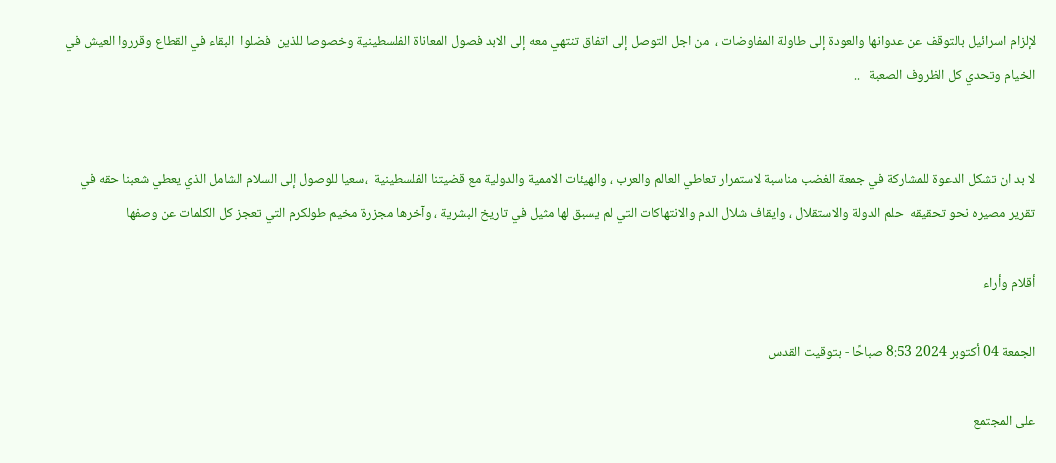لإلزام اسرائيل بالتوقف عن عدوانها والعودة إلى طاولة المفاوضات ،  من اجل التوصل إلى اتفاق تنتهي معه إلى الابد فصول المعاناة الفلسطينية وخصوصا للذين  فضلوا  البقاء في القطاع وقرروا العيش في الخيام وتحدي كل الظروف الصعبة   ..


لا بد ان تشكل الدعوة للمشاركة في جمعة الغضب مناسبة لاستمرار تعاطي العالم والعرب ، والهيئات الاممية والدولية مع قضيتنا الفلسطينية  ،سعيا للوصول إلى السلام الشامل الذي يعطي شعبنا حقه في تقرير مصيره نحو تحقيقه  حلم الدولة والاستقلال ، وايقاف شلال الدم والانتهاكات التي لم يسبق لها مثيل في تاريخ البشرية ، وآخرها مجزرة مخيم طولكرم التي تعجز كل الكلمات عن وصفها

أقلام وأراء

الجمعة 04 أكتوبر 2024 8:53 صباحًا - بتوقيت القدس

على المجتمع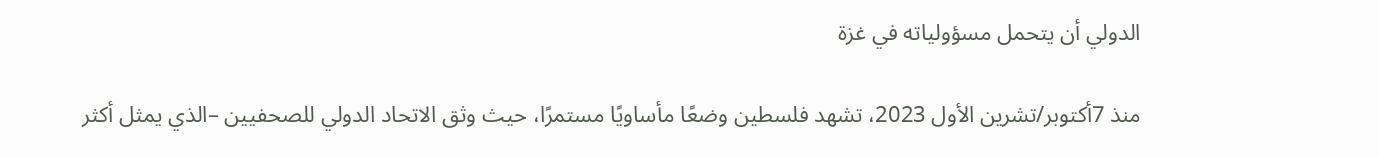الدولي أن يتحمل مسؤولياته في غزة

منذ 7أكتوبر/تشرين الأول 2023، تشهد فلسطين وضعًا مأساويًا مستمرًا، حيث وثق الاتحاد الدولي للصحفيين –الذي يمثل أكثر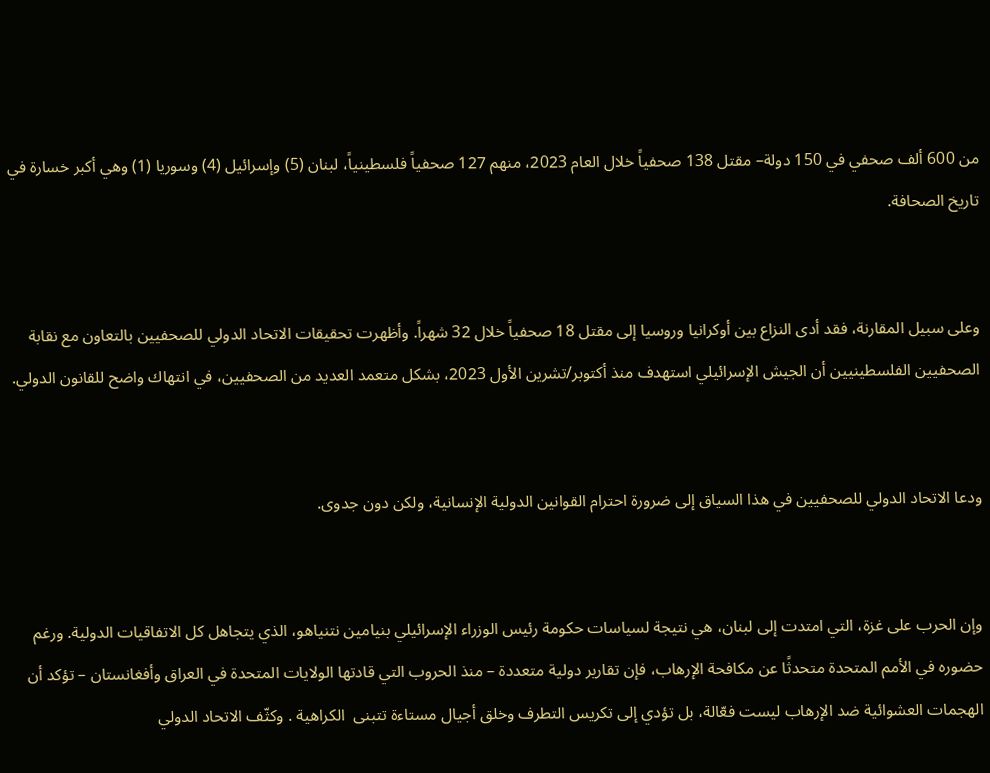من 600 ألف صحفي في 150 دولة– مقتل 138 صحفياً خلال العام 2023، منهم 127 صحفياً فلسطينياً، لبنان (5) وإسرائيل (4) وسوريا (1) وهي أكبر خسارة في تاريخ الصحافة.


وعلى سبيل المقارنة، فقد أدى النزاع بين أوكرانيا وروسيا إلى مقتل 18 صحفياً خلال 32 شهراً. وأظهرت تحقيقات الاتحاد الدولي للصحفيين بالتعاون مع نقابة الصحفيين الفلسطينيين أن الجيش الإسرائيلي استهدف منذ أكتوبر/تشرين الأول 2023، بشكل متعمد العديد من الصحفيين، في انتهاك واضح للقانون الدولي.


ودعا الاتحاد الدولي للصحفيين في هذا السياق إلى ضرورة احترام القوانين الدولية الإنسانية، ولكن دون جدوى.


وإن الحرب على غزة، التي امتدت إلى لبنان، هي نتيجة لسياسات حكومة رئيس الوزراء الإسرائيلي بنيامين نتنياهو، الذي يتجاهل كل الاتفاقيات الدولية. ورغم حضوره في الأمم المتحدة متحدثًا عن مكافحة الإرهاب، فإن تقارير دولية متعددة – منذ الحروب التي قادتها الولايات المتحدة في العراق وأفغانستان – تؤكد أن الهجمات العشوائية ضد الإرهاب ليست فعّالة، بل تؤدي إلى تكريس التطرف وخلق أجيال مستاءة تتبنى  الكراهية . وكثّف الاتحاد الدولي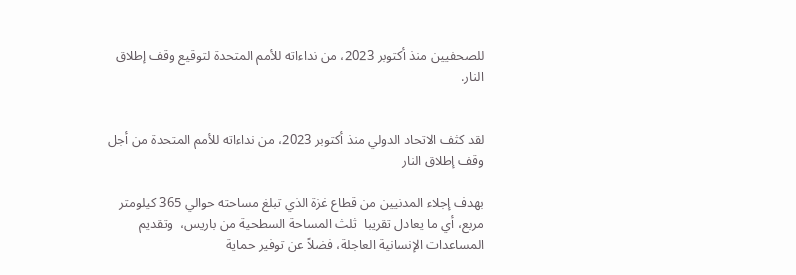للصحفيين منذ أكتوبر 2023، من نداءاته للأمم المتحدة لتوقيع وقف إطلاق النار.


لقد كثف الاتحاد الدولي منذ أكتوبر 2023، من نداءاته للأمم المتحدة من أجل وقف إطلاق النار

بهدف إجلاء المدنيين من قطاع غزة الذي تبلغ مساحته حوالي 365 كيلومتر مربع، أي ما يعادل تقريبا  ثلث المساحة السطحية من باريس،  وتقديم المساعدات الإنسانية العاجلة، فضلاً عن توفير حماية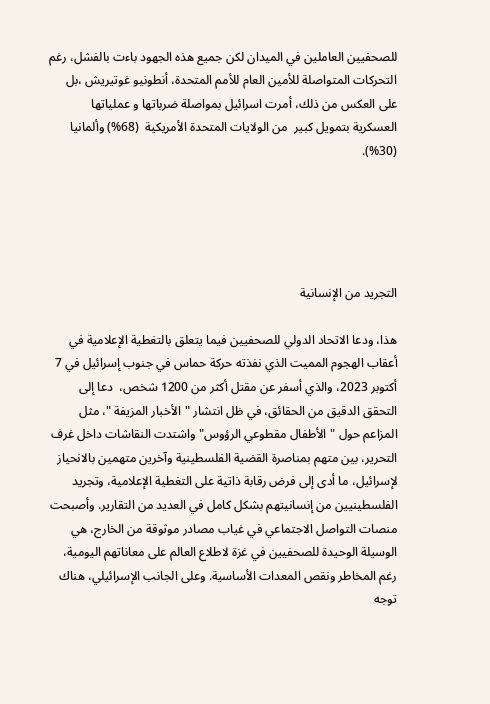للصحفيين العاملين في الميدان لكن جميع هذه الجهود باءت بالفشل، رغم التحركات المتواصلة للأمين العام للأمم المتحدة، أنطونيو غوتيريش ،بل على العكس من ذلك، أمرت اسرائيل بمواصلة ضرباتها و عملياتها العسكرية بتمويل كبير  من الولايات المتحدة الأمريكية  (68%) وألمانيا (30%).





التجريد من الإنسانية

هذا، ودعا الاتحاد الدولي للصحفيين فيما يتعلق بالتغطية الإعلامية في أعقاب الهجوم المميت الذي نفذته حركة حماس في جنوب إسرائيل في 7 أكتوبر 2023، والذي أسفر عن مقتل أكثر من 1200 شخص،  دعا إلى التحقق الدقيق من الحقائق، في ظل انتشار "الأخبار المزيفة "، مثل المزاعم حول "الأطفال مقطوعي الرؤوس" واشتدت النقاشات داخل غرف التحرير، بين متهم بمناصرة القضية الفلسطينية وآخرين متهمين بالانحياز لإسرائيل، ما أدى إلى فرض رقابة ذاتية على التغطية الإعلامية، وتجريد الفلسطينيين من إنسانيتهم بشكل كامل في العديد من التقارير. وأصبحت منصات التواصل الاجتماعي في غياب مصادر موثوقة من الخارج، هي الوسيلة الوحيدة للصحفيين في غزة لاطلاع العالم على معاناتهم اليومية، رغم المخاطر ونقص المعدات الأساسية. وعلى الجانب الإسرائيلي، هناك توجه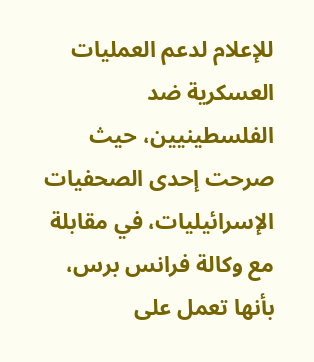للإعلام لدعم العمليات العسكرية ضد الفلسطينيين، حيث صرحت إحدى الصحفيات الإسرائيليات، في مقابلة مع وكالة فرانس برس، بأنها تعمل على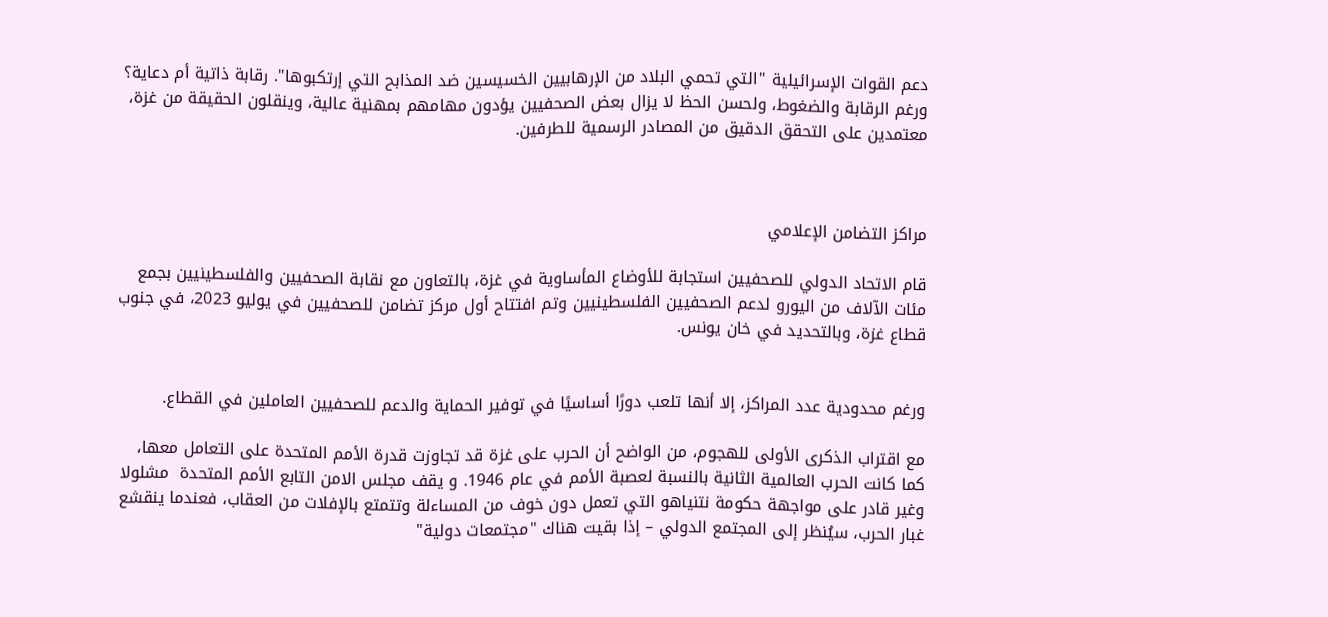دعم القوات الإسرائيلية "التي تحمي البلاد من الإرهابيين الخسيسين ضد المذابح التي إرتكبوها". رقابة ذاتية أم دعاية؟ ورغم الرقابة والضغوط، ولحسن الحظ لا يزال بعض الصحفيين يؤدون مهامهم بمهنية عالية، وينقلون الحقيقة من غزة، معتمدين على التحقق الدقيق من المصادر الرسمية للطرفين.



مراكز التضامن الإعلامي

قام الاتحاد الدولي للصحفيين استجابة للأوضاع المأساوية في غزة، بالتعاون مع نقابة الصحفيين والفلسطينيين بجمع مئات الآلاف من اليورو لدعم الصحفيين الفلسطينيين وتم افتتاح أول مركز تضامن للصحفيين في يوليو 2023، في جنوب قطاع غزة، وبالتحديد في خان يونس.


ورغم محدودية عدد المراكز، إلا أنها تلعب دورًا أساسيًا في توفير الحماية والدعم للصحفيين العاملين في القطاع.

مع اقتراب الذكرى الأولى للهجوم، من الواضح أن الحرب على غزة قد تجاوزت قدرة الأمم المتحدة على التعامل معها، كما كانت الحرب العالمية الثانية بالنسبة لعصبة الأمم في عام 1946. و يقف مجلس الامن التابع الأمم المتحدة  مشلولا وغير قادر على مواجهة حكومة نتنياهو التي تعمل دون خوف من المساءلة وتتمتع بالإفلات من العقاب، فعندما ينقشع غبار الحرب، سيُنظر إلى المجتمع الدولي – إذا بقيت هناك "مجتمعات دولية"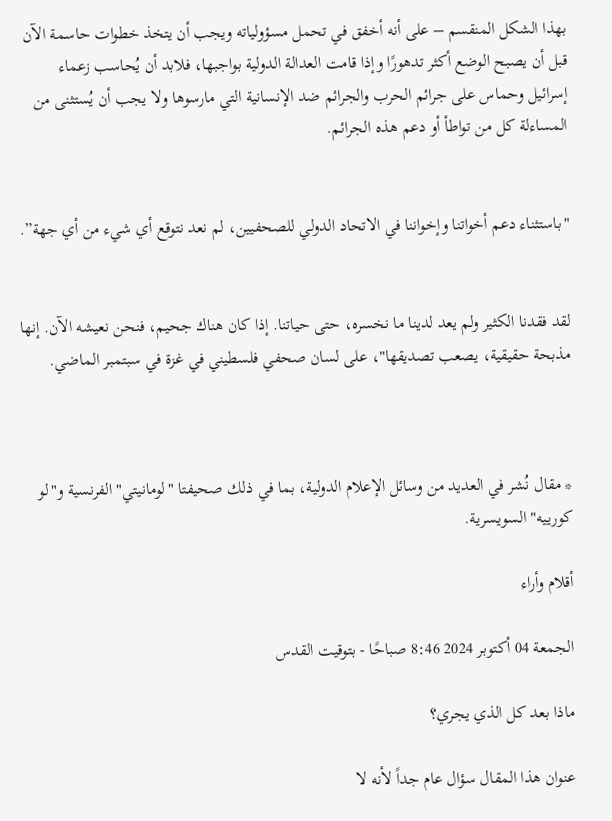بهذا الشكل المنقسم – على أنه أخفق في تحمل مسؤولياته ويجب أن يتخذ خطوات حاسمة الآن قبل أن يصبح الوضع أكثر تدهورًا وإذا قامت العدالة الدولية بواجبها، فلابد أن يُحاسب زعماء إسرائيل وحماس على جرائم الحرب والجرائم ضد الإنسانية التي مارسوها ولا يجب أن يُستثنى من المساءلة كل من تواطأ أو دعم هذه الجرائم.


"باستثناء دعم أخواتنا وإخواننا في الاتحاد الدولي للصحفيين، لم نعد نتوقع أي شيء من أي جهة”.


لقد فقدنا الكثير ولم يعد لدينا ما نخسره، حتى حياتنا. إذا كان هناك جحيم، فنحن نعيشه الآن. إنها مذبحة حقيقية، يصعب تصديقها"، على لسان صحفي فلسطيني في غزة في سبتمبر الماضي.



* مقال نُشر في العديد من وسائل الإعلام الدولية، بما في ذلك صحيفتا "لومانيتي" الفرنسية و"لو كورييه" السويسرية.

أقلام وأراء

الجمعة 04 أكتوبر 2024 8:46 صباحًا - بتوقيت القدس

ماذا بعد كل الذي يجري؟

عنوان هذا المقال سؤال عام جداً لأنه لا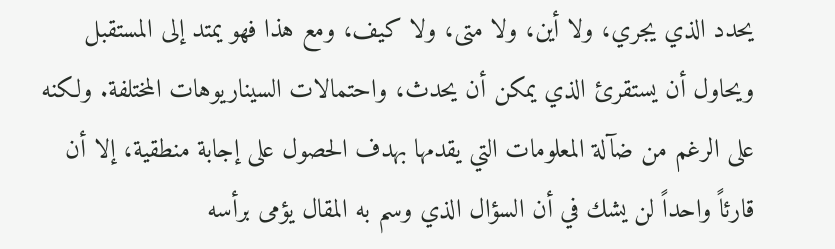يحدد الذي يجري، ولا أين، ولا متى، ولا كيف، ومع هذا فهو يمتد إلى المستقبل ويحاول أن يستقرئ الذي يمكن أن يحدث، واحتمالات السيناريوهات المختلفة. ولكنه على الرغم من ضآلة المعلومات التي يقدمها بهدف الحصول على إجابة منطقية، إلا أن قارئاً واحداً لن يشك في أن السؤال الذي وسم به المقال يؤمى برأسه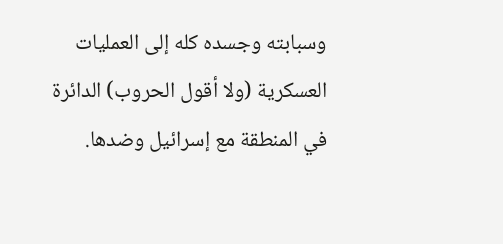وسبابته وجسده كله إلى العمليات العسكرية (ولا أقول الحروب) الدائرة في المنطقة مع إسرائيل وضدها.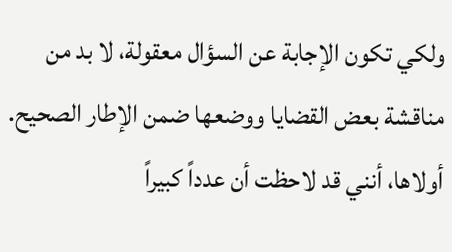ولكي تكون الإجابة عن السؤال معقولة، لا بد من مناقشة بعض القضايا ووضعها ضمن الإطار الصحيح. أولاها، أنني قد لاحظت أن عدداً كبيراً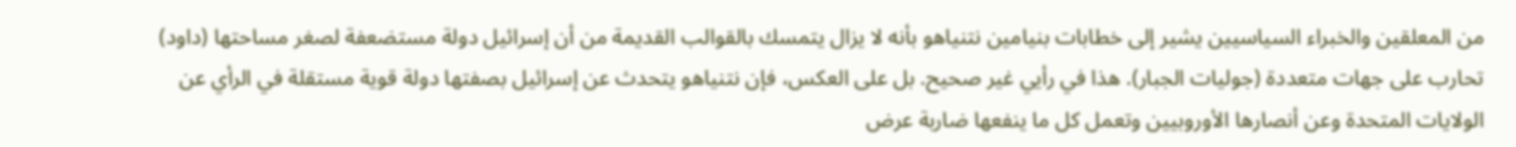من المعلقين والخبراء السياسيين يشير إلى خطابات بنيامين نتنياهو بأنه لا يزال يتمسك بالقوالب القديمة من أن إسرائيل دولة مستضعفة لصغر مساحتها (داود) تحارب على جهات متعددة (جوليات الجبار). هذا في رأيي غير صحيح. بل على العكس، فإن نتنياهو يتحدث عن إسرائيل بصفتها دولة قوية مستقلة في الرأي عن الولايات المتحدة وعن أنصارها الأوروبيين وتعمل كل ما ينفعها ضاربة عرض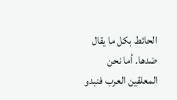الحائط بكل ما يقال ضدها. أما نحن المعلقين العرب فنبدو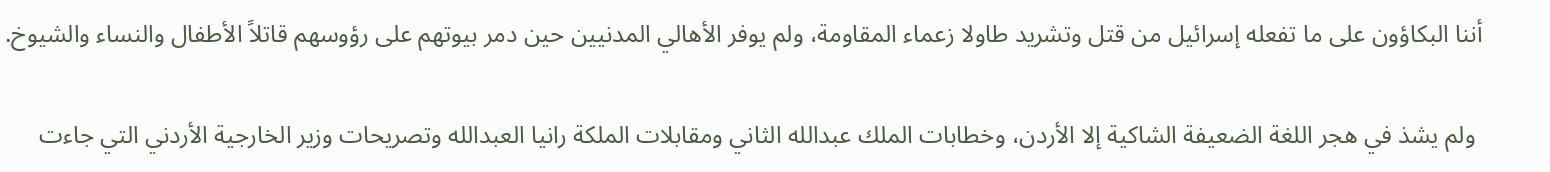أننا البكاؤون على ما تفعله إسرائيل من قتل وتشريد طاولا زعماء المقاومة، ولم يوفر الأهالي المدنيين حين دمر بيوتهم على رؤوسهم قاتلاً الأطفال والنساء والشيوخ.

 ولم يشذ في هجر اللغة الضعيفة الشاكية إلا الأردن، وخطابات الملك عبدالله الثاني ومقابلات الملكة رانيا العبدالله وتصريحات وزير الخارجية الأردني التي جاءت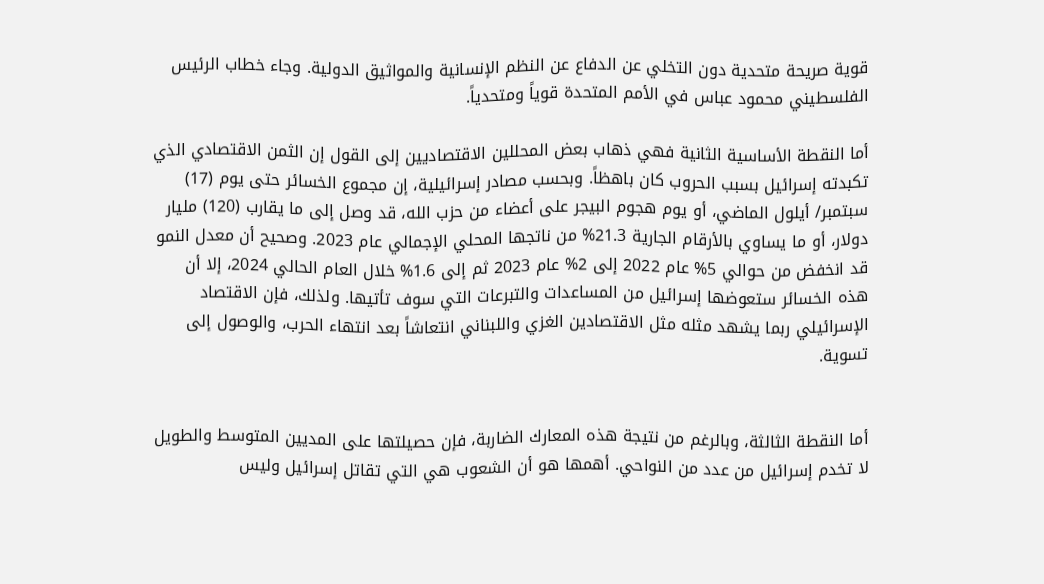قوية صريحة متحدية دون التخلي عن الدفاع عن النظم الإنسانية والمواثيق الدولية. وجاء خطاب الرئيس الفلسطيني محمود عباس في الأمم المتحدة قوياً ومتحدياً.

أما النقطة الأساسية الثانية فهي ذهاب بعض المحللين الاقتصاديين إلى القول إن الثمن الاقتصادي الذي تكبدته إسرائيل بسبب الحروب كان باهظاً. وبحسب مصادر إسرائيلية، إن مجموع الخسائر حتى يوم (17) سبتمبر/ أيلول الماضي، أو يوم هجوم البيجر على أعضاء من حزب الله، قد وصل إلى ما يقارب (120) مليار دولار، أو ما يساوي بالأرقام الجارية 21.3% من ناتجها المحلي الإجمالي عام 2023. وصحيح أن معدل النمو قد انخفض من حوالي 5% عام 2022 إلى 2% عام 2023 ثم إلى 1.6% خلال العام الحالي 2024، إلا أن هذه الخسائر ستعوضها إسرائيل من المساعدات والتبرعات التي سوف تأتيها. ولذلك، فإن الاقتصاد الإسرائيلي ربما يشهد مثله مثل الاقتصادين الغزي واللبناني انتعاشاً بعد انتهاء الحرب، والوصول إلى تسوية.


أما النقطة الثالثة، وبالرغم من نتيجة هذه المعارك الضاربة، فإن حصيلتها على المديين المتوسط والطويل لا تخدم إسرائيل من عدد من النواحي. أهمها هو أن الشعوب هي التي تقاتل إسرائيل وليس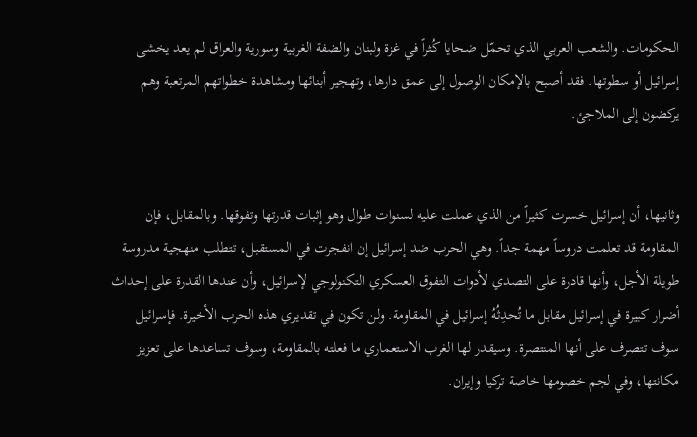الحكومات. والشعب العربي الذي تحمّل ضحايا كُثراً في غزة ولبنان والضفة الغربية وسورية والعراق لم يعد يخشى إسرائيل أو سطوتها. فقد أصبح بالإمكان الوصول إلى عمق دارها، وتهجير أبنائها ومشاهدة خطواتهم المرتعبة وهم يركضون إلى الملاجئ.


وثانيها، أن إسرائيل خسرت كثيراً من الذي عملت عليه لسنوات طوال وهو إثبات قدرتها وتفوقها. وبالمقابل، فإن المقاومة قد تعلمت دروساً مهمة جداً. وهي الحرب ضد إسرائيل إن انفجرت في المستقبل، تتطلب منهجية مدروسة طويلة الأجل، وأنها قادرة على التصدي لأدوات التفوق العسكري التكنولوجي لإسرائيل، وأن عندها القدرة على إحداث أضرار كبيرة في إسرائيل مقابل ما تُحدِثُهُ إسرائيل في المقاومة. ولن تكون في تقديري هذه الحرب الأخيرة. فإسرائيل سوف تتصرف على أنها المنتصرة. وسيقدر لها الغرب الاستعماري ما فعلته بالمقاومة، وسوف تساعدها على تعزيز مكانتها، وفي لجم خصومها خاصة تركيا وإيران.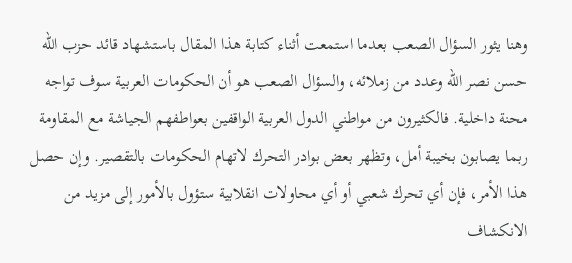وهنا يثور السؤال الصعب بعدما استمعت أثناء كتابة هذا المقال باستشهاد قائد حزب الله حسن نصر الله وعدد من زملائه، والسؤال الصعب هو أن الحكومات العربية سوف تواجه محنة داخلية. فالكثيرون من مواطني الدول العربية الواقفين بعواطفهم الجياشة مع المقاومة ربما يصابون بخيبة أمل، وتظهر بعض بوادر التحرك لاتهام الحكومات بالتقصير. وإن حصل هذا الأمر، فإن أي تحرك شعبي أو أي محاولات انقلابية ستؤول بالأمور إلى مزيد من الانكشاف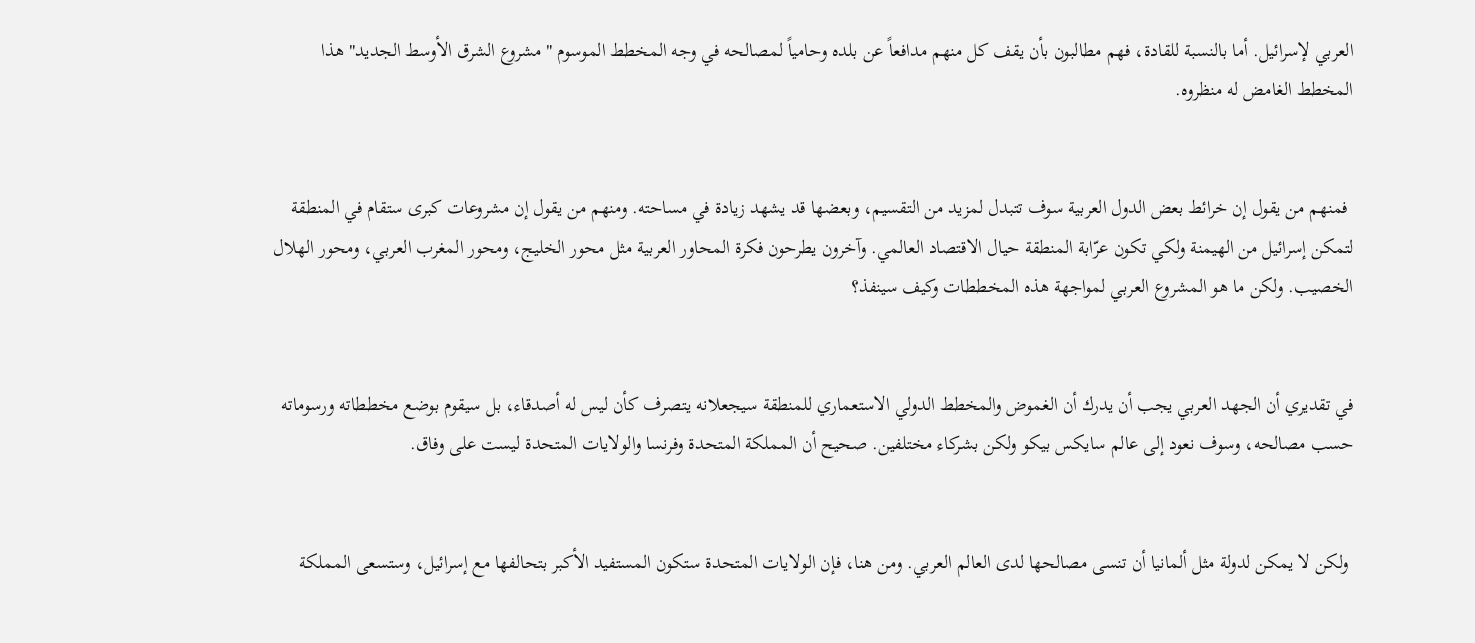العربي لإسرائيل. أما بالنسبة للقادة، فهم مطالبون بأن يقف كل منهم مدافعاً عن بلده وحامياً لمصالحه في وجه المخطط الموسوم "مشروع الشرق الأوسط الجديد" هذا المخطط الغامض له منظروه.


 فمنهم من يقول إن خرائط بعض الدول العربية سوف تتبدل لمزيد من التقسيم، وبعضها قد يشهد زيادة في مساحته. ومنهم من يقول إن مشروعات كبرى ستقام في المنطقة لتمكن إسرائيل من الهيمنة ولكي تكون عرّابة المنطقة حيال الاقتصاد العالمي. وآخرون يطرحون فكرة المحاور العربية مثل محور الخليج، ومحور المغرب العربي، ومحور الهلال الخصيب. ولكن ما هو المشروع العربي لمواجهة هذه المخططات وكيف سينفذ؟


في تقديري أن الجهد العربي يجب أن يدرك أن الغموض والمخطط الدولي الاستعماري للمنطقة سيجعلانه يتصرف كأن ليس له أصدقاء، بل سيقوم بوضع مخططاته ورسوماته حسب مصالحه، وسوف نعود إلى عالم سايكس بيكو ولكن بشركاء مختلفين. صحيح أن المملكة المتحدة وفرنسا والولايات المتحدة ليست على وفاق.


 ولكن لا يمكن لدولة مثل ألمانيا أن تنسى مصالحها لدى العالم العربي. ومن هنا، فإن الولايات المتحدة ستكون المستفيد الأكبر بتحالفها مع إسرائيل، وستسعى المملكة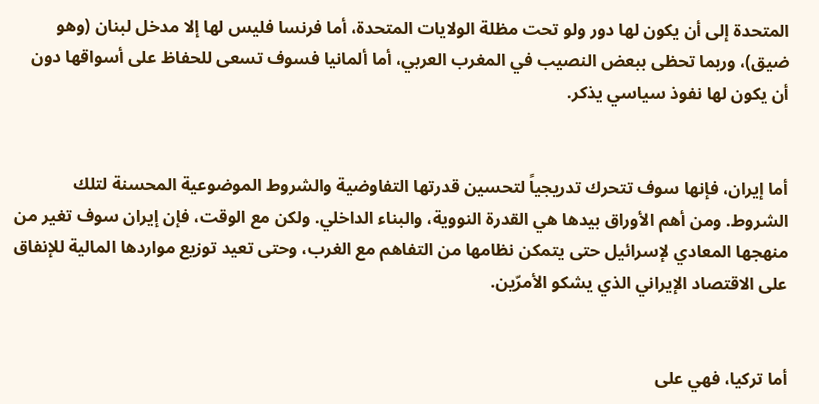المتحدة إلى أن يكون لها دور ولو تحت مظلة الولايات المتحدة، أما فرنسا فليس لها إلا مدخل لبنان (وهو ضيق)، وربما تحظى ببعض النصيب في المغرب العربي، أما ألمانيا فسوف تسعى للحفاظ على أسواقها دون أن يكون لها نفوذ سياسي يذكر.


أما إيران، فإنها سوف تتحرك تدريجياً لتحسين قدرتها التفاوضية والشروط الموضوعية المحسنة لتلك الشروط. ومن أهم الأوراق بيدها هي القدرة النووية، والبناء الداخلي. ولكن مع الوقت، فإن إيران سوف تغير من منهجها المعادي لإسرائيل حتى يتمكن نظامها من التفاهم مع الغرب، وحتى تعيد توزيع مواردها المالية للإنفاق على الاقتصاد الإيراني الذي يشكو الأمرّين.


أما تركيا، فهي على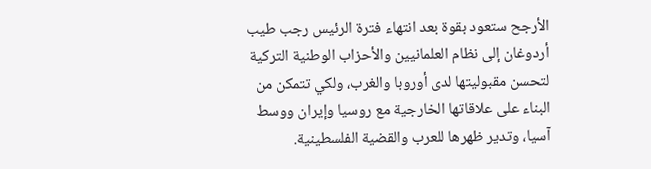الأرجح ستعود بقوة بعد انتهاء فترة الرئيس رجب طيب أردوغان إلى نظام العلمانيين والأحزاب الوطنية التركية لتحسن مقبوليتها لدى أوروبا والغرب، ولكي تتمكن من البناء على علاقاتها الخارجية مع روسيا وإيران ووسط آسيا، وتدير ظهرها للعرب والقضية الفلسطينية.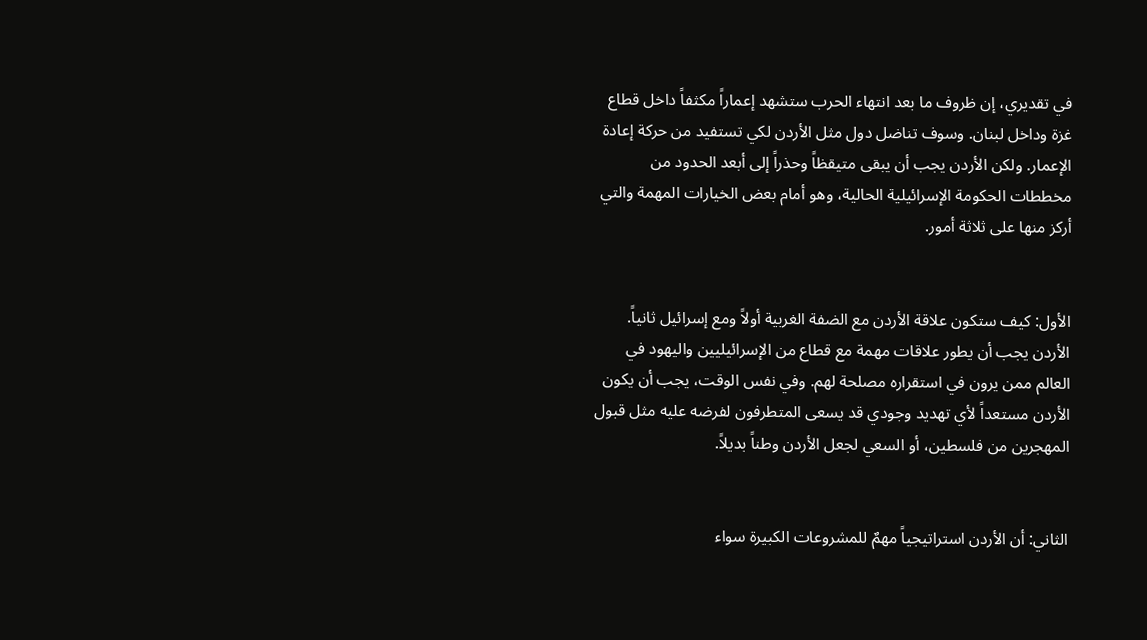في تقديري، إن ظروف ما بعد انتهاء الحرب ستشهد إعماراً مكثفاً داخل قطاع غزة وداخل لبنان. وسوف تناضل دول مثل الأردن لكي تستفيد من حركة إعادة الإعمار. ولكن الأردن يجب أن يبقى متيقظاً وحذراً إلى أبعد الحدود من مخططات الحكومة الإسرائيلية الحالية، وهو أمام بعض الخيارات المهمة والتي أركز منها على ثلاثة أمور.


الأول: كيف ستكون علاقة الأردن مع الضفة الغربية أولاً ومع إسرائيل ثانياً. الأردن يجب أن يطور علاقات مهمة مع قطاع من الإسرائيليين واليهود في العالم ممن يرون في استقراره مصلحة لهم. وفي نفس الوقت، يجب أن يكون الأردن مستعداً لأي تهديد وجودي قد يسعى المتطرفون لفرضه عليه مثل قبول المهجرين من فلسطين، أو السعي لجعل الأردن وطناً بديلاً.


الثاني: أن الأردن استراتيجياً مهمٌ للمشروعات الكبيرة سواء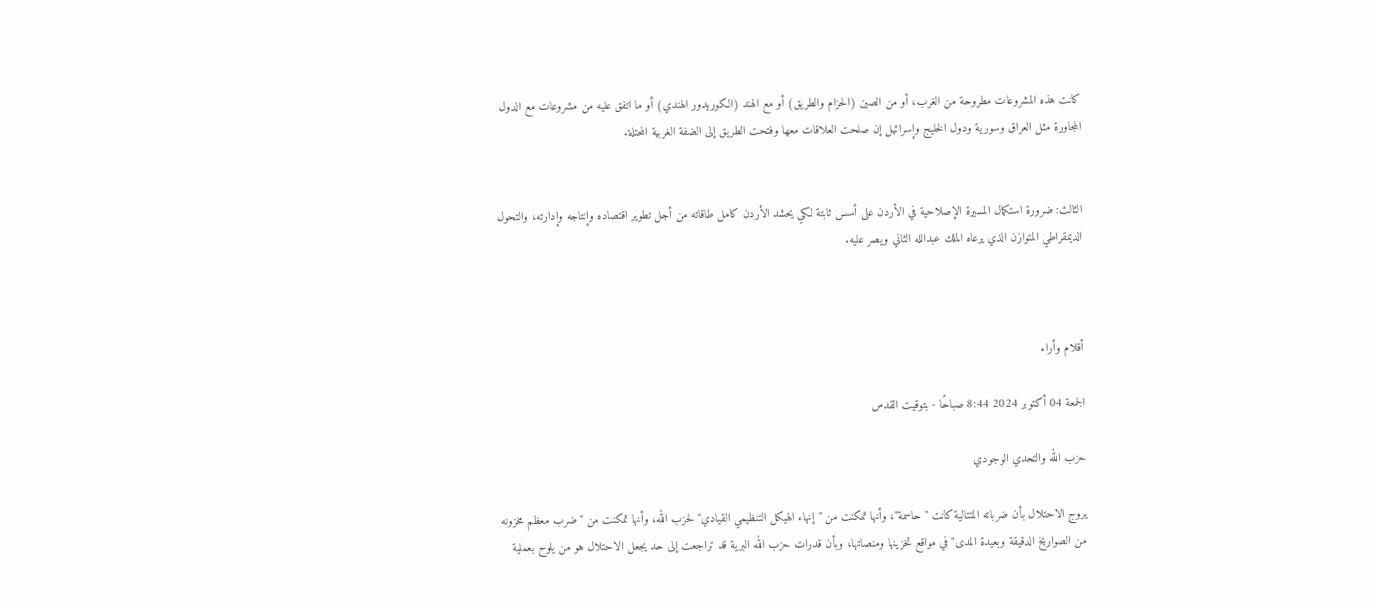كانت هذه المشروعات مطروحة من الغرب، أو من الصين (الحزام والطريق) أو مع الهند (الكوريدور الهندي) أو ما اتفق عليه من مشروعات مع الدول المجاورة مثل العراق وسورية ودول الخليج وإسرائيل إن صلحت العلاقات معها وفتحت الطريق إلى الضفة الغربية المحتلة.


الثالث: ضرورة استكمال المسيرة الإصلاحية في الأردن على أسس ثابتة لكي يحشد الأردن كامل طاقاته من أجل تطوير اقتصاده وإنتاجه وإدارته، والتحول الديمقراطي المتوازن الذي يرعاه الملك عبدالله الثاني ويصر عليه.



أقلام وأراء

الجمعة 04 أكتوبر 2024 8:44 صباحًا - بتوقيت القدس

حزب الله والتحدي الوجودي

يروج الاحتلال بأن ضرباته المتتالية كانت "حاسمة"، وأنها تمكنت من "إنهاء الهيكل التنظيمي القيادي" لحزب الله، وأنها تمكنت من "ضرب معظم مخزونه من الصواريخ الدقيقة وبعيدة المدى" في مواقع تخزينها ومنصاتها، وبأن قدرات حزب الله البرية قد تراجعت إلى حد يجعل الاحتلال هو من يلوح بعملية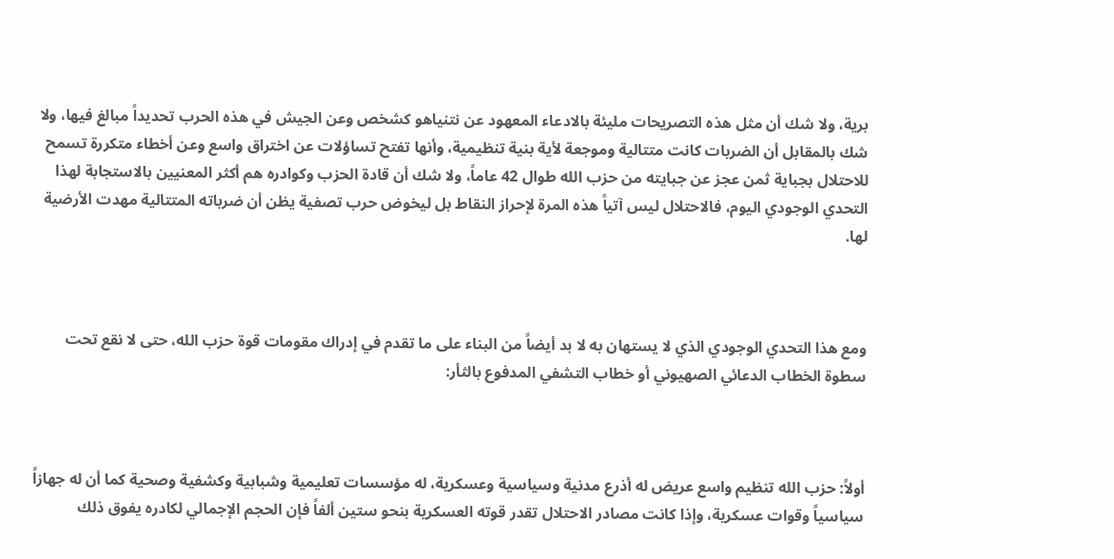برية، ولا شك أن مثل هذه التصريحات مليئة بالادعاء المعهود عن نتنياهو كشخص وعن الجيش في هذه الحرب تحديداً مبالغ فيها، ولا شك بالمقابل أن الضربات كانت متتالية وموجعة لأية بنية تنظيمية، وأنها تفتح تساؤلات عن اختراق واسع وعن أخطاء متكررة تسمح للاحتلال بجباية ثمن عجز عن جبايته من حزب الله طوال 42 عاماً، ولا شك أن قادة الحزب وكوادره هم أكثر المعنيين بالاستجابة لهذا التحدي الوجودي اليوم، فالاحتلال ليس آتياً هذه المرة لإحراز النقاط بل ليخوض حرب تصفية يظن أن ضرباته المتتالية مهدت الأرضية لها.



ومع هذا التحدي الوجودي الذي لا يستهان به لا بد أيضاً من البناء على ما تقدم في إدراك مقومات قوة حزب الله، حتى لا نقع تحت سطوة الخطاب الدعائي الصهيوني أو خطاب التشفي المدفوع بالثأر:



أولاً: حزب الله تنظيم واسع عريض له أذرع مدنية وسياسية وعسكرية، له مؤسسات تعليمية وشبابية وكشفية وصحية كما أن له جهازاً سياسياً وقوات عسكرية، وإذا كانت مصادر الاحتلال تقدر قوته العسكرية بنحو ستين ألفاً فإن الحجم الإجمالي لكادره يفوق ذلك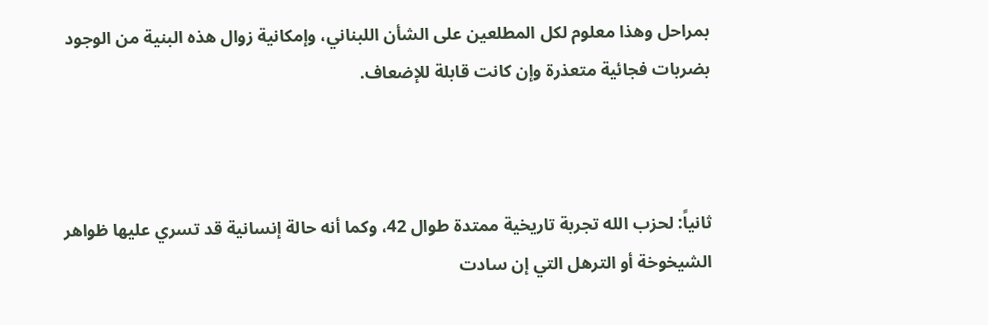بمراحل وهذا معلوم لكل المطلعين على الشأن اللبناني، وإمكانية زوال هذه البنية من الوجود بضربات فجائية متعذرة وإن كانت قابلة للإضعاف.



ثانياً: لحزب الله تجربة تاريخية ممتدة طوال 42، وكما أنه حالة إنسانية قد تسري عليها ظواهر الشيخوخة أو الترهل التي إن سادت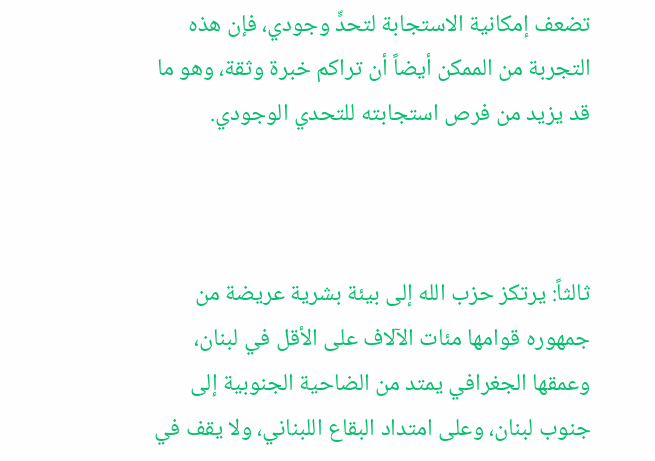تضعف إمكانية الاستجابة لتحدٍّ وجودي، فإن هذه التجربة من الممكن أيضاً أن تراكم خبرة وثقة، وهو ما قد يزيد من فرص استجابته للتحدي الوجودي.



ثالثاً: يرتكز حزب الله إلى بيئة بشرية عريضة من جمهوره قوامها مئات الآلاف على الأقل في لبنان، وعمقها الجغرافي يمتد من الضاحية الجنوبية إلى جنوب لبنان، وعلى امتداد البقاع اللبناني، ولا يقف في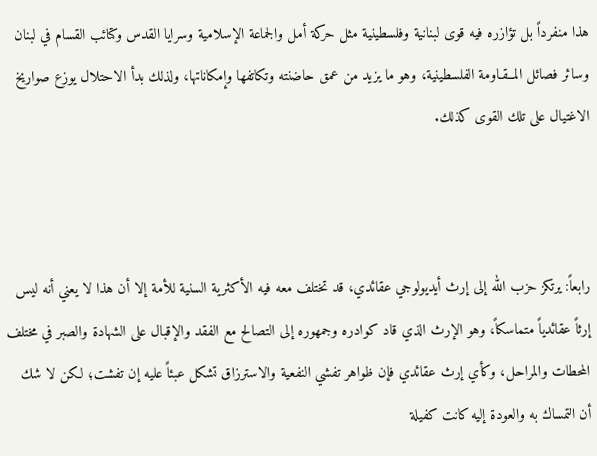هذا منفرداً بل تؤازره فيه قوى لبنانية وفلسطينية مثل حركة أمل والجماعة الإسلامية وسرايا القدس وكتائب القسام في لبنان وسائر فصائل المــقـاومة الفلسطينية، وهو ما يزيد من عمق حاضنته وتكاتفها وإمكاناتها، ولذلك بدأ الاحتلال يوزع صواريخ الاغتيال على تلك القوى كذلك.



رابعاً: يرتكز حزب الله إلى إرث أيديولوجي عقائدي، قد تختلف معه فيه الأكثرية السنية للأمة إلا أن هذا لا يعني أنه ليس إرثاً عقائدياً متماسكاً، وهو الإرث الذي قاد كوادره وجمهوره إلى التصالح مع الفقد والإقبال على الشهادة والصبر في مختلف المحطات والمراحل، وكأي إرث عقائدي فإن ظواهر تفشي النفعية والاسترزاق تشكل عبئاً عليه إن تفشت؛ لكن لا شك أن التمساك به والعودة إليه كانت كفيلة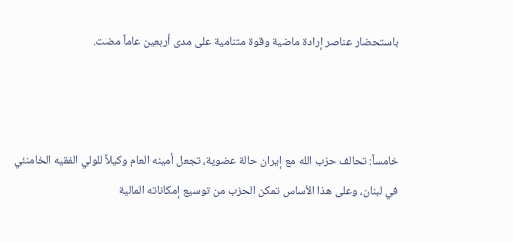باستحضار عناصر إرادة ماضية وقوة متنامية على مدى أربعين عاماً مضت.



خامساً: تحالف حزب الله مع إيران حالة عضوية، تجعل أمينه العام وكيلاً للولي الفقيه الخامنئي في لبنان، وعلى هذا الأساس تمكن الحزب من توسيع إمكاناته المالية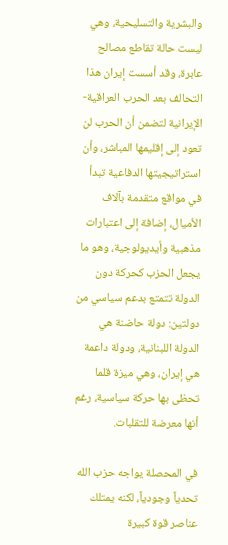والبشرية والتسليحية، وهي ليست حالة تقاطع مصالح عابرة، وقد أسست إيران هذا التحالف بعد الحرب العراقية-الإيرانية لتضمن أن الحرب لن تعود إلى إقليمها المباشر، وأن استراتيجيتها الدفاعية تبدأ في مواقع متقدمة بآلاف الأميال، إضافة إلى اعتبارات مذهبية وأيديولوجية، وهو ما يجعل الحزب كحركة دون الدولة تتمتع بدعم سياسي من دولتين: دولة حاضنة هي الدولة اللبنانية، ودولة داعمة هي إيران، وهي ميزة قلما تحظى بها حركة سياسية، رغم أنها معرضة للتقلبات.

في المحصلة يواجه حزب الله تحدياً وجودياً، لكنه يمتلك عناصر قوة كبيرة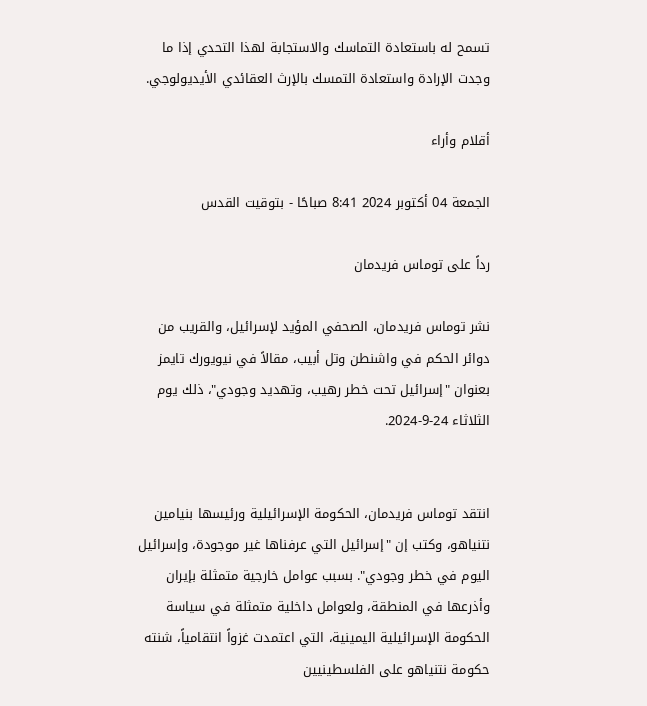تسمح له باستعادة التماسك والاستجابة لهذا التحدي إذا ما وجدت الإرادة واستعادة التمسك بالإرث العقائدي الأيديولوجي.

أقلام وأراء

الجمعة 04 أكتوبر 2024 8:41 صباحًا - بتوقيت القدس

رداً على توماس فريدمان

نشر توماس فريدمان، الصحفي المؤيد لإسرائيل، والقريب من دوائر الحكم في واشنطن وتل أبيب، مقالاً في نيويورك تايمز بعنوان "إسرائيل تحت خطر رهيب، وتهديد وجودي"، ذلك يوم الثلاثاء 24-9-2024.


انتقد توماس فريدمان، الحكومة الإسرائيلية ورئيسها بنيامين نتنياهو، وكتب إن "إسرائيل التي عرفناها غير موجودة، وإسرائيل اليوم في خطر وجودي". بسبب عوامل خارجية متمثلة بإيران وأذرعها في المنطقة، ولعوامل داخلية متمثلة في سياسة الحكومة الإسرائيلية اليمينية، التي اعتمدت غزواً انتقامياً، شنته حكومة نتنياهو على الفلسطينيين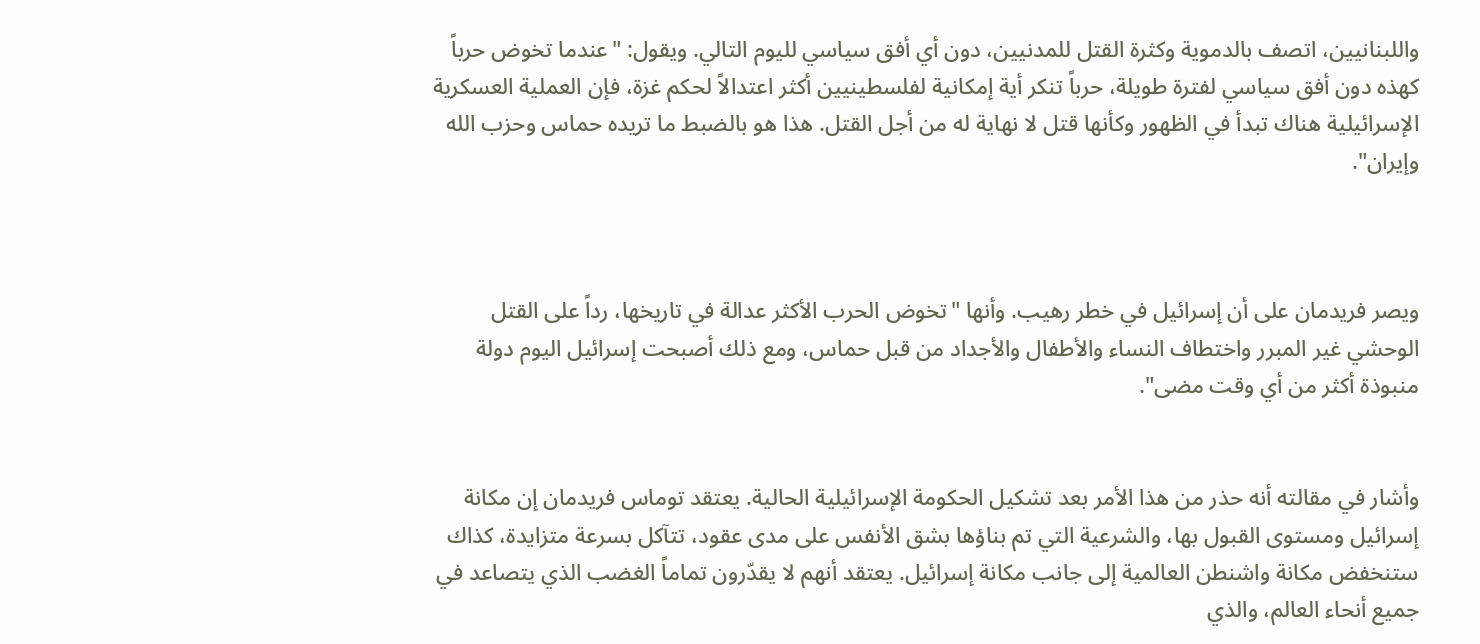واللبنانيين، اتصف بالدموية وكثرة القتل للمدنيين، دون أي أفق سياسي لليوم التالي. ويقول: "عندما تخوض حرباً كهذه دون أفق سياسي لفترة طويلة، حرباً تنكر أية إمكانية لفلسطينيين أكثر اعتدالاً لحكم غزة، فإن العملية العسكرية الإسرائيلية هناك تبدأ في الظهور وكأنها قتل لا نهاية له من أجل القتل. هذا هو بالضبط ما تريده حماس وحزب الله وإيران".



ويصر فريدمان على أن إسرائيل في خطر رهيب. وأنها "تخوض الحرب الأكثر عدالة في تاريخها، رداً على القتل الوحشي غير المبرر واختطاف النساء والأطفال والأجداد من قبل حماس، ومع ذلك أصبحت إسرائيل اليوم دولة منبوذة أكثر من أي وقت مضى".


وأشار في مقالته أنه حذر من هذا الأمر بعد تشكيل الحكومة الإسرائيلية الحالية. يعتقد توماس فريدمان إن مكانة إسرائيل ومستوى القبول بها، والشرعية التي تم بناؤها بشق الأنفس على مدى عقود، تتآكل بسرعة متزايدة، كذاك ستنخفض مكانة واشنطن العالمية إلى جانب مكانة إسرائيل. يعتقد أنهم لا يقدّرون تماماً الغضب الذي يتصاعد في جميع أنحاء العالم، والذي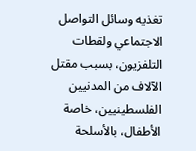تغذيه وسائل التواصل الاجتماعي ولقطات التلفزيون، بسبب مقتل الآلاف من المدنيين الفلسطينيين، خاصة الأطفال، بالأسلحة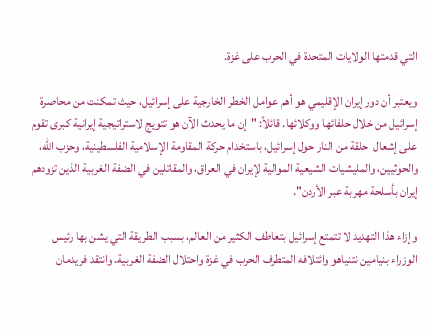التي قدمتها الولايات المتحدة في الحرب على غزة.

ويعتبر أن دور إيران الإقليمي هو أهم عوامل الخطر الخارجية على إسرائيل، حيث تمكنت من محاصرة إسرائيل من خلال حلفائها ووكلائها. قائلاً: "إن ما يحدث الآن هو تتويج لاستراتيجية إيرانية كبرى تقوم على إشعال  حلقة من النار حول إسرائيل، باستخدام حركة المقاومة الإسلامية الفلسطينية، وحزب الله، والحوثيين، والمليشيات الشيعية الموالية لإيران في العراق، والمقاتلين في الضفة الغربية الذين تزودهم إيران بأسلحة مهربة عبر الأردن".

وإزاء هذا التهديد لا تتمتع إسرائيل بتعاطف الكثير من العالم، بسبب الطريقة التي يشن بها رئيس الوزراء بنيامين نتنياهو وائتلافه المتطرف الحرب في غزة واحتلال الضفة الغربية. وانتقد فريدمان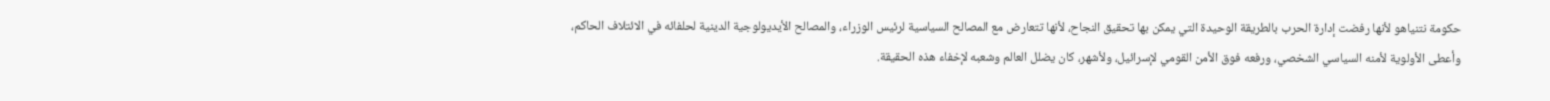حكومة نتنياهو لأنها رفضت إدارة الحرب بالطريقة الوحيدة التي يمكن بها تحقيق النجاح، لأنها تتعارض مع المصالح السياسية لرئيس الوزراء، والمصالح الأيديولوجية الدينية لحلفائه في الائتلاف الحاكم، وأعطى الأولوية لأمنه السياسي الشخصي، ورفعه فوق الأمن القومي لإسرائيل، ولأشهر، كان يضلل العالم وشعبه لإخفاء هذه الحقيقة.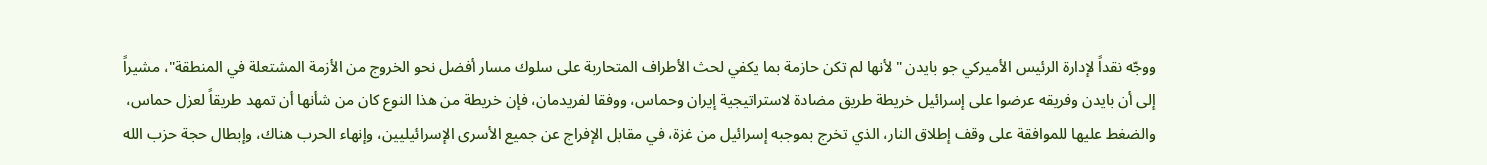ووجّه نقداً لإدارة الرئيس الأميركي جو بايدن "لأنها لم تكن حازمة بما يكفي لحث الأطراف المتحاربة على سلوك مسار أفضل نحو الخروج من الأزمة المشتعلة في المنطقة"، مشيراً إلى أن بايدن وفريقه عرضوا على إسرائيل خريطة طريق مضادة لاستراتيجية إيران وحماس، ووفقا لفريدمان، فإن خريطة من هذا النوع كان من شأنها أن تمهد طريقاً لعزل حماس، والضغط عليها للموافقة على وقف إطلاق النار، الذي تخرج بموجبه إسرائيل من غزة، في مقابل الإفراج عن جميع الأسرى الإسرائيليين، وإنهاء الحرب هناك، وإبطال حجة حزب الله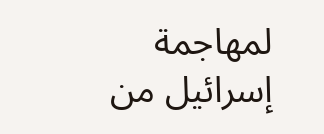لمهاجمة إسرائيل من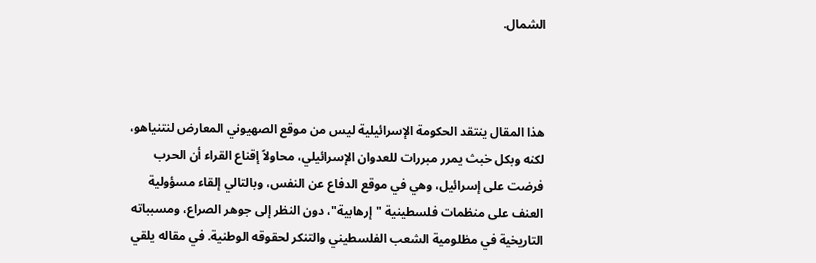الشمال.



هذا المقال ينتقد الحكومة الإسرائيلية ليس من موقع الصهيوني المعارض لنتنياهو، لكنه وبكل خبث يمرر مبررات للعدوان الإسرائيلي، محاولاً إقناع القراء أن الحرب فرضت على إسرائيل، وهي في موقع الدفاع عن النفس، وبالتالي إلقاء مسؤولية العنف على منظمات فلسطينية "إرهابية"، دون النظر إلى جوهر الصراع، ومسبباته التاريخية في مظلومية الشعب الفلسطيني والتنكر لحقوقه الوطنية. في مقاله يلقي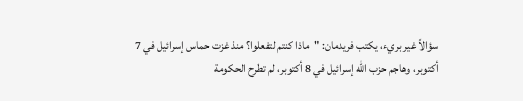سؤالاً غير بريء، يكتب فريدمان: "ماذا كنتم لتفعلوا؟ منذ غزت حماس إسرائيل في 7 أكتوبر، وهاجم حزب الله إسرائيل في 8 أكتوبر، لم تطرح الحكومة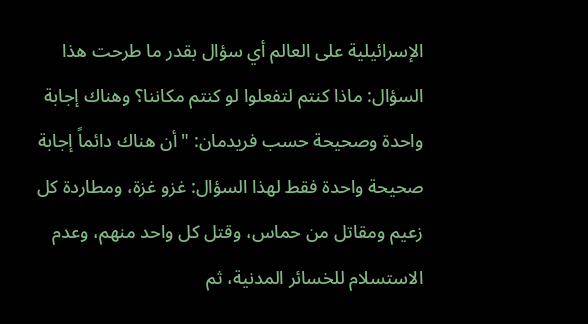الإسرائيلية على العالم أي سؤال بقدر ما طرحت هذا السؤال: ماذا كنتم لتفعلوا لو كنتم مكاننا؟ وهناك إجابة واحدة وصحيحة حسب فريدمان: "أن هناك دائماً إجابة صحيحة واحدة فقط لهذا السؤال: غزو غزة، ومطاردة كل زعيم ومقاتل من حماس، وقتل كل واحد منهم، وعدم الاستسلام للخسائر المدنية، ثم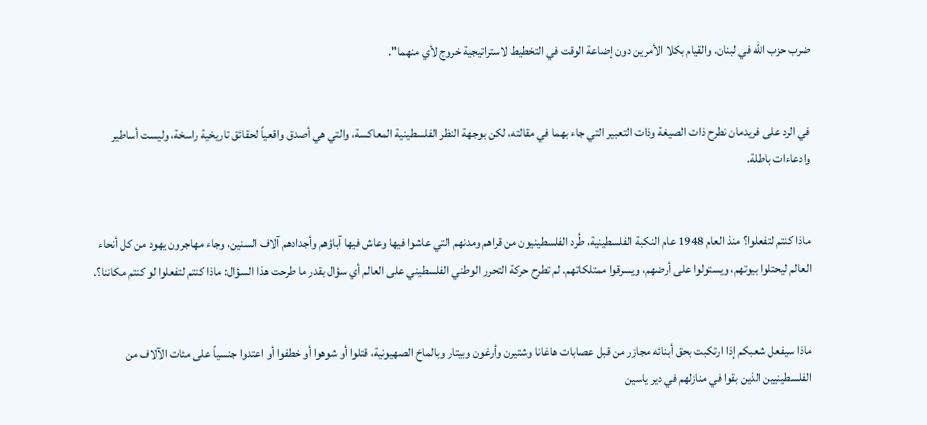ضرب حزب الله في لبنان. والقيام بكلا الأمرين دون إضاعة الوقت في التخطيط لاستراتيجية خروج لأي منهما".


في الرد على فريدمان نطرح ذات الصيغة وذات التعبير التي جاء بهما في مقالته، لكن بوجهة النظر الفلسطينية المعاكسة، والتي هي أصدق واقعياً لحقائق تاريخية راسخة، وليست أساطير وادعاءات باطلة.


ماذا كنتم لتفعلوا؟ منذ العام 1948 عام النكبة الفلسطينية، طُرد الفلسطينيون من قراهم ومدنهم التي عاشوا فيها وعاش فيها آباؤهم وأجدادهم آلاف السنين، وجاء مهاجرون يهود من كل أنحاء العالم ليحتلوا بيوتهم، ويستولوا على أرضهم، ويسرقوا ممتلكاتهم. لم تطرح حركة التحرر الوطني الفلسطيني على العالم أي سؤال بقدر ما طرحت هذا السؤال: ماذا كنتم لتفعلوا لو كنتم مكاننا؟.


ماذا سيفعل شعبكم إذا ارتكبت بحق أبنائه مجازر من قبل عصابات هاغانا وشتيرن وأرغون وبيتار وبالماخ الصهيونية، قتلوا أو شوهوا أو خطفوا أو اعتدوا جنسياً على مئات الآلاف من الفلسطينيين الذين بقوا في منازلهم في دير ياسين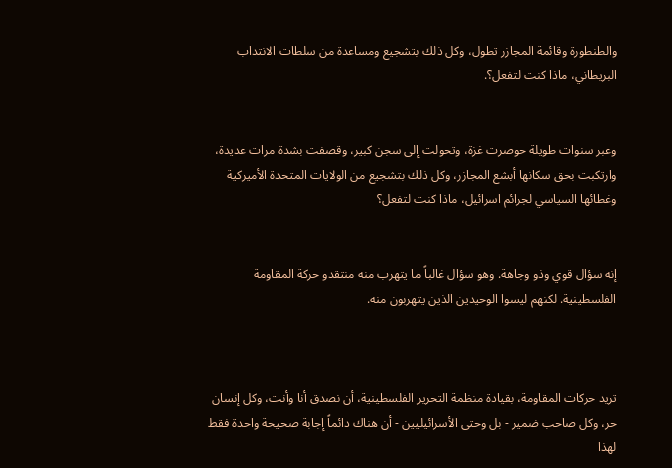والطنطورة وقائمة المجازر تطول، وكل ذلك بتشجيع ومساعدة من سلطات الانتداب البريطاني، ماذا كنت لتفعل؟.


وعبر سنوات طويلة حوصرت غزة، وتحولت إلى سجن كبير، وقصفت بشدة مرات عديدة، وارتكبت بحق سكانها أبشع المجازر، وكل ذلك بتشجيع من الولايات المتحدة الأميركية وغطائها السياسي لجرائم اسرائيل، ماذا كنت لتفعل؟


إنه سؤال قوي وذو وجاهة. وهو سؤال غالباً ما يتهرب منه منتقدو حركة المقاومة الفلسطينية. لكنهم ليسوا الوحيدين الذين يتهربون منه.



تريد حركات المقاومة، بقيادة منظمة التحرير الفلسطينية، أن نصدق أنا وأنت، وكل إنسان حر، وكل صاحب ضمير - بل وحتى الأسرائيليين - أن هناك دائماً إجابة صحيحة واحدة فقط لهذا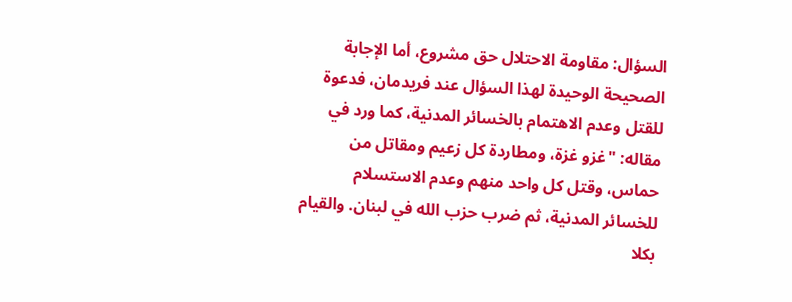السؤال: مقاومة الاحتلال حق مشروع، أما الإجابة الصحيحة الوحيدة لهذا السؤال عند فريدمان، فدعوة للقتل وعدم الاهتمام بالخسائر المدنية، كما ورد في مقاله: "غزو غزة، ومطاردة كل زعيم ومقاتل من حماس، وقتل كل واحد منهم وعدم الاستسلام للخسائر المدنية، ثم ضرب حزب الله في لبنان. والقيام بكلا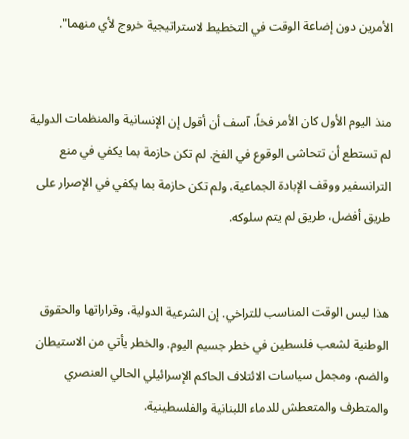الأمرين دون إضاعة الوقت في التخطيط لاستراتيجية خروج لأي منهما".


منذ اليوم الأول كان الأمر فخاً، آسف أن أقول إن الإنسانية والمنظمات الدولية لم تستطع أن تتحاشى الوقوع في الفخ. لم تكن حازمة بما يكفي في منع الترانسفير ووقف الإبادة الجماعية، ولم تكن حازمة بما يكفي في الإصرار على طريق أفضل، طريق لم يتم سلوكه.


هذا ليس الوقت المناسب للتراخي. إن الشرعية الدولية، وقراراتها والحقوق الوطنية لشعب فلسطين في خطر جسيم اليوم. والخطر يأتي من الاستيطان والضم، ومجمل سياسات الائتلاف الحاكم الإسرائيلي الحالي العنصري والمتطرف والمتعطش للدماء اللبنانية والفلسطينية.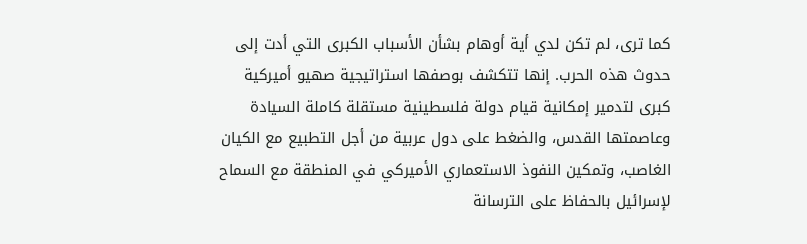كما ترى، لم تكن لدي أية أوهام بشأن الأسباب الكبرى التي أدت إلى حدوث هذه الحرب. إنها تتكشف بوصفها استراتيجية صهيو أميركية كبرى لتدمير إمكانية قيام دولة فلسطينية مستقلة كاملة السيادة وعاصمتها القدس، والضغط على دول عربية من أجل التطبيع مع الكيان الغاصب، وتمكين النفوذ الاستعماري الأميركي في المنطقة مع السماح لإسرائيل بالحفاظ على الترسانة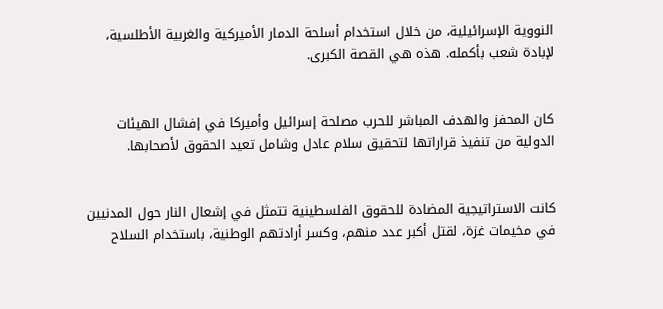النووية الإسرائيلية، من خلال استخدام أسلحة الدمار الأميركية والغربية الأطلسية، لإبادة شعب بأكمله. هذه هي القصة الكبرى.


كان المحفز والهدف المباشر للحرب مصلحة إسرائيل وأميركا في إفشال الهيئات الدولية من تنفيذ قراراتها لتحقيق سلام عادل وشامل تعيد الحقوق لأصحابها.


كانت الاستراتيجية المضادة للحقوق الفلسطينية تتمثل في إشعال النار حول المدنيين في مخيمات غزة، لقتل أكبر عدد منهم، وكسر أرادتهم الوطنية، باستخدام السلاح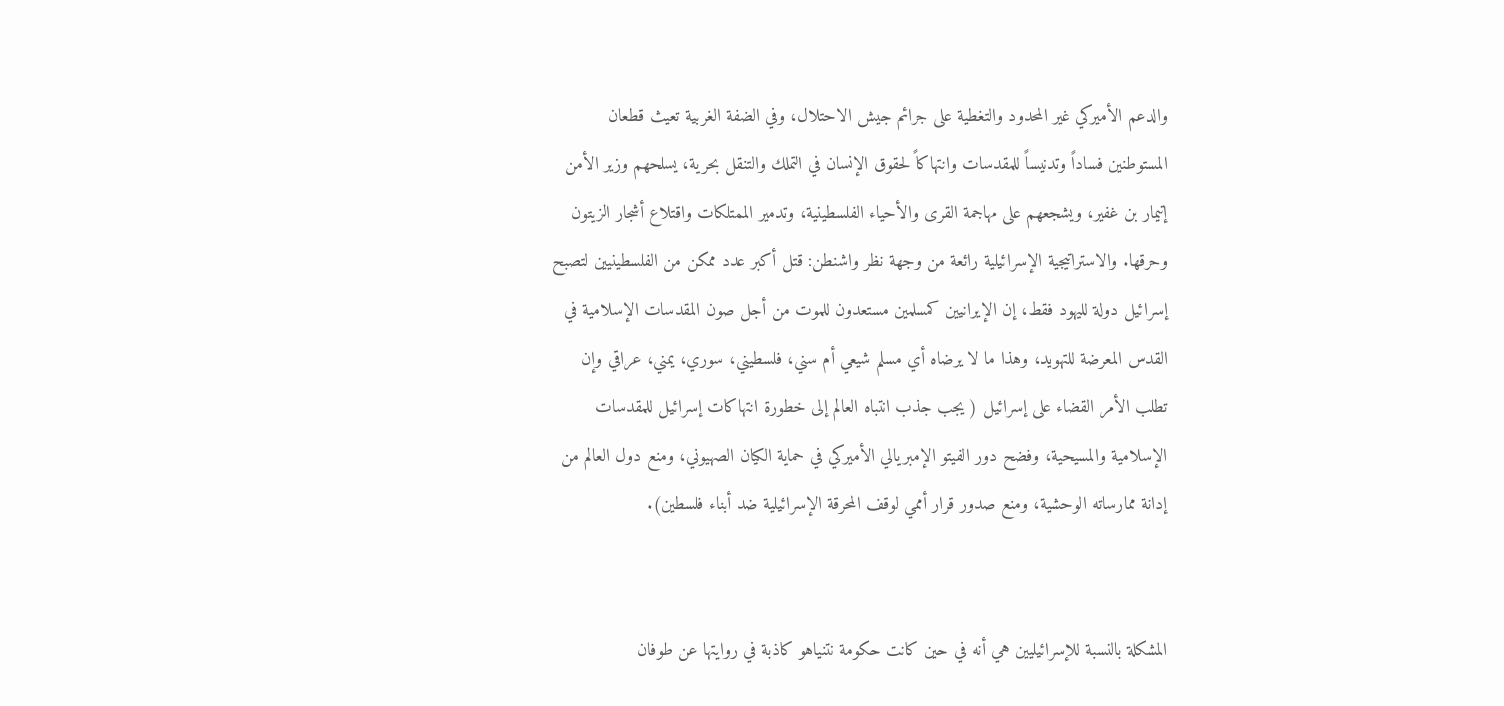والدعم الأميركي غير المحدود والتغطية على جرائم جيش الاحتلال، وفي الضفة الغربية تعيث قطعان المستوطنين فساداً وتدنيساً للمقدسات وانتهاكاً لحقوق الإنسان في التملك والتنقل بحرية، يسلحهم وزير الأمن إتيمار بن غفير، ويشجعهم على مهاجمة القرى والأحياء الفلسطينية، وتدمير الممتلكات واقتلاع أشجار الزيتون وحرقها. والاستراتيجية الإسرائيلية رائعة من وجهة نظر واشنطن: قتل أكبر عدد ممكن من الفلسطينيين لتصبح إسرائيل دولة لليهود فقط، إن الإيرانيين كمسلمين مستعدون للموت من أجل صون المقدسات الإسلامية في القدس المعرضة للتهويد، وهذا ما لا يرضاه أي مسلم شيعي أم سني، فلسطيني، سوري، يمني، عراقي وإن تطلب الأمر القضاء على إسرائيل ( يجب جذب انتباه العالم إلى خطورة انتهاكات إسرائيل للمقدسات الإسلامية والمسيحية، وفضح دور الفيتو الإمبريالي الأميركي في حماية الكيان الصهيوني، ومنع دول العالم من إدانة ممارساته الوحشية، ومنع صدور قرار أممي لوقف المحرقة الإسرائيلية ضد أبناء فلسطين).


المشكلة بالنسبة للإسرائيليين هي أنه في حين كانت حكومة نتنياهو كاذبة في روايتها عن طوفان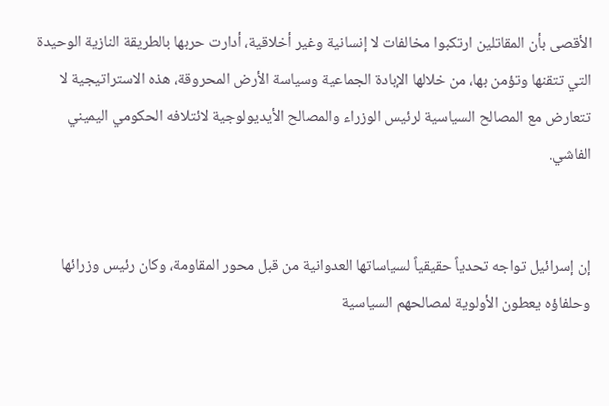الأقصى بأن المقاتلين ارتكبوا مخالفات لا إنسانية وغير أخلاقية، أدارت حربها بالطريقة النازية الوحيدة التي تتقنها وتؤمن بها، من خلالها الإبادة الجماعية وسياسة الأرض المحروقة، هذه الاستراتيجية لا تتعارض مع المصالح السياسية لرئيس الوزراء والمصالح الأيديولوجية لائتلافه الحكومي اليميني الفاشي.


إن إسرائيل تواجه تحدياً حقيقياً لسياساتها العدوانية من قبل محور المقاومة، وكان رئيس وزرائها وحلفاؤه يعطون الأولوية لمصالحهم السياسية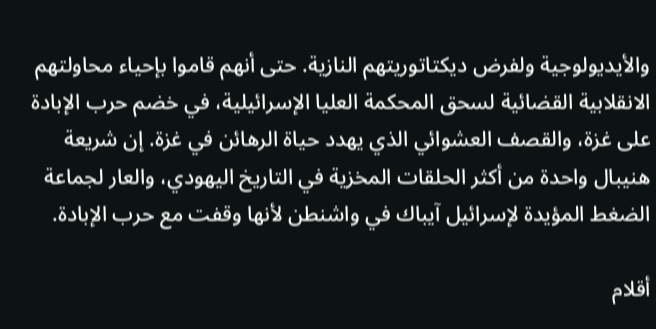والأيديولوجية ولفرض ديكتاتوريتهم النازية. حتى أنهم قاموا بإحياء محاولتهم الانقلابية القضائية لسحق المحكمة العليا الإسرائيلية، في خضم حرب الإبادة على غزة، والقصف العشوائي الذي يهدد حياة الرهائن في غزة. إن شريعة هنيبال واحدة من أكثر الحلقات المخزية في التاريخ اليهودي، والعار لجماعة الضغط المؤيدة لإسرائيل آيباك في واشنطن لأنها وقفت مع حرب الإبادة.

أقلام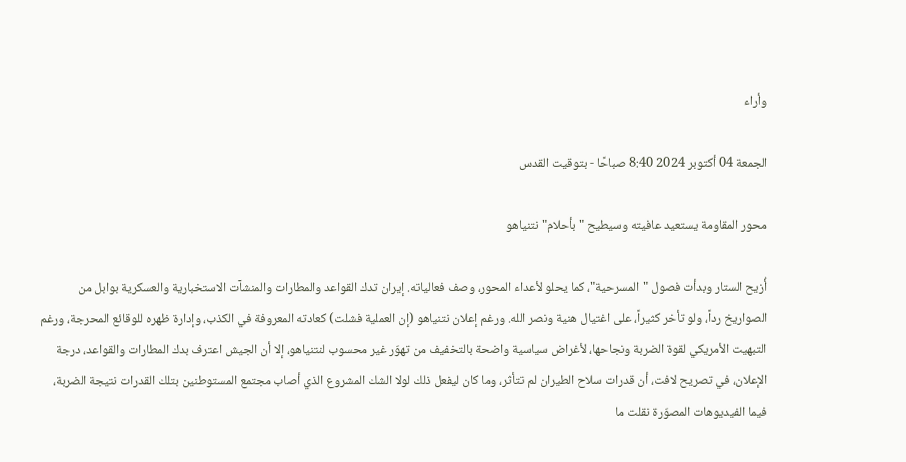وأراء

الجمعة 04 أكتوبر 2024 8:40 صباحًا - بتوقيت القدس

محور المقاومة يستعيد عافيته وسيطيح "بأحلام" نتنياهو

أُزيح الستار وبدأت فصول "المسرحية"، كما يحلو لأعداء المحور، وصف فعالياته. إيران تدك القواعد والمطارات والمنشآت الاستخبارية والعسكرية بوابل من الصواريخ رداً، ولو تأخر كثيراً، على اغتيال هنية ونصر الله. ورغم إعلان نتنياهو (إن العملية فشلت) كعادته المعروفة في الكذب، وإدارة ظهره للوقائع المحرجة، ورغم التبهيت الأمريكي لقوة الضربة ونجاحها، لأغراض سياسية واضحة بالتخفيف من تهوّر غير محسوب لنتنياهو، إلا أن الجيش اعترف بدك المطارات والقواعد، درجة الإعلان، في تصريح لافت، أن قدرات سلاح الطيران لم تتأثر، وما كان ليفعل ذلك لولا الشك المشروع الذي أصاب مجتمع المستوطنين بتلك القدرات نتيجة الضربة، فيما الفيديوهات المصوّرة نقلت ما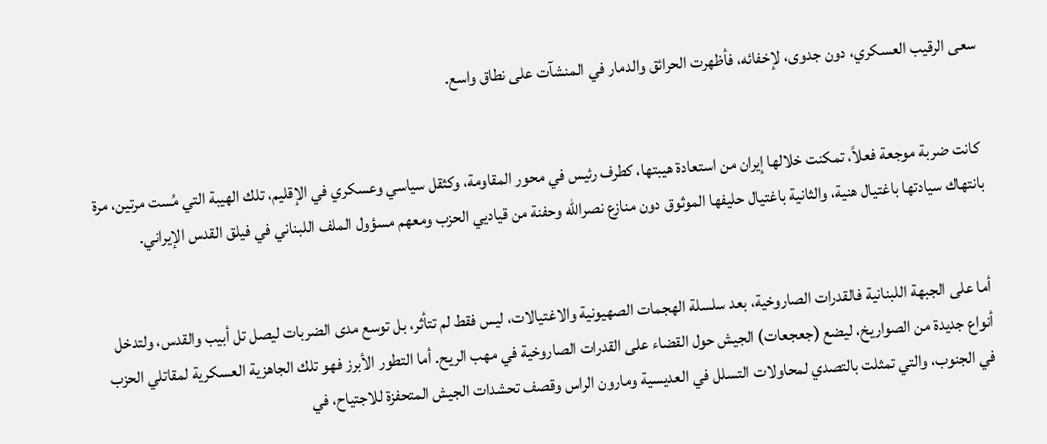سعى الرقيب العسكري، دون جدوى، لإخفائه، فأظهرت الحرائق والدمار في المنشآت على نطاق واسع.


 كانت ضربة موجعة فعلاً، تمكنت خلالها إيران من استعادة هيبتها، كطرف رئيس في محور المقاومة، وكثقل سياسي وعسكري في الإقليم، تلك الهيبة التي مُست مرتين، مرة بانتهاك سيادتها باغتيال هنية، والثانية باغتيال حليفها الموثوق دون منازع نصرالله وحفنة من قياديي الحزب ومعهم مسؤول الملف اللبناني في فيلق القدس الإيراني.


أما على الجبهة اللبنانية فالقدرات الصاروخية، بعد سلسلة الهجمات الصهيونية والاغتيالات، ليس فقط لم تتأثر، بل توسع مدى الضربات ليصل تل أبيب والقدس، ولتدخل أنواع جديدة من الصواريخ، ليضع (جعجعات) الجيش حول القضاء على القدرات الصاروخية في مهب الريح. أما التطور الأبرز فهو تلك الجاهزية العسكرية لمقاتلي الحزب في الجنوب، والتي تمثلت بالتصدي لمحاولات التسلل في العديسية ومارون الراس وقصف تحشدات الجيش المتحفزة للاجتياح، في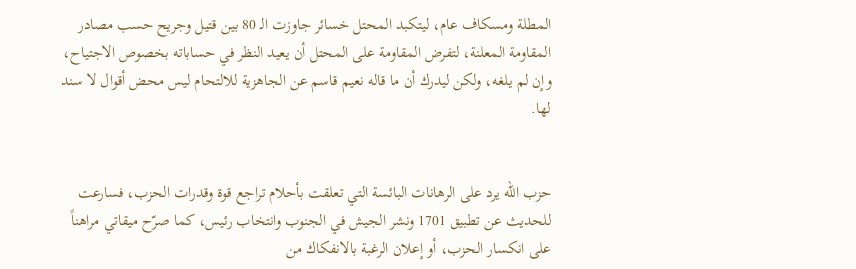المطلة ومسكاف عام، ليتكبد المحتل خسائر جاوزت الـ 80 بين قتيل وجريح حسب مصادر المقاومة المعلنة، لتفرض المقاومة على المحتل أن يعيد النظر في حساباته بخصوص الاجتياح، وإن لم يلغه، ولكن ليدرك أن ما قاله نعيم قاسم عن الجاهزية للالتحام ليس محض أقوال لا سند لها.


حزب الله يرد على الرهانات البائسة التي تعلقت بأحلام تراجع قوة وقدرات الحزب، فسارعت للحديث عن تطبيق 1701 ونشر الجيش في الجنوب وانتخاب رئيس، كما صرّح ميقاتي مراهناً على انكسار الحزب، أو إعلان الرغبة بالانفكاك من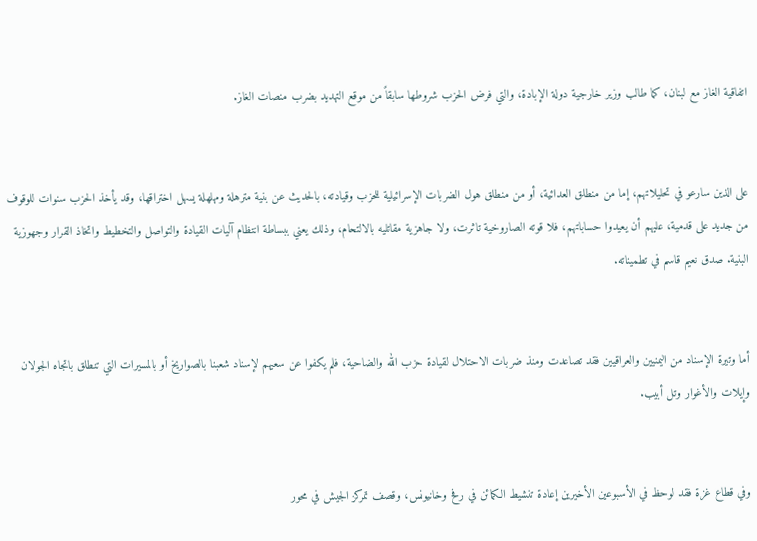اتفاقية الغاز مع لبنان، كما طالب وزير خارجية دولة الإبادة، والتي فرض الحزب شروطها سابقاً من موقع التهديد بضرب منصات الغاز.


على الذين سارعو في تحليلاتهم، إما من منطلق العدائية، أو من منطلق هول الضربات الإسرائيلية للحزب وقيادته، بالحديث عن بنية مترهلة ومهلهلة يسهل اختراقها، وقد يأخذ الحزب سنوات للوقوف من جديد على قدمية، عليهم أن يعيدوا حساباتهم، فلا قوته الصاروخية تاثرت، ولا جاهزية مقاتليه بالالتحام، وذلك يعني ببساطة انتظام آليات القيادة والتواصل والتخطيط واتخاذ القرار وجهوزية البنية. صدق نعيم قاسم في تطميناته.


أما وتيرة الإسناد من اليمنيين والعراقيين فقد تصاعدت ومنذ ضربات الاحتلال لقيادة حزب الله والضاحية، فلم يكفوا عن سعيهم لإسناد شعبنا بالصواريخ أو بالمسيرات التي تنطلق باتجاه الجولان وإيلات والأغوار وتل أبيب.


وفي قطاع غزة فقد لوحظ في الأسبوعين الأخيرين إعادة تنشيط الكمائن في رفح وخانيونس، وقصف تمركز الجيش في محور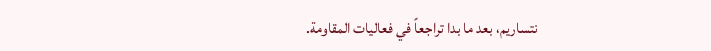نتساريم، بعد ما بدا تراجعاً في فعاليات المقاومة.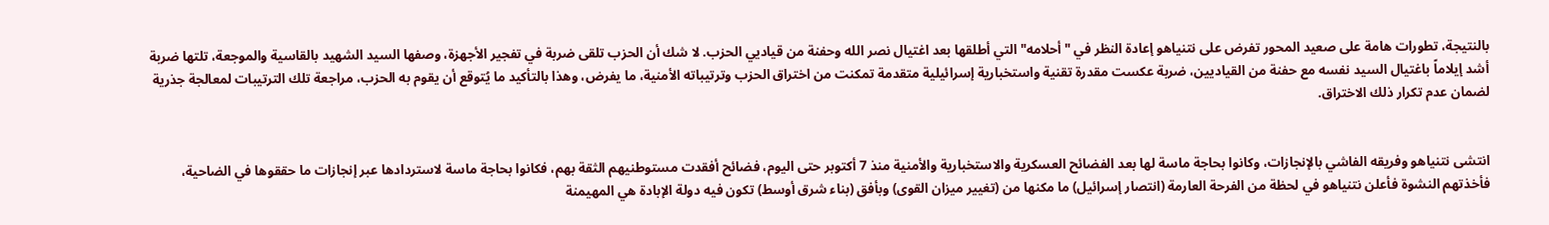بالنتيجة، تطورات هامة على صعيد المحور تفرض على نتنياهو إعادة النظر في "أحلامه" التي أطلقها بعد اغتيال نصر الله وحفنة من قياديي الحزب. لا شك أن الحزب تلقى ضربة في تفجير الأجهزة، وصفها السيد الشهيد بالقاسية والموجعة، تلتها ضربة أشد إيلاماً باغتيال السيد نفسه مع حفنة من القياديين، ضربة عكست مقدرة تقنية واستخبارية إسرائيلية متقدمة تمكنت من اختراق الحزب وترتيباته الأمنية، ما يفرض، وهذا بالتأكيد ما يُتوقع أن يقوم به الحزب، مراجعة تلك الترتيبات لمعالجة جذرية لضمان عدم تكرار ذلك الاختراق.


انتشى نتنياهو وفريقه الفاشي بالإنجازات، وكانوا بحاجة ماسة لها بعد الفضائح العسكرية والاستخبارية والأمنية منذ 7 أكتوبر حتى اليوم، فضائح أفقدت مستوطنيهم الثقة بهم، فكانوا بحاجة ماسة لاستردادها عبر إنجازات ما حققوها في الضاحية، فأخذتهم النشوة فأعلن نتنياهو في لحظة من الفرحة العارمة (انتصار إسرائيل) ما مكنها من (تغيير ميزان القوى) وبأفق (بناء شرق أوسط) تكون فيه دولة الإبادة هي المهيمنة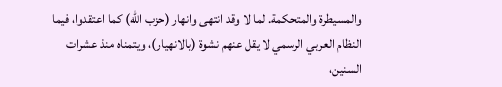والمسيطرة والمتحكمة. لما لا وقد انتهى وانهار (حزب الله) كما اعتقدوا، فيما النظام العربي الرسمي لا يقل عنهم نشوة (بالانهيار)، ويتمناه منذ عشرات السنين،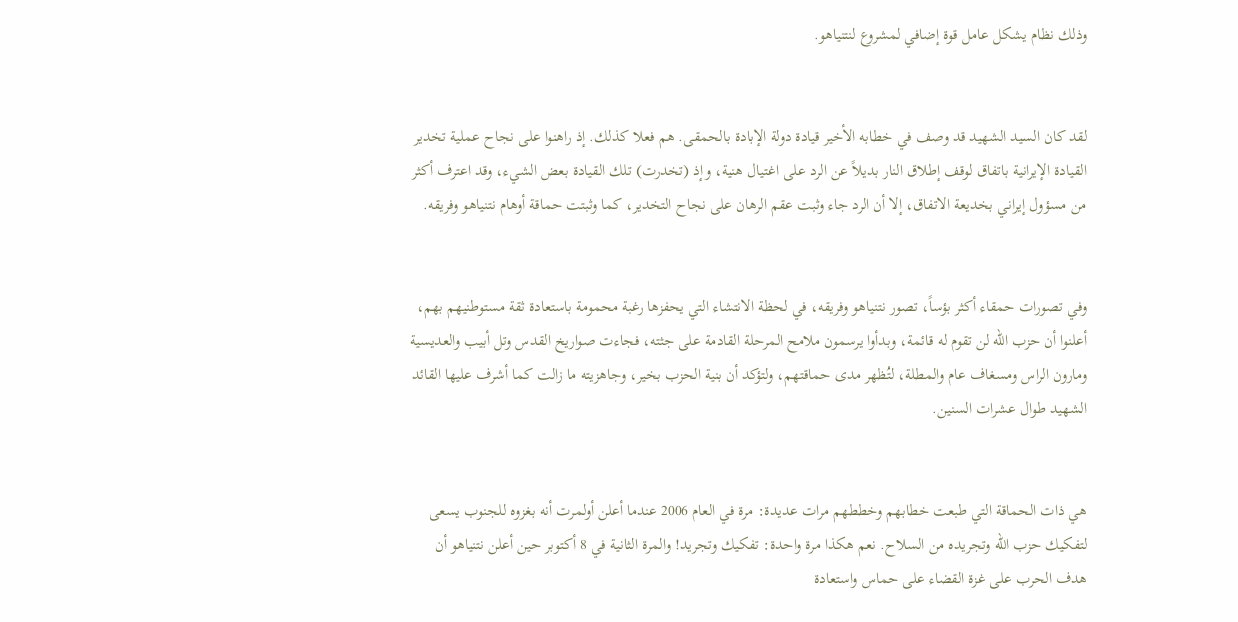وذلك نظام يشكل عامل قوة إضافي لمشروع لنتنياهو.


لقد كان السيد الشهيد قد وصف في خطابه الأخير قيادة دولة الإبادة بالحمقى. هم فعلا كذلك. إذ راهنوا على نجاح عملية تخدير القيادة الإيرانية باتفاق لوقف إطلاق النار بديلاً عن الرد على اغتيال هنية، وإذ (تخدرت) تلك القيادة بعض الشيء، وقد اعترف أكثر من مسؤول إيراني بخديعة الاتفاق، إلا أن الرد جاء وثبت عقم الرهان على نجاح التخدير، كما وثبتت حماقة أوهام نتنياهو وفريقه.


وفي تصورات حمقاء أكثر بؤساً، تصور نتنياهو وفريقه، في لحظة الانتشاء التي يحفزها رغبة محمومة باستعادة ثقة مستوطنيهم بهم، أعلنوا أن حزب الله لن تقوم له قائمة، وبدأوا يرسمون ملامح المرحلة القادمة على جثته، فجاءت صواريخ القدس وتل أبيب والعديسية ومارون الراس ومسغاف عام والمطلة، لتُظهر مدى حماقتهم، ولتؤكد أن بنية الحزب بخير، وجاهزيته ما زالت كما أشرف عليها القائد الشهيد طوال عشرات السنين.


هي ذات الحماقة التي طبعت خطابهم وخططهم مرات عديدة: مرة في العام 2006 عندما أعلن أولمرت أنه بغزوه للجنوب يسعى لتفكيك حزب الله وتجريده من السلاح. نعم هكذا مرة واحدة: تفكيك وتجريد! والمرة الثانية في 8 أكتوبر حين أعلن نتنياهو أن هدف الحرب على غزة القضاء على حماس واستعادة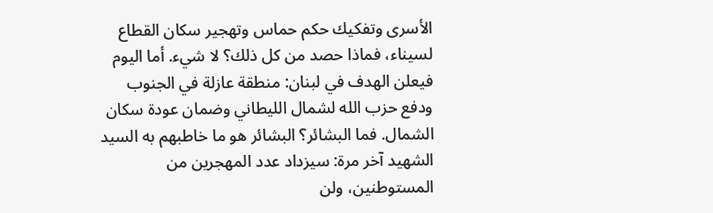الأسرى وتفكيك حكم حماس وتهجير سكان القطاع لسيناء، فماذا حصد من كل ذلك؟ لا شيء. أما اليوم فيعلن الهدف في لبنان: منطقة عازلة في الجنوب ودفع حزب الله لشمال الليطاني وضمان عودة سكان الشمال. فما البشائر؟ البشائر هو ما خاطبهم به السيد الشهيد آخر مرة: سيزداد عدد المهجرين من المستوطنين، ولن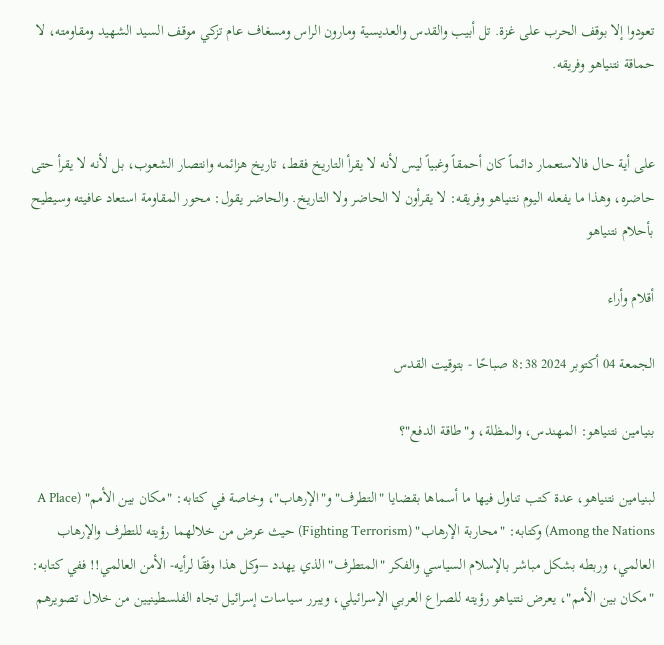تعودوا إلا بوقف الحرب على غزة. تل أبيب والقدس والعديسية ومارون الراس ومسغاف عام تزكي موقف السيد الشهيد ومقاومته، لا حماقة نتنياهو وفريقه.


على أية حال فالاستعمار دائماً كان أحمقاً وغبياً ليس لأنه لا يقرأ التاريخ فقط، تاريخ هزائمه وانتصار الشعوب، بل لأنه لا يقرأ حتى حاضره، وهذا ما يفعله اليوم نتنياهو وفريقه: لا يقرأون لا الحاضر ولا التاريخ. والحاضر يقول: محور المقاومة استعاد عافيته وسيطيح بأحلام نتنياهو

أقلام وأراء

الجمعة 04 أكتوبر 2024 8:38 صباحًا - بتوقيت القدس

بنيامين نتنياهو: المهندس، والمظلة، و"طاقة الدفع"؟

لبنيامين نتنياهو، عدة كتب تناول فيها ما أسماها بقضايا "التطرف" و"الإرهاب"، وخاصة في كتابه: "مكان بين الأمم" (A Place Among the Nations) وكتابه: "محاربة الإرهاب" (Fighting Terrorism) حيث عرض من خلالهما رؤيته للتطرف والإرهاب العالمي، وربطه بشكل مباشر بالإسلام السياسي والفكر "المتطرف" الذي يهدد –وكل هذا وفقًا لرأيه- الأمن العالمي!! ففي كتابه: "مكان بين الأمم"، يعرض نتنياهو رؤيته للصراع العربي الإسرائيلي، ويبرر سياسات إسرائيل تجاه الفلسطينيين من خلال تصويرهم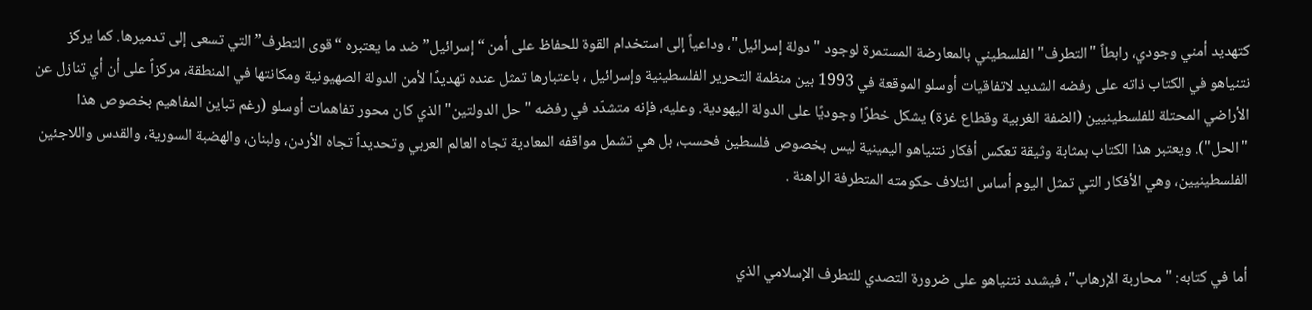كتهديد أمني وجودي، رابطاً "التطرف" الفلسطيني بالمعارضة المستمرة لوجود "دولة إسرائيل"، وداعياً إلى استخدام القوة للحفاظ على أمن “إسرائيل” ضد ما يعتبره “قوى التطرف” التي تسعى إلى تدميرها. كما يركز نتنياهو في الكتاب ذاته على رفضه الشديد لاتفاقيات أوسلو الموقعة في 1993 بين منظمة التحرير الفلسطينية وإسرائيل ، باعتبارها تمثل عنده تهديدًا لأمن الدولة الصهيونية ومكانتها في المنطقة، مركزاً على أن أي تنازل عن الأراضي المحتلة للفلسطينيين (الضفة الغربية وقطاع غزة) يشكل خطرًا وجوديًا على الدولة اليهودية. وعليه، فإنه متشدّد في رفضه "حل الدولتين" الذي كان محور تفاهمات أوسلو (رغم تباين المفاهيم بخصوص هذا "الحل"). ويعتبر هذا الكتاب بمثابة وثيقة تعكس أفكار نتنياهو اليمينية ليس بخصوص فلسطين فحسب، بل هي تشمل مواقفه المعادية تجاه العالم العربي وتحديداً تجاه الأردن، ولبنان، والهضبة السورية، والقدس واللاجئين الفلسطينيين، وهي الأفكار التي تمثل اليوم أساس ائتلاف حكومته المتطرفة الراهنة .


أما في كتابه: "محاربة الإرهاب"، فيشدد نتنياهو على ضرورة التصدي للتطرف الإسلامي الذي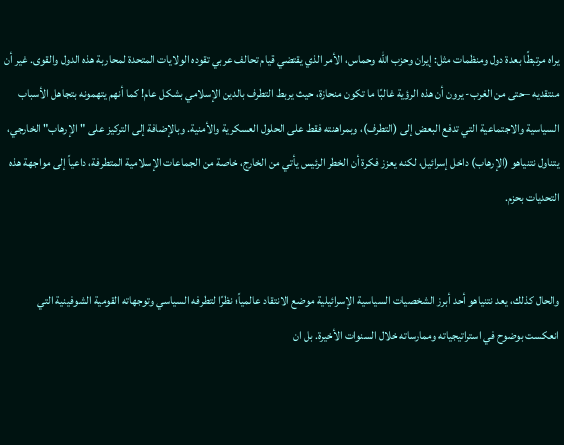يراه مرتبطًا بعدة دول ومنظمات مثل: إيران وحزب الله وحماس، الأمر الذي يقتضي قيام تحالف عربي تقوده الولايات المتحدة لمحاربة هذه الدول والقوى. غير أن منتقديه –حتى من الغرب- يرون أن هذه الرؤية غالبًا ما تكون منحازة، حيث يربط التطرف بالدين الإسلامي بشكل عام! كما أنهم يتهمونه بتجاهل الأسباب السياسية والاجتماعية التي تدفع البعض إلى (التطرف)، وبمراهنته فقط على الحلول العسكرية والأمنية. وبالإضافة إلى التركيز على "الإرهاب" الخارجي، يتناول نتنياهو (الإرهاب) داخل إسرائيل، لكنه يعزز فكرة أن الخطر الرئيس يأتي من الخارج، خاصة من الجماعات الإسلامية المتطرفة، داعياً إلى مواجهة هذه التحديات بحزم.


والحال كذلك، يعد نتنياهو أحد أبرز الشخصيات السياسية الإسرائيلية موضع الانتقاد عالمياً؛ نظرًا لتطرفه السياسي وتوجهاته القومية الشوفينية التي انعكست بوضوح في استراتيجياته وممارساته خلال السنوات الأخيرة. بل ان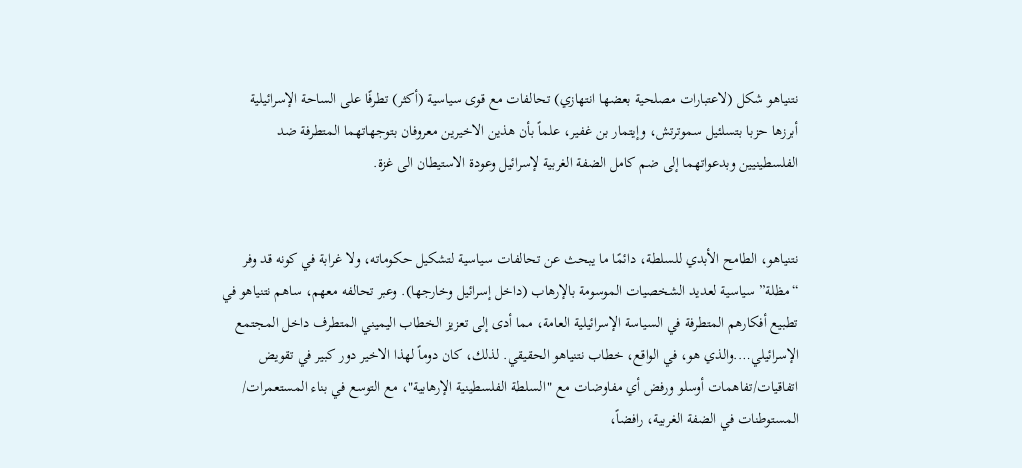نتنياهو شكل (لاعتبارات مصلحية بعضها انتهازي) تحالفات مع قوى سياسية (أكثر) تطرفًا على الساحة الإسرائيلية أبرزها حزبا بتسلئيل سموترتش، وإيتمار بن غفير، علماً بأن هذين الاخيرين معروفان بتوجهاتهما المتطرفة ضد الفلسطينيين وبدعواتهما إلى ضم كامل الضفة الغربية لإسرائيل وعودة الاستيطان الى غزة.


نتنياهو، الطامح الأبدي للسلطة، دائمًا ما يبحث عن تحالفات سياسية لتشكيل حكوماته، ولا غرابة في كونه قد وفر “مظلة” سياسية لعديد الشخصيات الموسومة بالإرهاب (داخل إسرائيل وخارجها). وعبر تحالفه معهم، ساهم نتنياهو في تطبيع أفكارهم المتطرفة في السياسة الإسرائيلية العامة، مما أدى إلى تعزيز الخطاب اليميني المتطرف داخل المجتمع الإسرائيلي….والذي هو، في الواقع، خطاب نتنياهو الحقيقي. لذلك، كان دوماً لهذا الاخير دور كبير في تقويض اتفاقيات/تفاهمات أوسلو ورفض أي مفاوضات مع "السلطة الفلسطينية الإرهابية"، مع التوسع في بناء المستعمرات/ المستوطنات في الضفة الغربية، رافضاً،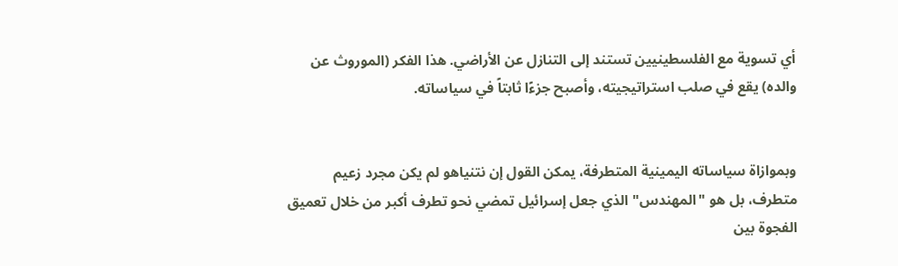أي تسوية مع الفلسطينيين تستند إلى التنازل عن الأراضي. هذا الفكر (الموروث عن والده) يقع في صلب استراتيجيته، وأصبح جزءًا ثابتاً في سياساته.


وبموازاة سياساته اليمينية المتطرفة، يمكن القول إن نتنياهو لم يكن مجرد زعيم متطرف، بل هو "المهندس" الذي جعل إسرائيل تمضي نحو تطرف أكبر من خلال تعميق الفجوة بين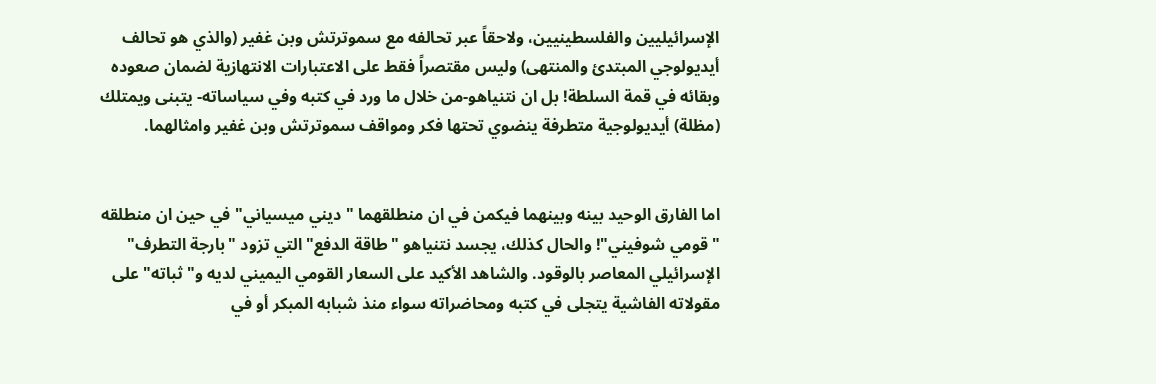الإسرائيليين والفلسطينيين، ولاحقاً عبر تحالفه مع سموترتش وبن غفير (والذي هو تحالف أيديولوجي المبتدئ والمنتهى) وليس مقتصراً فقط على الاعتبارات الانتهازية لضمان صعوده وبقائه في قمة السلطة! بل ان نتنياهو-من خلال ما ورد في كتبه وفي سياساته- يتبنى ويمتلك (مظلة) أيديولوجية متطرفة ينضوي تحتها فكر ومواقف سموترتش وبن غفير وامثالهما.


اما الفارق الوحيد بينه وبينهما فيكمن في ان منطلقهما "ديني ميسياني" في حين ان منطلقه "قومي شوفيني"! والحال كذلك، يجسد نتنياهو "طاقة الدفع" التي تزود "بارجة التطرف" الإسرائيلي المعاصر بالوقود. والشاهد الأكيد على السعار القومي اليميني لديه و"ثباته" على مقولاته الفاشية يتجلى في كتبه ومحاضراته سواء منذ شبابه المبكر أو في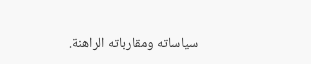سياساته ومقارباته الراهنة.